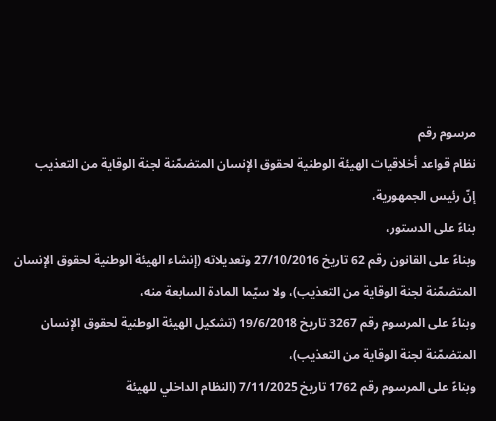مرسوم رقم
نظام قواعد أخلاقيات الهيئة الوطنية لحقوق الإنسان المتضمّنة لجنة الوقاية من التعذيب
إنّ رئيس الجمهورية،
بناءً على الدستور،
وبناءً على القانون رقم 62 تاريخ 27/10/2016 وتعديلاته (إنشاء الهيئة الوطنية لحقوق الإنسان المتضمّنة لجنة الوقاية من التعذيب)، ولا سيّما المادة السابعة منه،
وبناءً على المرسوم رقم 3267 تاريخ 19/6/2018 (تشكيل الهيئة الوطنية لحقوق الإنسان المتضمّنة لجنة الوقاية من التعذيب)،
وبناءً على المرسوم رقم 1762 تاريخ 7/11/2025 (النظام الداخلي للهيئة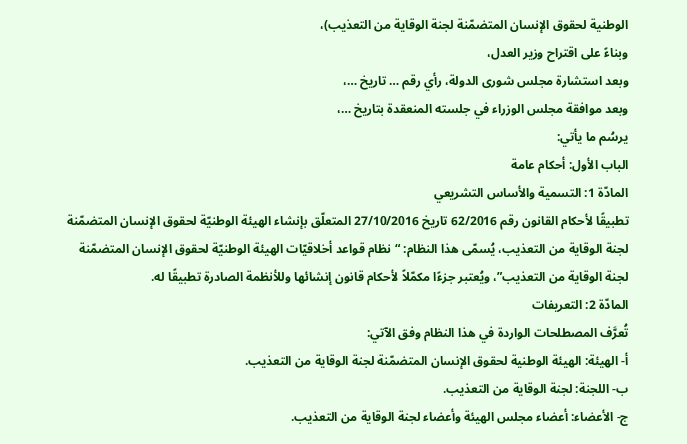الوطنية لحقوق الإنسان المتضمّنة لجنة الوقاية من التعذيب)،
وبناءً على اقتراح وزير العدل،
وبعد استشارة مجلس شورى الدولة، رأي رقم … تاريخ …،
وبعد موافقة مجلس الوزراء في جلسته المنعقدة بتاريخ …،
يرسُم ما يأتي:
الباب الأول: أحكام عامة
المادّة 1: التسمية والأساس التشريعي
تطبيقًا لأحكام القانون رقم 62/2016 تاريخ 27/10/2016 المتعلّق بإنشاء الهيئة الوطنيّة لحقوق الإنسان المتضمّنة لجنة الوقاية من التعذيب، يُسمّى هذا النظام: “نظام قواعد أخلاقيّات الهيئة الوطنيّة لحقوق الإنسان المتضمّنة لجنة الوقاية من التعذيب”، ويُعتبر جزءًا مكمّلاً لأحكام قانون إنشائها وللأنظمة الصادرة تطبيقًا له.
المادّة 2: التعريفات
تُعرَّف المصطلحات الواردة في هذا النظام وفق الآتي:
أ- الهيئة: الهيئة الوطنية لحقوق الإنسان المتضمّنة لجنة الوقاية من التعذيب.
ب- اللجنة: لجنة الوقاية من التعذيب.
ج- الأعضاء: أعضاء مجلس الهيئة وأعضاء لجنة الوقاية من التعذيب.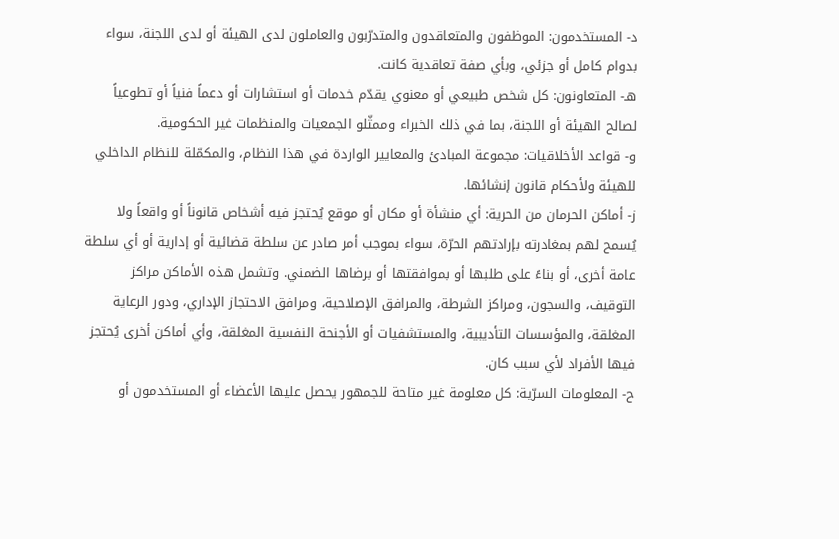د- المستخدمون: الموظفون والمتعاقدون والمتدرّبون والعاملون لدى الهيئة أو لدى اللجنة، سواء بدوام كامل أو جزئي، وبأي صفة تعاقدية كانت.
هـ- المتعاونون: كل شخص طبيعي أو معنوي يقدّم خدمات أو استشارات أو دعماً فنياً أو تطوعياً لصالح الهيئة أو اللجنة، بما في ذلك الخبراء وممثّلو الجمعيات والمنظمات غير الحكومية.
و- قواعد الأخلاقيات: مجموعة المبادئ والمعايير الواردة في هذا النظام، والمكمّلة للنظام الداخلي للهيئة ولأحكام قانون إنشائها.
ز- أماكن الحرمان من الحرية: أي منشأة أو مكان أو موقع يُحتجز فيه أشخاص قانوناً أو واقعاً ولا يُسمح لهم بمغادرته بإرادتهم الحرّة، سواء بموجب أمر صادر عن سلطة قضائية أو إدارية أو أي سلطة عامة أخرى، أو بناءً على طلبها أو بموافقتها أو برضاها الضمني. وتشمل هذه الأماكن مراكز التوقيف، والسجون، ومراكز الشرطة، والمرافق الإصلاحية، ومرافق الاحتجاز الإداري، ودور الرعاية المغلقة، والمؤسسات التأديبية، والمستشفيات أو الأجنحة النفسية المغلقة، وأي أماكن أخرى يُحتجز فيها الأفراد لأي سبب كان.
ح- المعلومات السرّية: كل معلومة غير متاحة للجمهور يحصل عليها الأعضاء أو المستخدمون أو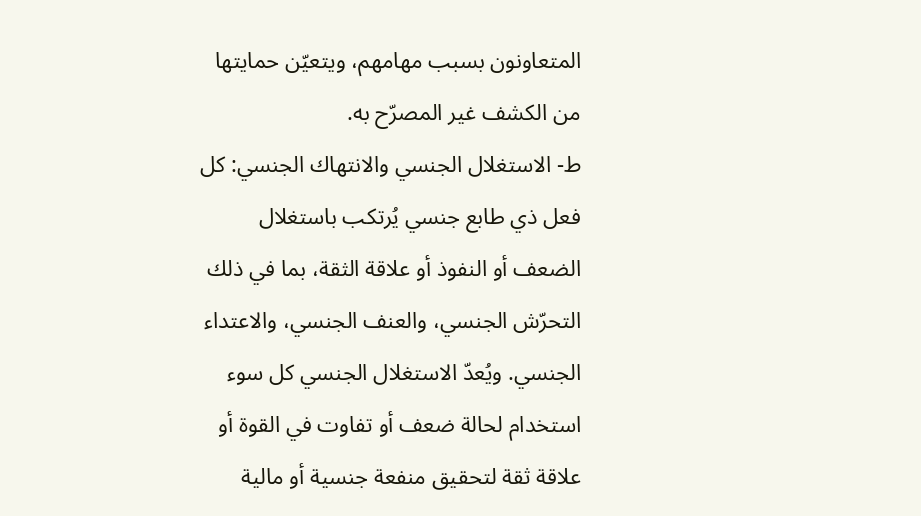المتعاونون بسبب مهامهم، ويتعيّن حمايتها من الكشف غير المصرّح به.
ط- الاستغلال الجنسي والانتهاك الجنسي: كل فعل ذي طابع جنسي يُرتكب باستغلال الضعف أو النفوذ أو علاقة الثقة، بما في ذلك التحرّش الجنسي، والعنف الجنسي، والاعتداء الجنسي. ويُعدّ الاستغلال الجنسي كل سوء استخدام لحالة ضعف أو تفاوت في القوة أو علاقة ثقة لتحقيق منفعة جنسية أو مالية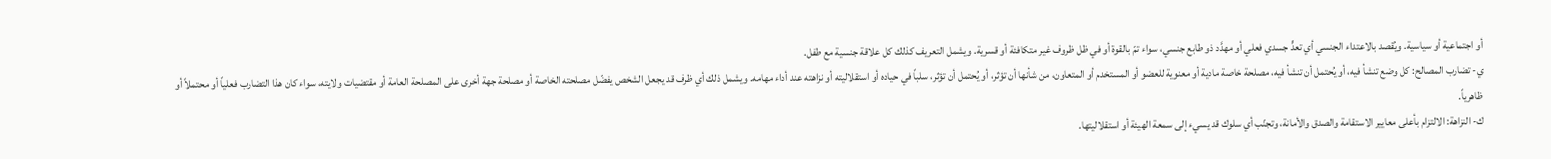أو اجتماعية أو سياسية. ويُقصد بالاعتداء الجنسي أي تعدٍّ جسدي فعلي أو مهدَّد ذو طابع جنسي، سواء تمّ بالقوة أو في ظل ظروف غير متكافئة أو قسرية. ويشمل التعريف كذلك كل علاقة جنسية مع طفل.
ي- تضارب المصالح: كل وضع تنشأ فيه، أو يُحتمل أن تنشأ فيه، مصلحة خاصة مادية أو معنوية للعضو أو المستخدم أو المتعاون، من شأنها أن تؤثر، أو يُحتمل أن تؤثر، سلباً في حياده أو استقلاليته أو نزاهته عند أداء مهامه. ويشمل ذلك أي ظرف قد يجعل الشخص يفضّل مصلحته الخاصة أو مصلحة جهة أخرى على المصلحة العامة أو مقتضيات ولايته، سواء كان هذا التضارب فعلياً أو محتملاً أو ظاهرياً.
ك- النزاهة: الالتزام بأعلى معايير الاستقامة والصدق والأمانة، وتجنّب أي سلوك قد يسيء إلى سمعة الهيئة أو استقلاليتها.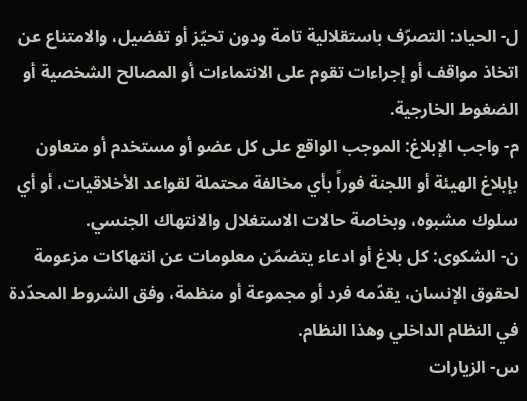ل- الحياد: التصرّف باستقلالية تامة ودون تحيّز أو تفضيل، والامتناع عن اتخاذ مواقف أو إجراءات تقوم على الانتماءات أو المصالح الشخصية أو الضغوط الخارجية.
م- واجب الإبلاغ: الموجب الواقع على كل عضو أو مستخدم أو متعاون بإبلاغ الهيئة أو اللجنة فوراً بأي مخالفة محتملة لقواعد الأخلاقيات، أو أي سلوك مشبوه، وبخاصة حالات الاستغلال والانتهاك الجنسي.
ن- الشكوى: كل بلاغ أو ادعاء يتضمّن معلومات عن انتهاكات مزعومة لحقوق الإنسان، يقدّمه فرد أو مجموعة أو منظمة، وفق الشروط المحدّدة في النظام الداخلي وهذا النظام.
س- الزيارات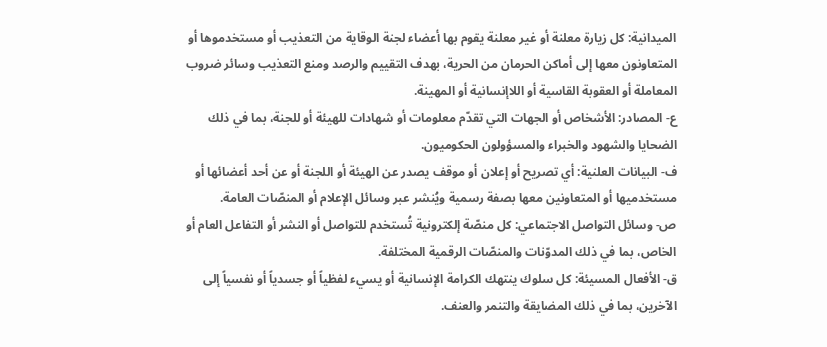الميدانية: كل زيارة معلنة أو غير معلنة يقوم بها أعضاء لجنة الوقاية من التعذيب أو مستخدموها أو المتعاونون معها إلى أماكن الحرمان من الحرية، بهدف التقييم والرصد ومنع التعذيب وسائر ضروب المعاملة أو العقوبة القاسية أو اللاإنسانية أو المهينة.
ع- المصادر: الأشخاص أو الجهات التي تقدّم معلومات أو شهادات للهيئة أو للجنة، بما في ذلك الضحايا والشهود والخبراء والمسؤولون الحكوميون.
ف- البيانات العلنية: أي تصريح أو إعلان أو موقف يصدر عن الهيئة أو اللجنة أو عن أحد أعضائها أو مستخدميها أو المتعاونين معها بصفة رسمية ويُنشر عبر وسائل الإعلام أو المنصّات العامة.
ص- وسائل التواصل الاجتماعي: كل منصّة إلكترونية تُستخدم للتواصل أو النشر أو التفاعل العام أو الخاص، بما في ذلك المدوّنات والمنصّات الرقمية المختلفة.
ق- الأفعال المسيئة: كل سلوك ينتهك الكرامة الإنسانية أو يسيء لفظياً أو جسدياً أو نفسياً إلى الآخرين، بما في ذلك المضايقة والتنمر والعنف.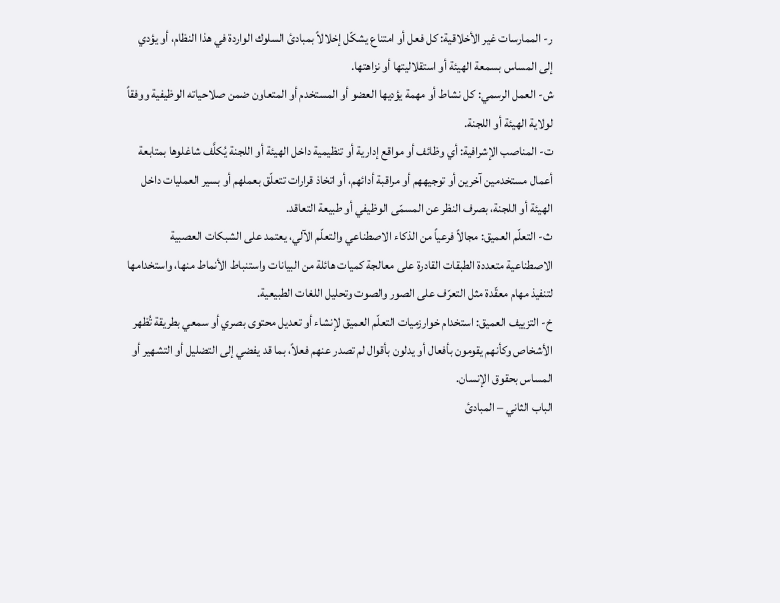ر- الممارسات غير الأخلاقية: كل فعل أو امتناع يشكّل إخلالاً بمبادئ السلوك الواردة في هذا النظام، أو يؤدي إلى المساس بسمعة الهيئة أو استقلاليتها أو نزاهتها.
ش- العمل الرسمي: كل نشاط أو مهمة يؤديها العضو أو المستخدم أو المتعاون ضمن صلاحياته الوظيفية ووفقاً لولاية الهيئة أو اللجنة.
ت- المناصب الإشرافية: أي وظائف أو مواقع إدارية أو تنظيمية داخل الهيئة أو اللجنة يُكلَّف شاغلوها بمتابعة أعمال مستخدمين آخرين أو توجيههم أو مراقبة أدائهم، أو اتخاذ قرارات تتعلّق بعملهم أو بسير العمليات داخل الهيئة أو اللجنة، بصرف النظر عن المسمّى الوظيفي أو طبيعة التعاقد.
ث- التعلّم العميق: مجالاً فرعياً من الذكاء الاصطناعي والتعلّم الآلي، يعتمد على الشبكات العصبية الاصطناعية متعددة الطبقات القادرة على معالجة كميات هائلة من البيانات واستنباط الأنماط منها، واستخدامها لتنفيذ مهام معقّدة مثل التعرّف على الصور والصوت وتحليل اللغات الطبيعية.
خ- التزييف العميق: استخدام خوارزميات التعلّم العميق لإنشاء أو تعديل محتوى بصري أو سمعي بطريقة تُظهر الأشخاص وكأنهم يقومون بأفعال أو يدلون بأقوال لم تصدر عنهم فعلاً، بما قد يفضي إلى التضليل أو التشهير أو المساس بحقوق الإنسان.
الباب الثاني – المبادئ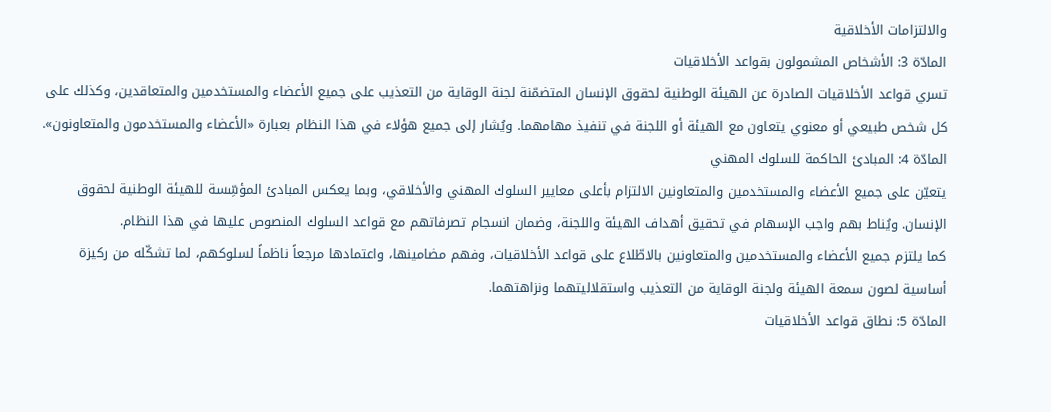والالتزامات الأخلاقية
المادّة 3: الأشخاص المشمولون بقواعد الأخلاقيات
تسري قواعد الأخلاقيات الصادرة عن الهيئة الوطنية لحقوق الإنسان المتضمّنة لجنة الوقاية من التعذيب على جميع الأعضاء والمستخدمين والمتعاقدين، وكذلك على كل شخص طبيعي أو معنوي يتعاون مع الهيئة أو اللجنة في تنفيذ مهامهما. ويُشار إلى جميع هؤلاء في هذا النظام بعبارة «الأعضاء والمستخدمون والمتعاونون».
المادّة 4: المبادئ الحاكمة للسلوك المهني
يتعيّن على جميع الأعضاء والمستخدمين والمتعاونين الالتزام بأعلى معايير السلوك المهني والأخلاقي، وبما يعكس المبادئ المؤسِّسة للهيئة الوطنية لحقوق الإنسان. ويُناط بهم واجب الإسهام في تحقيق أهداف الهيئة واللجنة، وضمان انسجام تصرفاتهم مع قواعد السلوك المنصوص عليها في هذا النظام.
كما يلتزم جميع الأعضاء والمستخدمين والمتعاونين بالاطّلاع على قواعد الأخلاقيات، وفهم مضامينها، واعتمادها مرجعاً ناظماً لسلوكهم، لما تشكّله من ركيزة أساسية لصون سمعة الهيئة ولجنة الوقاية من التعذيب واستقلاليتهما ونزاهتهما.
المادّة 5: نطاق قواعد الأخلاقيات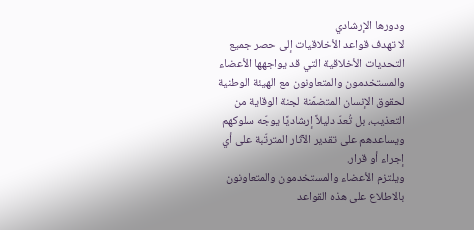ودورها الإرشادي
لا تهدف قواعد الأخلاقيات إلى حصر جميع التحديات الأخلاقية التي قد يواجهها الأعضاء والمستخدمون والمتعاونون مع الهيئة الوطنية لحقوق الإنسان المتضمّنة لجنة الوقاية من التعذيب، بل تُعدّ دليلاً إرشاديًا يوجّه سلوكهم ويساعدهم على تقدير الآثار المترتّبة على أي إجراء أو قرار.
ويلتزم الأعضاء والمستخدمون والمتعاونون بالاطلاع على هذه القواعد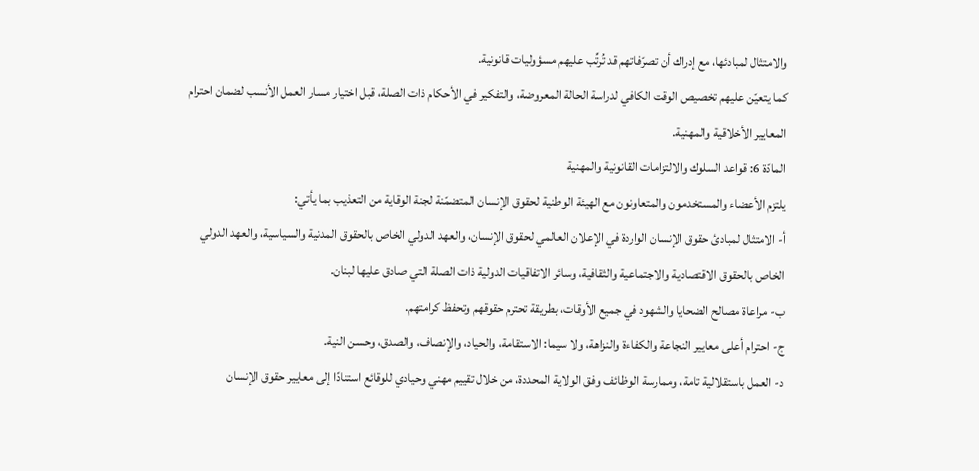والامتثال لمبادئها، مع إدراك أن تصرّفاتهم قد تُرتِّب عليهم مسؤوليات قانونية.
كما يتعيّن عليهم تخصيص الوقت الكافي لدراسة الحالة المعروضة، والتفكير في الأحكام ذات الصلة، قبل اختيار مسار العمل الأنسب لضمان احترام المعايير الأخلاقية والمهنية.
المادّة 6: قواعد السلوك والالتزامات القانونية والمهنية
يلتزم الأعضاء والمستخدمون والمتعاونون مع الهيئة الوطنية لحقوق الإنسان المتضمّنة لجنة الوقاية من التعذيب بما يأتي:
أ- الامتثال لمبادئ حقوق الإنسان الواردة في الإعلان العالمي لحقوق الإنسان، والعهد الدولي الخاص بالحقوق المدنية والسياسية، والعهد الدولي الخاص بالحقوق الاقتصادية والاجتماعية والثقافية، وسائر الاتفاقيات الدولية ذات الصلة التي صادق عليها لبنان.
ب- مراعاة مصالح الضحايا والشهود في جميع الأوقات، بطريقة تحترم حقوقهم وتحفظ كرامتهم.
ج- احترام أعلى معايير النجاعة والكفاءة والنزاهة، ولا سيما: الاستقامة، والحياد، والإنصاف، والصدق، وحسن النية.
د- العمل باستقلالية تامة، وممارسة الوظائف وفق الولاية المحددة، من خلال تقييم مهني وحيادي للوقائع استنادًا إلى معايير حقوق الإنسان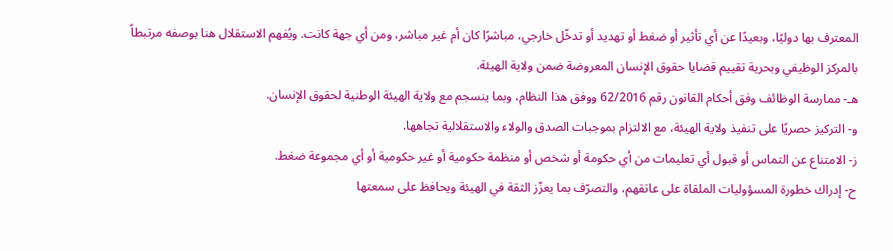المعترف بها دوليًا، وبعيدًا عن أي تأثير أو ضغط أو تهديد أو تدخّل خارجي، مباشرًا كان أم غير مباشر، ومن أي جهة كانت. ويُفهم الاستقلال هنا بوصفه مرتبطاً بالمركز الوظيفي وبحرية تقييم قضايا حقوق الإنسان المعروضة ضمن ولاية الهيئة.
هـ- ممارسة الوظائف وفق أحكام القانون رقم 62/2016 ووفق هذا النظام، وبما ينسجم مع ولاية الهيئة الوطنية لحقوق الإنسان.
و- التركيز حصريًا على تنفيذ ولاية الهيئة، مع الالتزام بموجبات الصدق والولاء والاستقلالية تجاهها.
ز- الامتناع عن التماس أو قبول أي تعليمات من أي حكومة أو شخص أو منظمة حكومية أو غير حكومية أو أي مجموعة ضغط.
ح- إدراك خطورة المسؤوليات الملقاة على عاتقهم، والتصرّف بما يعزّز الثقة في الهيئة ويحافظ على سمعتها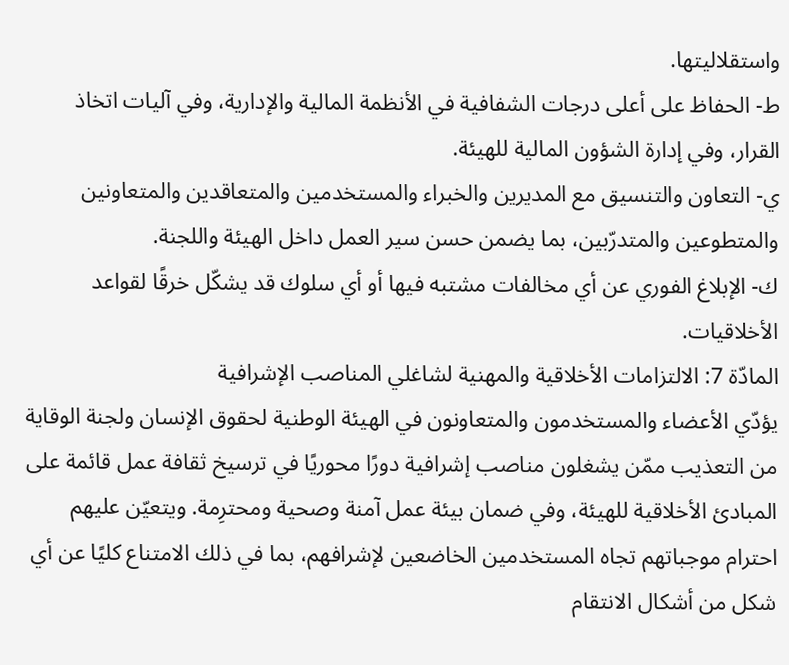واستقلاليتها.
ط- الحفاظ على أعلى درجات الشفافية في الأنظمة المالية والإدارية، وفي آليات اتخاذ القرار، وفي إدارة الشؤون المالية للهيئة.
ي- التعاون والتنسيق مع المديرين والخبراء والمستخدمين والمتعاقدين والمتعاونين والمتطوعين والمتدرّبين، بما يضمن حسن سير العمل داخل الهيئة واللجنة.
ك- الإبلاغ الفوري عن أي مخالفات مشتبه فيها أو أي سلوك قد يشكّل خرقًا لقواعد الأخلاقيات.
المادّة 7: الالتزامات الأخلاقية والمهنية لشاغلي المناصب الإشرافية
يؤدّي الأعضاء والمستخدمون والمتعاونون في الهيئة الوطنية لحقوق الإنسان ولجنة الوقاية من التعذيب ممّن يشغلون مناصب إشرافية دورًا محوريًا في ترسيخ ثقافة عمل قائمة على المبادئ الأخلاقية للهيئة، وفي ضمان بيئة عمل آمنة وصحية ومحترِمة. ويتعيّن عليهم احترام موجباتهم تجاه المستخدمين الخاضعين لإشرافهم، بما في ذلك الامتناع كليًا عن أي شكل من أشكال الانتقام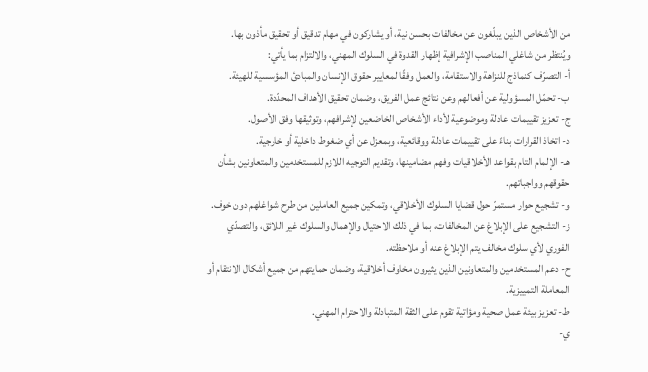من الأشخاص الذين يبلّغون عن مخالفات بحسن نية، أو يشاركون في مهام تدقيق أو تحقيق مأذون بها.
ويُنتظر من شاغلي المناصب الإشرافية إظهار القدوة في السلوك المهني، والالتزام بما يأتي:
أ- التصرّف كنماذج للنزاهة والاستقامة، والعمل وفقًا لمعايير حقوق الإنسان والمبادئ المؤسسية للهيئة.
ب- تحمّل المسؤولية عن أفعالهم وعن نتائج عمل الفريق، وضمان تحقيق الأهداف المحدّدة.
ج- تعزيز تقييمات عادلة وموضوعية لأداء الأشخاص الخاضعين لإشرافهم، وتوثيقها وفق الأصول.
د- اتخاذ القرارات بناءً على تقييمات عادلة ووقائعية، وبمعزل عن أي ضغوط داخلية أو خارجية.
هـ- الإلمام التام بقواعد الأخلاقيات وفهم مضامينها، وتقديم التوجيه اللازم للمستخدمين والمتعاونين بشأن حقوقهم وواجباتهم.
و- تشجيع حوار مستمرّ حول قضايا السلوك الأخلاقي، وتمكين جميع العاملين من طرح شواغلهم دون خوف.
ز- التشجيع على الإبلاغ عن المخالفات، بما في ذلك الاحتيال والإهمال والسلوك غير اللائق، والتصدّي الفوري لأي سلوك مخالف يتم الإبلاغ عنه أو ملاحظته.
ح- دعم المستخدمين والمتعاونين الذين يثيرون مخاوف أخلاقية، وضمان حمايتهم من جميع أشكال الانتقام أو المعاملة التمييزية.
ط- تعزيز بيئة عمل صحية ومؤاتية تقوم على الثقة المتبادلة والاحترام المهني.
ي-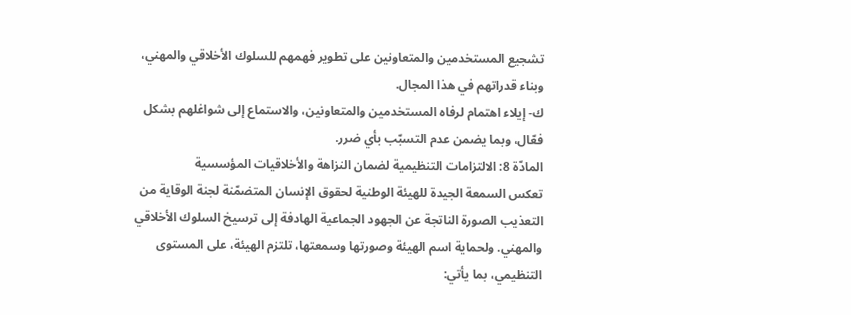تشجيع المستخدمين والمتعاونين على تطوير فهمهم للسلوك الأخلاقي والمهني، وبناء قدراتهم في هذا المجال.
ك- إيلاء اهتمام لرفاه المستخدمين والمتعاونين، والاستماع إلى شواغلهم بشكل فعّال، وبما يضمن عدم التسبّب بأي ضرر.
المادّة 8: الالتزامات التنظيمية لضمان النزاهة والأخلاقيات المؤسسية
تعكس السمعة الجيدة للهيئة الوطنية لحقوق الإنسان المتضمّنة لجنة الوقاية من التعذيب الصورة الناتجة عن الجهود الجماعية الهادفة إلى ترسيخ السلوك الأخلاقي والمهني. ولحماية اسم الهيئة وصورتها وسمعتها، تلتزم الهيئة، على المستوى التنظيمي، بما يأتي: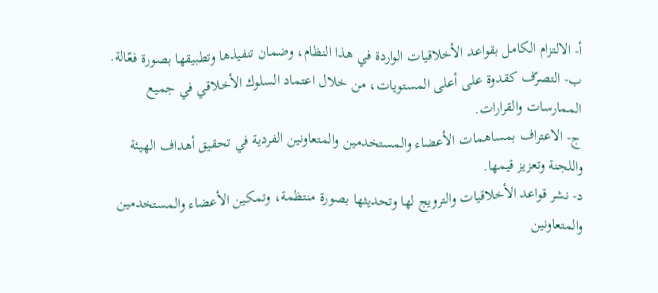أ- الالتزام الكامل بقواعد الأخلاقيات الواردة في هذا النظام، وضمان تنفيذها وتطبيقها بصورة فعّالة.
ب- التصرّف كقدوة على أعلى المستويات، من خلال اعتماد السلوك الأخلاقي في جميع الممارسات والقرارات.
ج- الاعتراف بمساهمات الأعضاء والمستخدمين والمتعاونين الفردية في تحقيق أهداف الهيئة واللجنة وتعزيز قيمها.
د- نشر قواعد الأخلاقيات والترويج لها وتحديثها بصورة منتظمة، وتمكين الأعضاء والمستخدمين والمتعاونين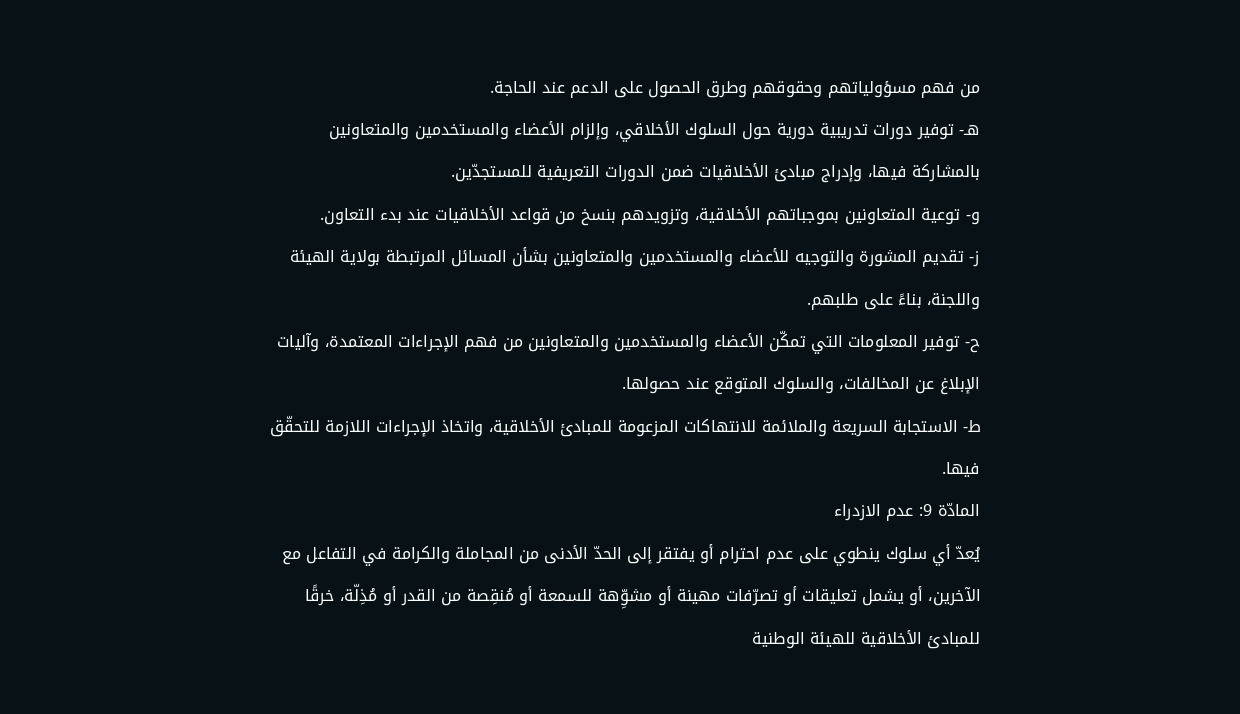من فهم مسؤولياتهم وحقوقهم وطرق الحصول على الدعم عند الحاجة.
هـ- توفير دورات تدريبية دورية حول السلوك الأخلاقي، وإلزام الأعضاء والمستخدمين والمتعاونين بالمشاركة فيها، وإدراج مبادئ الأخلاقيات ضمن الدورات التعريفية للمستجدّين.
و- توعية المتعاونين بموجباتهم الأخلاقية، وتزويدهم بنسخ من قواعد الأخلاقيات عند بدء التعاون.
ز- تقديم المشورة والتوجيه للأعضاء والمستخدمين والمتعاونين بشأن المسائل المرتبطة بولاية الهيئة واللجنة، بناءً على طلبهم.
ح- توفير المعلومات التي تمكّن الأعضاء والمستخدمين والمتعاونين من فهم الإجراءات المعتمدة، وآليات الإبلاغ عن المخالفات، والسلوك المتوقع عند حصولها.
ط- الاستجابة السريعة والملائمة للانتهاكات المزعومة للمبادئ الأخلاقية، واتخاذ الإجراءات اللازمة للتحقّق فيها.
المادّة 9: عدم الازدراء
يُعدّ أي سلوك ينطوي على عدم احترام أو يفتقر إلى الحدّ الأدنى من المجاملة والكرامة في التفاعل مع الآخرين، أو يشمل تعليقات أو تصرّفات مهينة أو مشوِّهة للسمعة أو مُنقِصة من القدر أو مُذِلّة، خرقًا للمبادئ الأخلاقية للهيئة الوطنية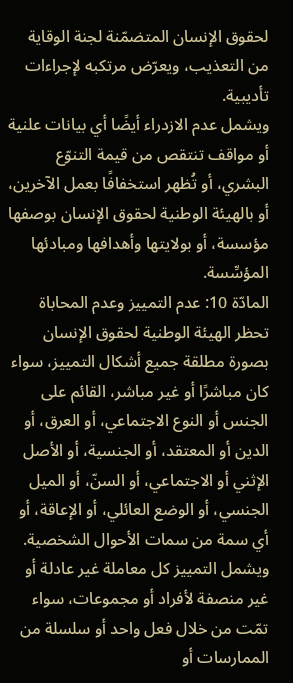لحقوق الإنسان المتضمّنة لجنة الوقاية من التعذيب، ويعرّض مرتكبه لإجراءات تأديبية.
ويشمل عدم الازدراء أيضًا أي بيانات علنية أو مواقف تنتقص من قيمة التنوّع البشري، أو تُظهر استخفافًا بعمل الآخرين، أو بالهيئة الوطنية لحقوق الإنسان بوصفها مؤسسة، أو بولايتها وأهدافها ومبادئها المؤسِّسة.
المادّة 10: عدم التمييز وعدم المحاباة
تحظر الهيئة الوطنية لحقوق الإنسان بصورة مطلقة جميع أشكال التمييز، سواء كان مباشرًا أو غير مباشر، القائم على الجنس أو النوع الاجتماعي، أو العرق، أو الدين أو المعتقد، أو الجنسية، أو الأصل الإثني أو الاجتماعي، أو السنّ، أو الميل الجنسي، أو الوضع العائلي، أو الإعاقة، أو أي سمة من سمات الأحوال الشخصية. ويشمل التمييز كل معاملة غير عادلة أو غير منصفة لأفراد أو مجموعات، سواء تمّت من خلال فعل واحد أو سلسلة من الممارسات أو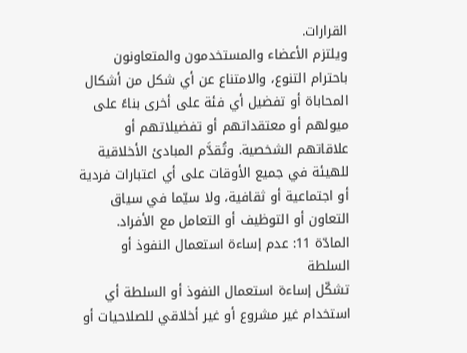القرارات.
ويلتزم الأعضاء والمستخدمون والمتعاونون باحترام التنوع، والامتناع عن أي شكل من أشكال المحاباة أو تفضيل أي فئة على أخرى بناءً على ميولهم أو معتقداتهم أو تفضيلاتهم أو علاقاتهم الشخصية. وتُقدَّم المبادئ الأخلاقية للهيئة في جميع الأوقات على أي اعتبارات فردية أو اجتماعية أو ثقافية، ولا سيّما في سياق التعاون أو التوظيف أو التعامل مع الأفراد.
المادّة 11: عدم إساءة استعمال النفوذ أو السلطة
تشكّل إساءة استعمال النفوذ أو السلطة أي استخدام غير مشروع أو غير أخلاقي للصلاحيات أو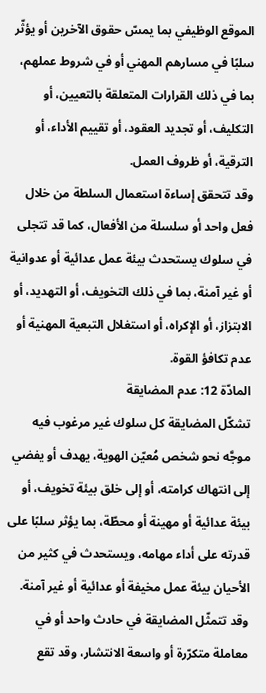الموقع الوظيفي بما يمسّ حقوق الآخرين أو يؤثّر سلبًا في مسارهم المهني أو في شروط عملهم، بما في ذلك القرارات المتعلقة بالتعيين، أو التكليف، أو تجديد العقود، أو تقييم الأداء، أو الترقية، أو ظروف العمل.
وقد تتحقق إساءة استعمال السلطة من خلال فعل واحد أو سلسلة من الأفعال، كما قد تتجلى في سلوك يستحدث بيئة عمل عدائية أو عدوانية أو غير آمنة، بما في ذلك التخويف، أو التهديد، أو الابتزاز، أو الإكراه، أو استغلال التبعية المهنية أو عدم تكافؤ القوة.
المادّة 12: عدم المضايقة
تشكّل المضايقة كل سلوك غير مرغوب فيه موجَّه نحو شخص مُعيّن الهوية، يهدف أو يفضي إلى انتهاك كرامته، أو إلى خلق بيئة تخويف، أو بيئة عدائية أو مهينة أو محطّة، بما يؤثر سلبًا على قدرته على أداء مهامه، ويستحدث في كثير من الأحيان بيئة عمل مخيفة أو عدائية أو غير آمنة.
وقد تتمثّل المضايقة في حادث واحد أو في معاملة متكرّرة أو واسعة الانتشار، وقد تقع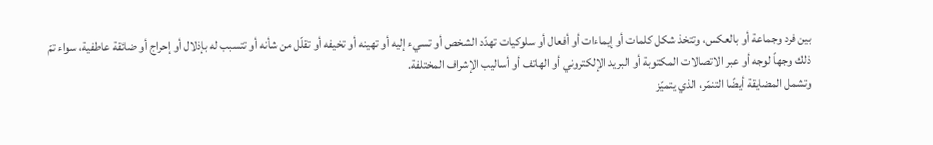بين فرد وجماعة أو بالعكس، وتتخذ شكل كلمات أو إيماءات أو أفعال أو سلوكيات تهدّد الشخص أو تسيء إليه أو تهينه أو تخيفه أو تقلّل من شأنه أو تتسبب له بإذلال أو إحراج أو ضائقة عاطفية، سواء تمّ ذلك وجهاً لوجه أو عبر الاتصالات المكتوبة أو البريد الإلكتروني أو الهاتف أو أساليب الإشراف المختلفة.
وتشمل المضايقة أيضًا التنمّر، الذي يتميّز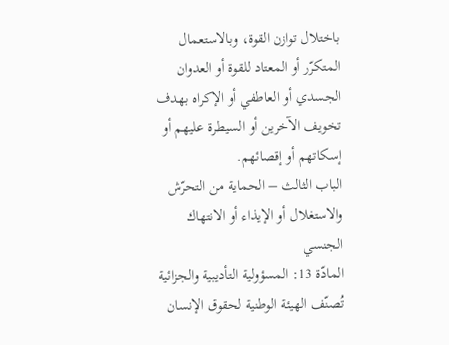باختلال توازن القوة، وبالاستعمال المتكرّر أو المعتاد للقوة أو العدوان الجسدي أو العاطفي أو الإكراه بهدف تخويف الآخرين أو السيطرة عليهم أو إسكاتهم أو إقصائهم.
الباب الثالث – الحماية من التحرّش والاستغلال أو الإيذاء أو الانتهاك الجنسي
المادّة 13: المسؤولية التأديبية والجزائية
تُصنّف الهيئة الوطنية لحقوق الإنسان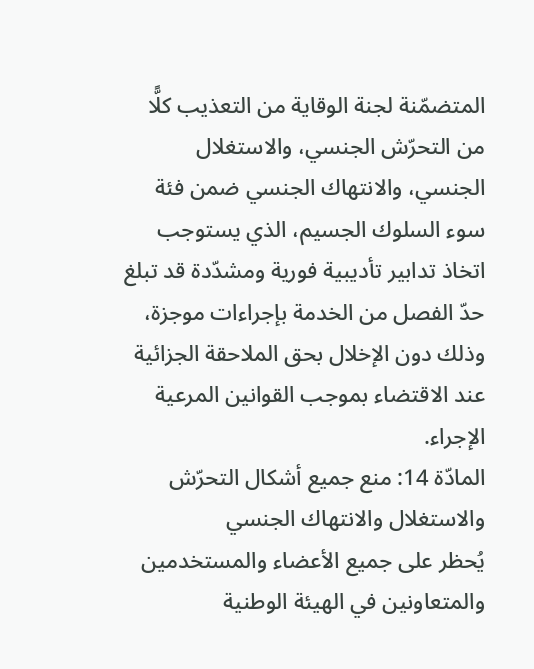المتضمّنة لجنة الوقاية من التعذيب كلًّا من التحرّش الجنسي، والاستغلال الجنسي، والانتهاك الجنسي ضمن فئة سوء السلوك الجسيم، الذي يستوجب اتخاذ تدابير تأديبية فورية ومشدّدة قد تبلغ حدّ الفصل من الخدمة بإجراءات موجزة، وذلك دون الإخلال بحق الملاحقة الجزائية عند الاقتضاء بموجب القوانين المرعية الإجراء.
المادّة 14: منع جميع أشكال التحرّش والاستغلال والانتهاك الجنسي
يُحظر على جميع الأعضاء والمستخدمين والمتعاونين في الهيئة الوطنية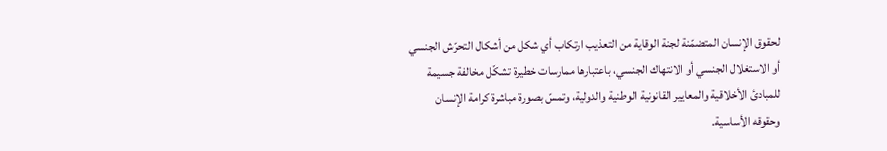لحقوق الإنسان المتضمّنة لجنة الوقاية من التعذيب ارتكاب أي شكل من أشكال التحرّش الجنسي أو الاستغلال الجنسي أو الانتهاك الجنسي، باعتبارها ممارسات خطيرة تشكّل مخالفة جسيمة للمبادئ الأخلاقية والمعايير القانونية الوطنية والدولية، وتمسّ بصورة مباشرة كرامة الإنسان وحقوقه الأساسية.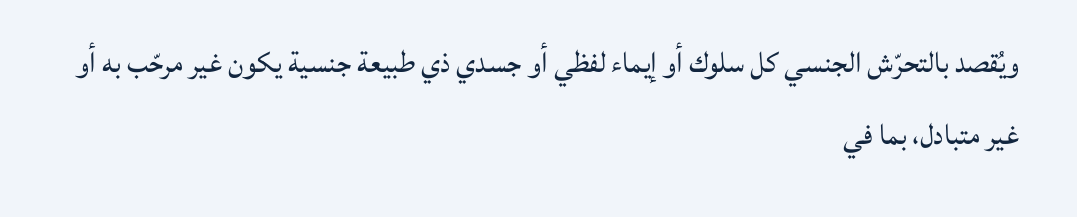ويُقصد بالتحرّش الجنسي كل سلوك أو إيماء لفظي أو جسدي ذي طبيعة جنسية يكون غير مرحّب به أو غير متبادل، بما في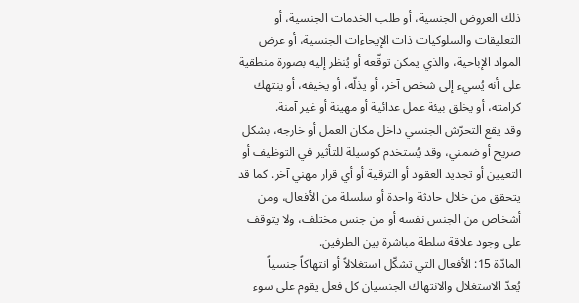ذلك العروض الجنسية، أو طلب الخدمات الجنسية، أو التعليقات والسلوكيات ذات الإيحاءات الجنسية، أو عرض المواد الإباحية، والذي يمكن توقّعه أو يُنظر إليه بصورة منطقية على أنه يُسيء إلى شخص آخر، أو يذلّه، أو يخيفه، أو ينتهك كرامته، أو يخلق بيئة عمل عدائية أو مهينة أو غير آمنة.
وقد يقع التحرّش الجنسي داخل مكان العمل أو خارجه، بشكل صريح أو ضمني، وقد يُستخدم كوسيلة للتأثير في التوظيف أو التعيين أو تجديد العقود أو الترقية أو أي قرار مهني آخر. كما قد يتحقق من خلال حادثة واحدة أو سلسلة من الأفعال، ومن أشخاص من الجنس نفسه أو من جنس مختلف، ولا يتوقف على وجود علاقة سلطة مباشرة بين الطرفين.
المادّة 15: الأفعال التي تشكّل استغلالاً أو انتهاكاً جنسياً
يُعدّ الاستغلال والانتهاك الجنسيان كل فعل يقوم على سوء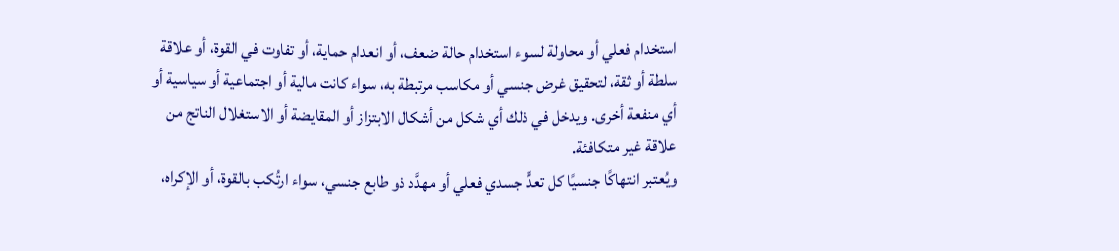استخدام فعلي أو محاولة لسوء استخدام حالة ضعف، أو انعدام حماية، أو تفاوت في القوة، أو علاقة سلطة أو ثقة، لتحقيق غرض جنسي أو مكاسب مرتبطة به، سواء كانت مالية أو اجتماعية أو سياسية أو أي منفعة أخرى. ويدخل في ذلك أي شكل من أشكال الابتزاز أو المقايضة أو الاستغلال الناتج من علاقة غير متكافئة.
ويُعتبر انتهاكًا جنسيًا كل تعدٍّ جسدي فعلي أو مهدَّد ذو طابع جنسي، سواء ارتُكب بالقوة، أو الإكراه،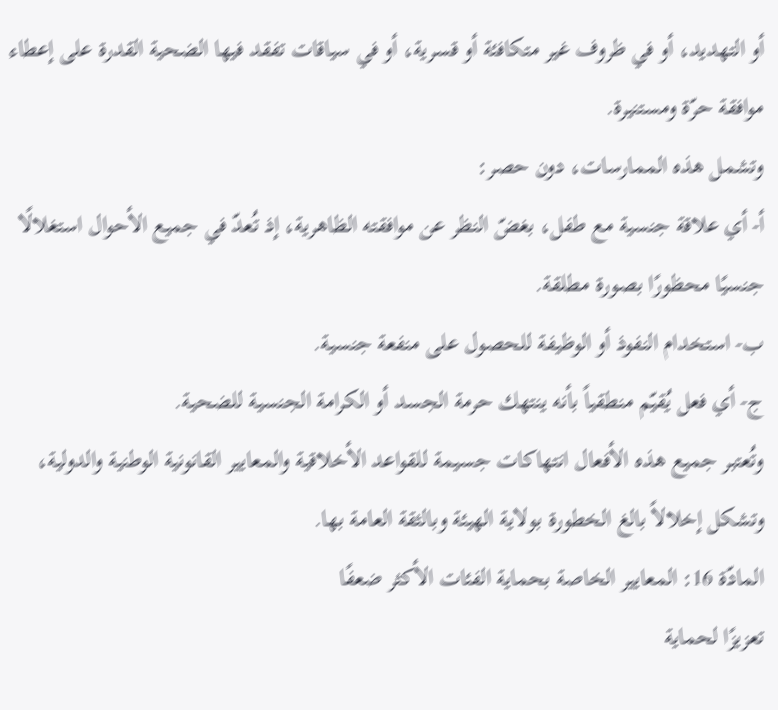أو التهديد، أو في ظروف غير متكافئة أو قسرية، أو في سياقات تفقد فيها الضحية القدرة على إعطاء موافقة حرّة ومستنيرة.
وتشمل هذه الممارسات، دون حصر:
أ- أي علاقة جنسية مع طفل، بغضّ النظر عن موافقته الظاهرية، إذ تُعدّ في جميع الأحوال استغلالًا جنسيًا محظورًا بصورة مطلقة.
ب- استخدام النفوذ أو الوظيفة للحصول على منفعة جنسية.
ج- أي فعل يُقيّم منطقياً بأنه ينتهك حرمة الجسد أو الكرامة الجنسية للضحية.
وتُعتبر جميع هذه الأفعال انتهاكات جسيمة للقواعد الأخلاقية والمعايير القانونية الوطنية والدولية، وتشكل إخلالاً بالغ الخطورة بولاية الهيئة وبالثقة العامة بها.
المادّة 16: المعايير الخاصة بحماية الفئات الأكثر ضعفًا
تعزيزًا لحماية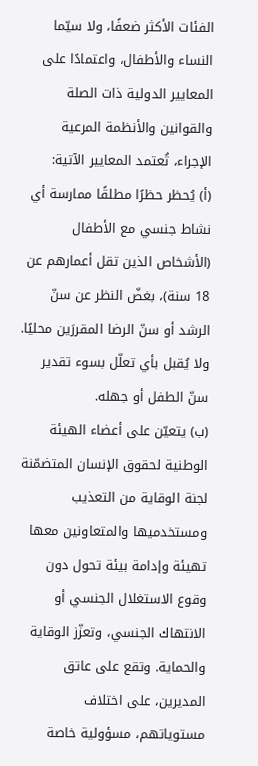الفئات الأكثر ضعفًا، ولا سيّما النساء والأطفال، واعتمادًا على المعايير الدولية ذات الصلة والقوانين والأنظمة المرعية الإجراء، تُعتمد المعايير الآتية:
(أ) يُحظر حظرًا مطلقًا ممارسة أي نشاط جنسي مع الأطفال (الأشخاص الذين تقل أعمارهم عن 18 سنة)، بغضّ النظر عن سنّ الرشد أو سنّ الرضا المقررَين محليًا. ولا يُقبل بأي تعلّل بسوء تقدير سنّ الطفل أو جهله.
(ب) يتعيّن على أعضاء الهيئة الوطنية لحقوق الإنسان المتضمّنة لجنة الوقاية من التعذيب ومستخدميها والمتعاونين معها تهيئة وإدامة بيئة تحول دون وقوع الاستغلال الجنسي أو الانتهاك الجنسي، وتعزّز الوقاية والحماية. وتقع على عاتق المديرين، على اختلاف مستوياتهم، مسؤولية خاصة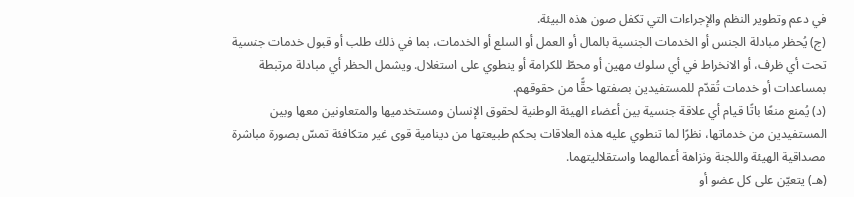في دعم وتطوير النظم والإجراءات التي تكفل صون هذه البيئة.
(ج) يُحظر مبادلة الجنس أو الخدمات الجنسية بالمال أو العمل أو السلع أو الخدمات، بما في ذلك طلب أو قبول خدمات جنسية تحت أي ظرف، أو الانخراط في أي سلوك مهين أو محطّ للكرامة أو ينطوي على استغلال. ويشمل الحظر أي مبادلة مرتبطة بمساعدات أو خدمات تُقدّم للمستفيدين بصفتها حقًّا من حقوقهم.
(د) يُمنع منعًا باتًا قيام أي علاقة جنسية بين أعضاء الهيئة الوطنية لحقوق الإنسان ومستخدميها والمتعاونين معها وبين المستفيدين من خدماتها، نظرًا لما تنطوي عليه هذه العلاقات بحكم طبيعتها من دينامية قوى غير متكافئة تمسّ بصورة مباشرة مصداقية الهيئة واللجنة ونزاهة أعمالهما واستقلاليتهما.
(هـ) يتعيّن على كل عضو أو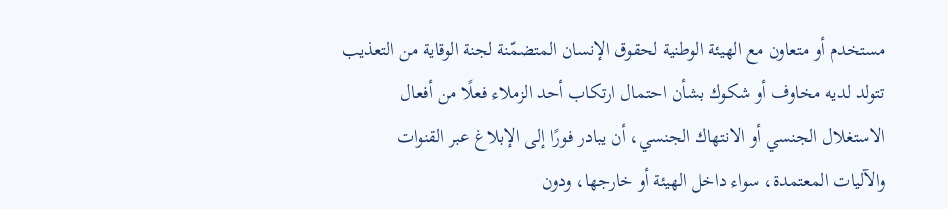مستخدم أو متعاون مع الهيئة الوطنية لحقوق الإنسان المتضمّنة لجنة الوقاية من التعذيب تتولد لديه مخاوف أو شكوك بشأن احتمال ارتكاب أحد الزملاء فعلًا من أفعال الاستغلال الجنسي أو الانتهاك الجنسي، أن يبادر فورًا إلى الإبلاغ عبر القنوات والآليات المعتمدة، سواء داخل الهيئة أو خارجها، ودون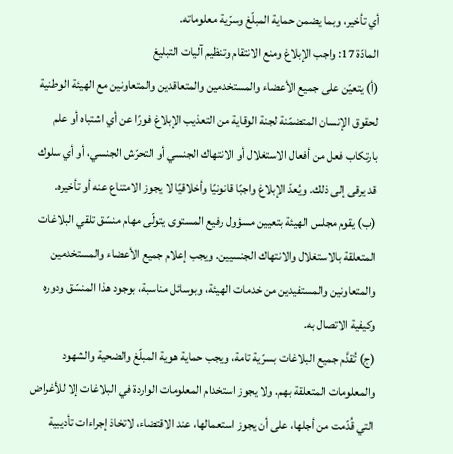أي تأخير، وبما يضمن حماية المبلّغ وسرّية معلوماته.
المادّة 17: واجب الإبلاغ ومنع الانتقام وتنظيم آليات التبليغ
(أ) يتعيّن على جميع الأعضاء والمستخدمين والمتعاقدين والمتعاونين مع الهيئة الوطنية لحقوق الإنسان المتضمّنة لجنة الوقاية من التعذيب الإبلاغ فورًا عن أي اشتباه أو علم بارتكاب فعل من أفعال الاستغلال أو الانتهاك الجنسي أو التحرّش الجنسي، أو أي سلوك قد يرقى إلى ذلك. ويُعدّ الإبلاغ واجبًا قانونيًا وأخلاقيًا لا يجوز الامتناع عنه أو تأخيره.
(ب) يقوم مجلس الهيئة بتعيين مسؤول رفيع المستوى يتولّى مهام منسّق تلقي البلاغات المتعلقة بالاستغلال والانتهاك الجنسيين. ويجب إعلام جميع الأعضاء والمستخدمين والمتعاونين والمستفيدين من خدمات الهيئة، وبوسائل مناسبة، بوجود هذا المنسّق ودوره وكيفية الاتصال به.
(ج) تُقدَّم جميع البلاغات بسرّية تامة، ويجب حماية هوية المبلّغ والضحية والشهود والمعلومات المتعلقة بهم. ولا يجوز استخدام المعلومات الواردة في البلاغات إلا للأغراض التي قُدّمت من أجلها، على أن يجوز استعمالها، عند الاقتضاء، لاتخاذ إجراءات تأديبية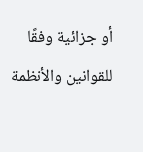أو جزائية وفقًا للقوانين والأنظمة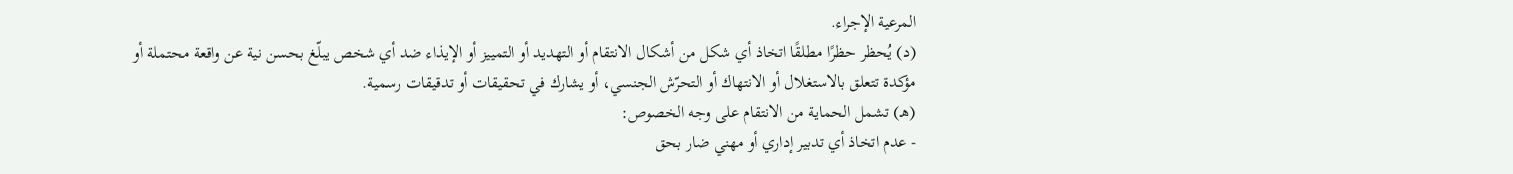المرعية الإجراء.
(د) يُحظر حظرًا مطلقًا اتخاذ أي شكل من أشكال الانتقام أو التهديد أو التمييز أو الإيذاء ضد أي شخص يبلّغ بحسن نية عن واقعة محتملة أو مؤكدة تتعلق بالاستغلال أو الانتهاك أو التحرّش الجنسي، أو يشارك في تحقيقات أو تدقيقات رسمية.
(هـ) تشمل الحماية من الانتقام على وجه الخصوص:
- عدم اتخاذ أي تدبير إداري أو مهني ضار بحق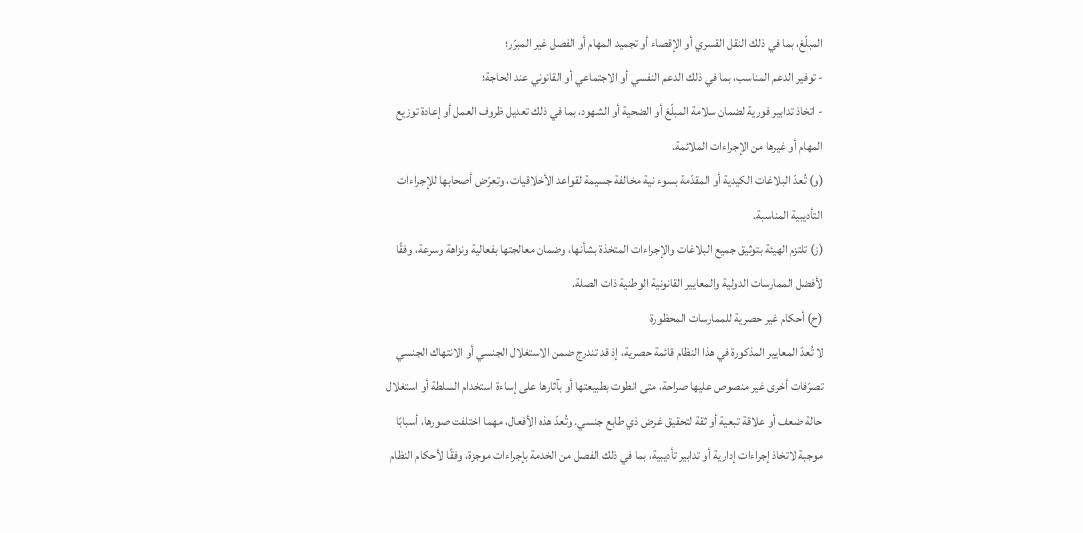المبلّغ، بما في ذلك النقل القسري أو الإقصاء أو تجميد المهام أو الفصل غير المبرّر؛
- توفير الدعم المناسب، بما في ذلك الدعم النفسي أو الاجتماعي أو القانوني عند الحاجة؛
- اتخاذ تدابير فورية لضمان سلامة المبلّغ أو الضحية أو الشهود، بما في ذلك تعديل ظروف العمل أو إعادة توزيع المهام أو غيرها من الإجراءات الملائمة.
(و) تُعدّ البلاغات الكيدية أو المقدّمة بسوء نية مخالفة جسيمة لقواعد الأخلاقيات، وتعرّض أصحابها للإجراءات التأديبية المناسبة.
(ز) تلتزم الهيئة بتوثيق جميع البلاغات والإجراءات المتخذة بشأنها، وضمان معالجتها بفعالية ونزاهة وسرعة، وفقًا لأفضل الممارسات الدولية والمعايير القانونية الوطنية ذات الصلة.
(ح) أحكام غير حصرية للممارسات المحظورة
لا تُعدّ المعايير المذكورة في هذا النظام قائمة حصرية، إذ قد تندرج ضمن الاستغلال الجنسي أو الانتهاك الجنسي تصرّفات أخرى غير منصوص عليها صراحة، متى انطوت بطبيعتها أو بآثارها على إساءة استخدام السلطة أو استغلال حالة ضعف أو علاقة تبعية أو ثقة لتحقيق غرض ذي طابع جنسي. وتُعدّ هذه الأفعال، مهما اختلفت صورها، أسبابًا موجبة لاتخاذ إجراءات إدارية أو تدابير تأديبية، بما في ذلك الفصل من الخدمة بإجراءات موجزة، وفقًا لأحكام النظام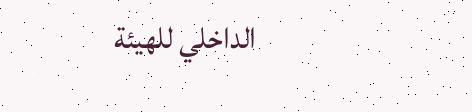الداخلي للهيئة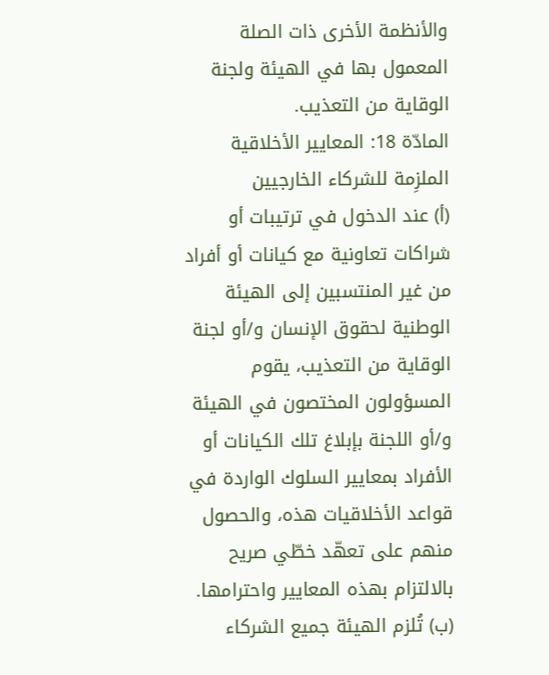والأنظمة الأخرى ذات الصلة المعمول بها في الهيئة ولجنة الوقاية من التعذيب.
المادّة 18: المعايير الأخلاقية الملزِمة للشركاء الخارجيين
(أ) عند الدخول في ترتيبات أو شراكات تعاونية مع كيانات أو أفراد من غير المنتسبين إلى الهيئة الوطنية لحقوق الإنسان و/أو لجنة الوقاية من التعذيب، يقوم المسؤولون المختصون في الهيئة و/أو اللجنة بإبلاغ تلك الكيانات أو الأفراد بمعايير السلوك الواردة في قواعد الأخلاقيات هذه، والحصول منهم على تعهّد خطّي صريح بالالتزام بهذه المعايير واحترامها.
(ب) تُلزم الهيئة جميع الشركاء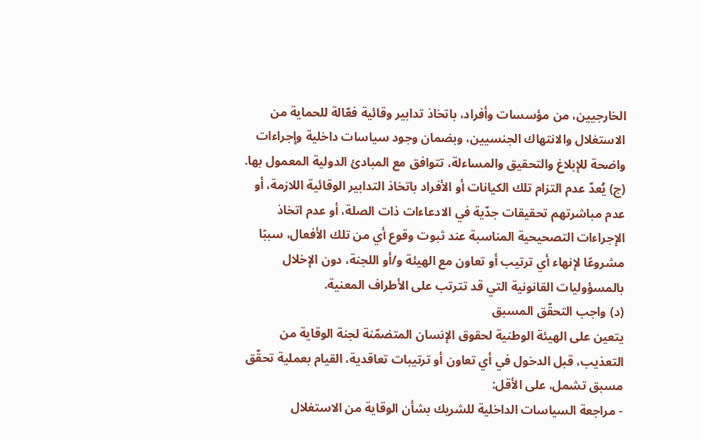الخارجيين، من مؤسسات وأفراد، باتخاذ تدابير وقائية فعّالة للحماية من الاستغلال والانتهاك الجنسيين، وبضمان وجود سياسات داخلية وإجراءات واضحة للإبلاغ والتحقيق والمساءلة، تتوافق مع المبادئ الدولية المعمول بها.
(ج) يُعدّ عدم التزام تلك الكيانات أو الأفراد باتخاذ التدابير الوقائية اللازمة، أو عدم مباشرتهم تحقيقات جدّية في الادعاءات ذات الصلة، أو عدم اتخاذ الإجراءات التصحيحية المناسبة عند ثبوت وقوع أي من تلك الأفعال، سببًا مشروعًا لإنهاء أي ترتيب أو تعاون مع الهيئة و/أو اللجنة، دون الإخلال بالمسؤوليات القانونية التي قد تترتب على الأطراف المعنية.
(د) واجب التحقّق المسبق
يتعين على الهيئة الوطنية لحقوق الإنسان المتضمّنة لجنة الوقاية من التعذيب، قبل الدخول في أي تعاون أو ترتيبات تعاقدية، القيام بعملية تحقّق مسبق تشمل، على الأقل:
- مراجعة السياسات الداخلية للشريك بشأن الوقاية من الاستغلال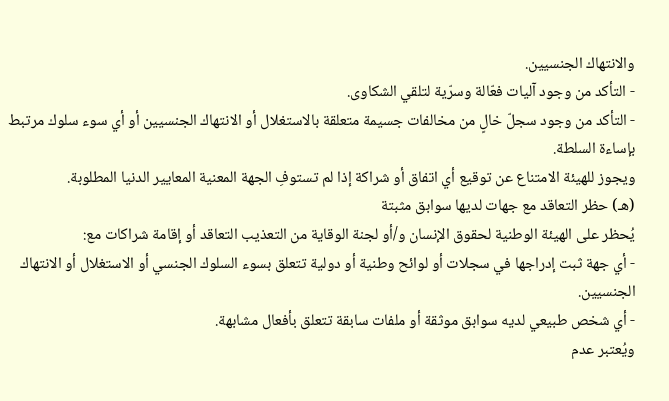والانتهاك الجنسيين.
- التأكد من وجود آليات فعّالة وسرّية لتلقي الشكاوى.
- التأكد من وجود سجلّ خالٍ من مخالفات جسيمة متعلقة بالاستغلال أو الانتهاك الجنسيين أو أي سوء سلوك مرتبط بإساءة السلطة.
ويجوز للهيئة الامتناع عن توقيع أي اتفاق أو شراكة إذا لم تستوفِ الجهة المعنية المعايير الدنيا المطلوبة.
(هـ) حظر التعاقد مع جهات لديها سوابق مثبتة
يُحظر على الهيئة الوطنية لحقوق الإنسان و/أو لجنة الوقاية من التعذيب التعاقد أو إقامة شراكات مع:
- أي جهة ثبت إدراجها في سجلات أو لوائح وطنية أو دولية تتعلق بسوء السلوك الجنسي أو الاستغلال أو الانتهاك الجنسيين.
- أي شخص طبيعي لديه سوابق موثقة أو ملفات سابقة تتعلق بأفعال مشابهة.
ويُعتبر عدم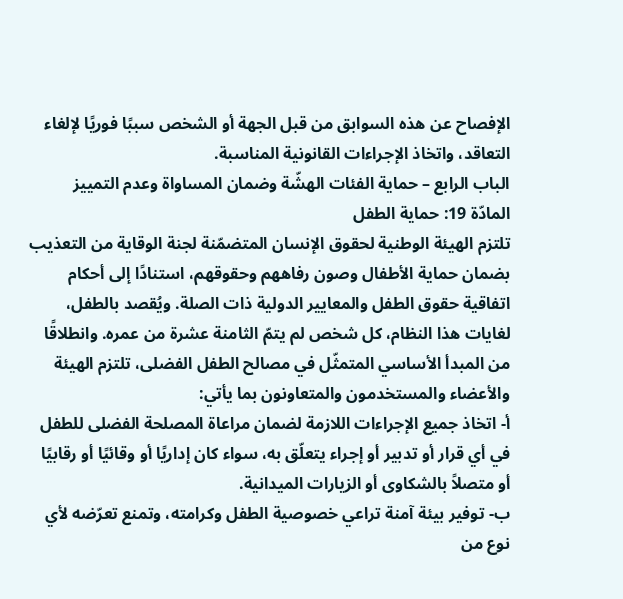الإفصاح عن هذه السوابق من قبل الجهة أو الشخص سببًا فوريًا لإلغاء التعاقد، واتخاذ الإجراءات القانونية المناسبة.
الباب الرابع – حماية الفئات الهشّة وضمان المساواة وعدم التمييز
المادّة 19: حماية الطفل
تلتزم الهيئة الوطنية لحقوق الإنسان المتضمّنة لجنة الوقاية من التعذيب بضمان حماية الأطفال وصون رفاههم وحقوقهم، استنادًا إلى أحكام اتفاقية حقوق الطفل والمعايير الدولية ذات الصلة. ويُقصد بالطفل، لغايات هذا النظام، كل شخص لم يتمّ الثامنة عشرة من عمره. وانطلاقًا من المبدأ الأساسي المتمثّل في مصالح الطفل الفضلى، تلتزم الهيئة والأعضاء والمستخدمون والمتعاونون بما يأتي:
أ- اتخاذ جميع الإجراءات اللازمة لضمان مراعاة المصلحة الفضلى للطفل في أي قرار أو تدبير أو إجراء يتعلّق به، سواء كان إداريًا أو وقائيًا أو رقابيًا أو متصلاً بالشكاوى أو الزيارات الميدانية.
ب- توفير بيئة آمنة تراعي خصوصية الطفل وكرامته، وتمنع تعرّضه لأي نوع من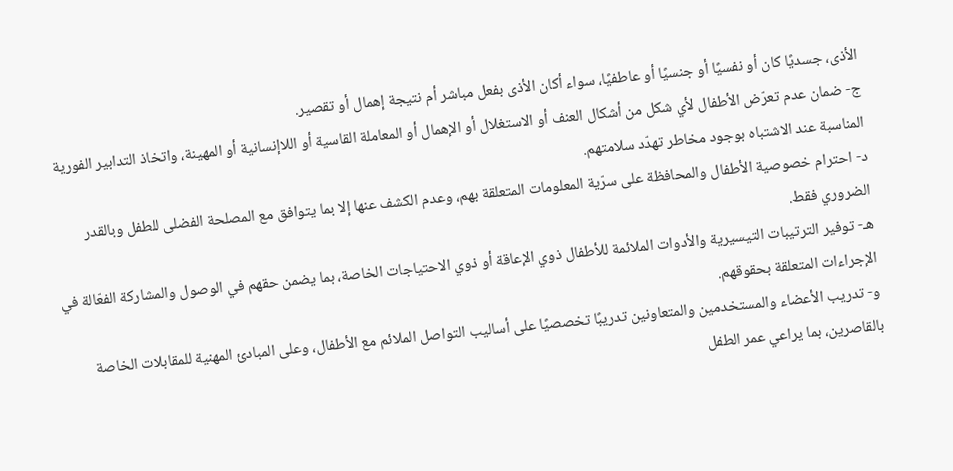الأذى، جسديًا كان أو نفسيًا أو جنسيًا أو عاطفيًا، سواء أكان الأذى بفعل مباشر أم نتيجة إهمال أو تقصير.
ج- ضمان عدم تعرّض الأطفال لأي شكل من أشكال العنف أو الاستغلال أو الإهمال أو المعاملة القاسية أو اللاإنسانية أو المهينة، واتخاذ التدابير الفورية المناسبة عند الاشتباه بوجود مخاطر تهدّد سلامتهم.
د- احترام خصوصية الأطفال والمحافظة على سرّية المعلومات المتعلقة بهم، وعدم الكشف عنها إلا بما يتوافق مع المصلحة الفضلى للطفل وبالقدر الضروري فقط.
هـ- توفير الترتيبات التيسيرية والأدوات الملائمة للأطفال ذوي الإعاقة أو ذوي الاحتياجات الخاصة، بما يضمن حقهم في الوصول والمشاركة الفعّالة في الإجراءات المتعلقة بحقوقهم.
و- تدريب الأعضاء والمستخدمين والمتعاونين تدريبًا تخصصيًا على أساليب التواصل الملائم مع الأطفال، وعلى المبادئ المهنية للمقابلات الخاصة بالقاصرين، بما يراعي عمر الطفل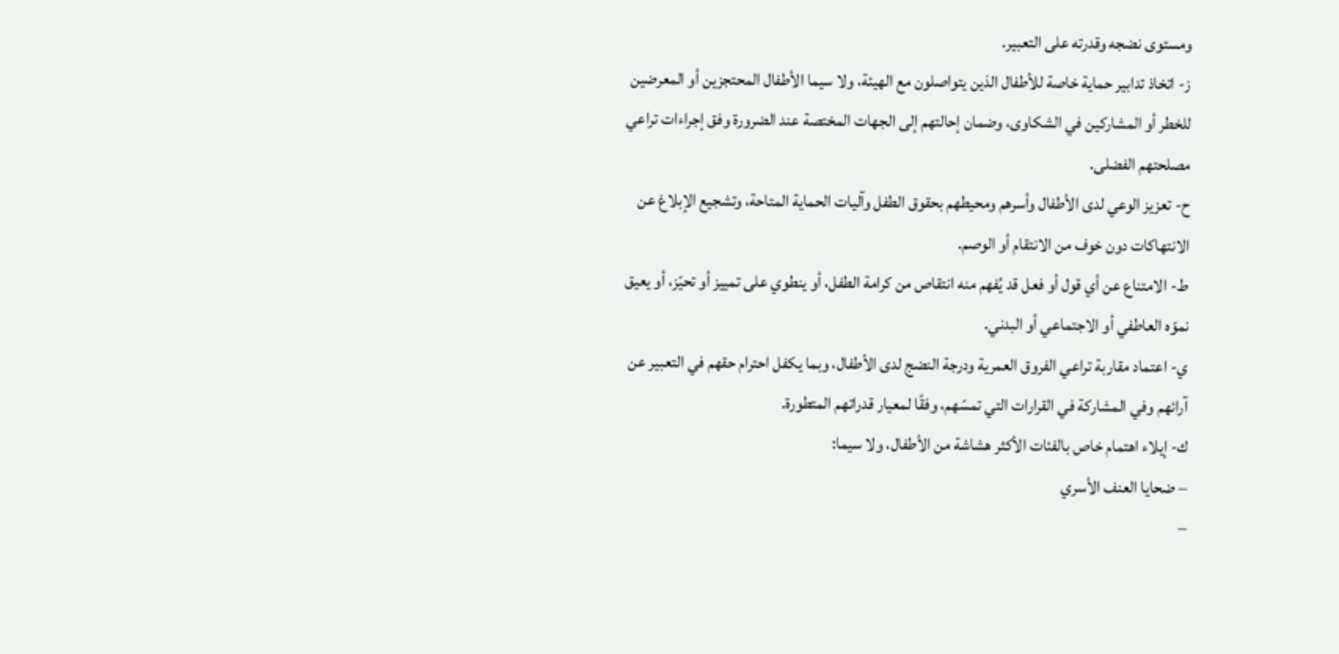ومستوى نضجه وقدرته على التعبير.
ز- اتخاذ تدابير حماية خاصة للأطفال الذين يتواصلون مع الهيئة، ولا سيما الأطفال المحتجزين أو المعرضين للخطر أو المشاركين في الشكاوى، وضمان إحالتهم إلى الجهات المختصة عند الضرورة وفق إجراءات تراعي مصلحتهم الفضلى.
ح- تعزيز الوعي لدى الأطفال وأسرهم ومحيطهم بحقوق الطفل وآليات الحماية المتاحة، وتشجيع الإبلاغ عن الانتهاكات دون خوف من الانتقام أو الوصم.
ط- الامتناع عن أي قول أو فعل قد يُفهم منه انتقاص من كرامة الطفل، أو ينطوي على تمييز أو تحيّز، أو يعيق نموّه العاطفي أو الاجتماعي أو البدني.
ي- اعتماد مقاربة تراعي الفروق العمرية ودرجة النضج لدى الأطفال، وبما يكفل احترام حقهم في التعبير عن آرائهم وفي المشاركة في القرارات التي تمسّهم، وفقًا لمعيار قدراتهم المتطورة.
ك- إيلاء اهتمام خاص بالفئات الأكثر هشاشة من الأطفال، ولا سيما:
– ضحايا العنف الأسري
–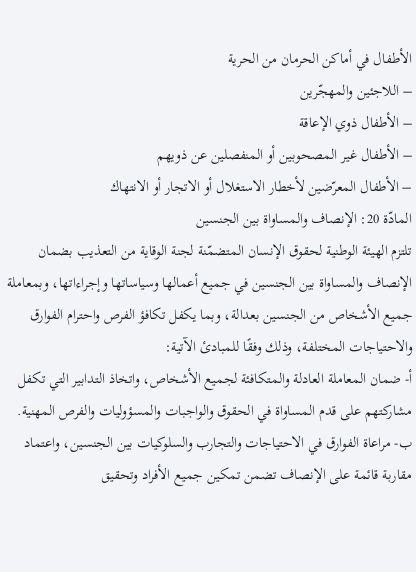الأطفال في أماكن الحرمان من الحرية
– اللاجئين والمهجّرين
– الأطفال ذوي الإعاقة
– الأطفال غير المصحوبين أو المنفصلين عن ذويهم
– الأطفال المعرّضين لأخطار الاستغلال أو الاتجار أو الانتهاك
المادّة 20: الإنصاف والمساواة بين الجنسين
تلتزم الهيئة الوطنية لحقوق الإنسان المتضمّنة لجنة الوقاية من التعذيب بضمان الإنصاف والمساواة بين الجنسين في جميع أعمالها وسياساتها وإجراءاتها، وبمعاملة جميع الأشخاص من الجنسين بعدالة، وبما يكفل تكافؤ الفرص واحترام الفوارق والاحتياجات المختلفة، وذلك وفقًا للمبادئ الآتية:
أ- ضمان المعاملة العادلة والمتكافئة لجميع الأشخاص، واتخاذ التدابير التي تكفل مشاركتهم على قدم المساواة في الحقوق والواجبات والمسؤوليات والفرص المهنية.
ب- مراعاة الفوارق في الاحتياجات والتجارب والسلوكيات بين الجنسين، واعتماد مقاربة قائمة على الإنصاف تضمن تمكين جميع الأفراد وتحقيق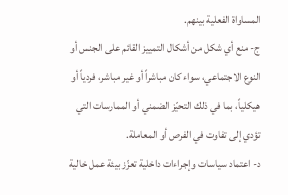المساواة الفعلية بينهم.
ج- منع أي شكل من أشكال التمييز القائم على الجنس أو النوع الاجتماعي، سواء كان مباشراً أو غير مباشر، فردياً أو هيكلياً، بما في ذلك التحيّز الضمني أو الممارسات التي تؤدي إلى تفاوت في الفرص أو المعاملة.
د- اعتماد سياسات وإجراءات داخلية تعزّز بيئة عمل خالية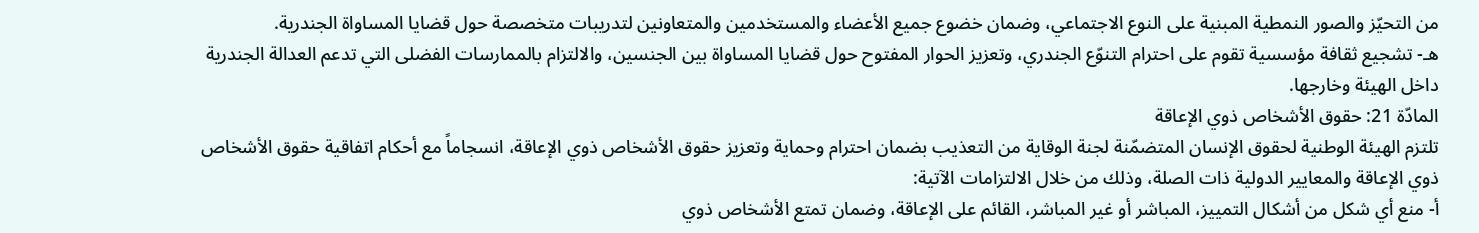من التحيّز والصور النمطية المبنية على النوع الاجتماعي، وضمان خضوع جميع الأعضاء والمستخدمين والمتعاونين لتدريبات متخصصة حول قضايا المساواة الجندرية.
هـ- تشجيع ثقافة مؤسسية تقوم على احترام التنوّع الجندري، وتعزيز الحوار المفتوح حول قضايا المساواة بين الجنسين، والالتزام بالممارسات الفضلى التي تدعم العدالة الجندرية داخل الهيئة وخارجها.
المادّة 21: حقوق الأشخاص ذوي الإعاقة
تلتزم الهيئة الوطنية لحقوق الإنسان المتضمّنة لجنة الوقاية من التعذيب بضمان احترام وحماية وتعزيز حقوق الأشخاص ذوي الإعاقة، انسجاماً مع أحكام اتفاقية حقوق الأشخاص ذوي الإعاقة والمعايير الدولية ذات الصلة، وذلك من خلال الالتزامات الآتية:
أ- منع أي شكل من أشكال التمييز، المباشر أو غير المباشر، القائم على الإعاقة، وضمان تمتع الأشخاص ذوي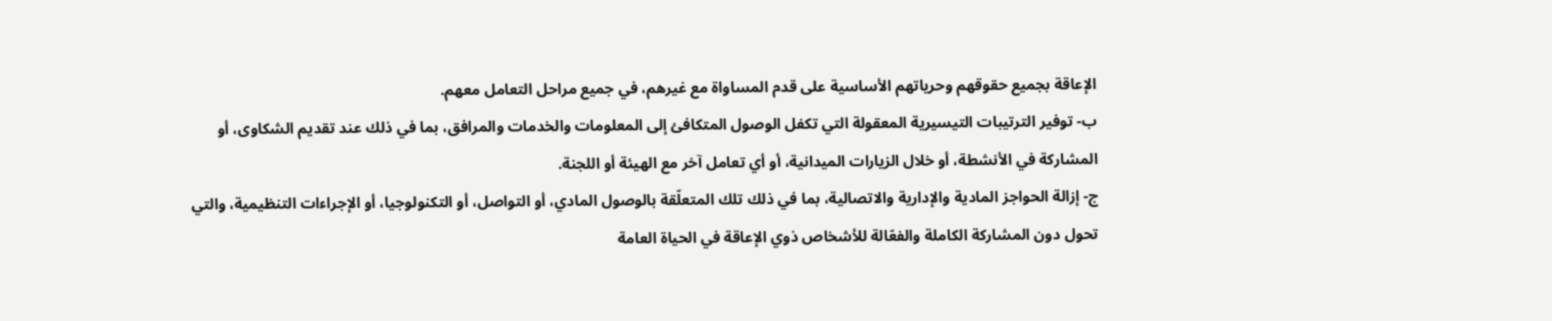الإعاقة بجميع حقوقهم وحرياتهم الأساسية على قدم المساواة مع غيرهم، في جميع مراحل التعامل معهم.
ب- توفير الترتيبات التيسيرية المعقولة التي تكفل الوصول المتكافئ إلى المعلومات والخدمات والمرافق، بما في ذلك عند تقديم الشكاوى، أو المشاركة في الأنشطة، أو خلال الزيارات الميدانية، أو أي تعامل آخر مع الهيئة أو اللجنة.
ج- إزالة الحواجز المادية والإدارية والاتصالية، بما في ذلك تلك المتعلّقة بالوصول المادي، أو التواصل، أو التكنولوجيا، أو الإجراءات التنظيمية، والتي تحول دون المشاركة الكاملة والفعّالة للأشخاص ذوي الإعاقة في الحياة العامة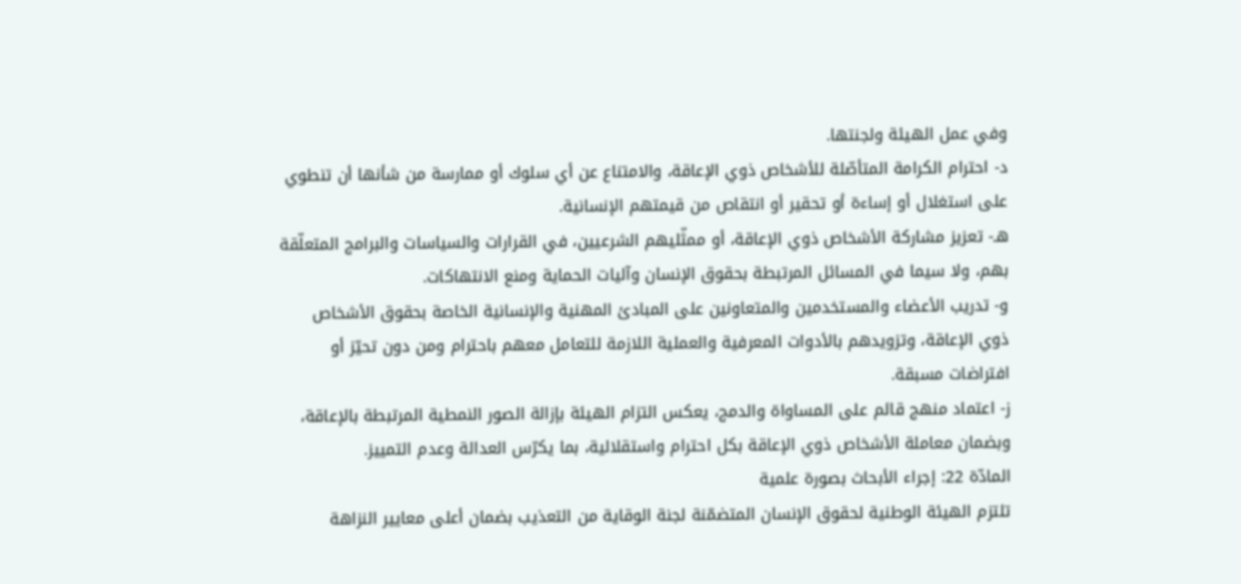وفي عمل الهيئة ولجنتها.
د- احترام الكرامة المتأصّلة للأشخاص ذوي الإعاقة، والامتناع عن أي سلوك أو ممارسة من شأنها أن تنطوي على استغلال أو إساءة أو تحقير أو انتقاص من قيمتهم الإنسانية.
هـ- تعزيز مشاركة الأشخاص ذوي الإعاقة، أو ممثّليهم الشرعيين، في القرارات والسياسات والبرامج المتعلّقة بهم، ولا سيما في المسائل المرتبطة بحقوق الإنسان وآليات الحماية ومنع الانتهاكات.
و- تدريب الأعضاء والمستخدمين والمتعاونين على المبادئ المهنية والإنسانية الخاصة بحقوق الأشخاص ذوي الإعاقة، وتزويدهم بالأدوات المعرفية والعملية اللازمة للتعامل معهم باحترام ومن دون تحيّز أو افتراضات مسبقة.
ز- اعتماد منهج قائم على المساواة والدمج، يعكس التزام الهيئة بإزالة الصور النمطية المرتبطة بالإعاقة، وبضمان معاملة الأشخاص ذوي الإعاقة بكل احترام واستقلالية، بما يكرّس العدالة وعدم التمييز.
المادّة 22: إجراء الأبحاث بصورة علمية
تلتزم الهيئة الوطنية لحقوق الإنسان المتضمّنة لجنة الوقاية من التعذيب بضمان أعلى معايير النزاهة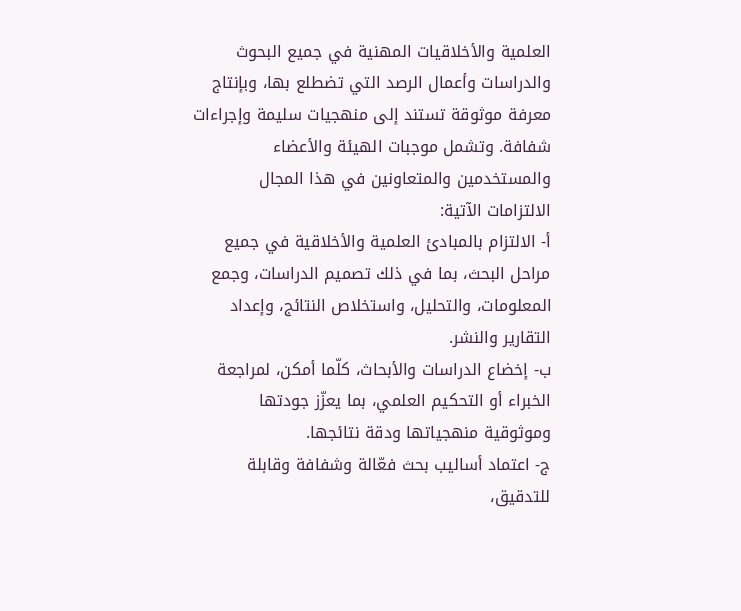العلمية والأخلاقيات المهنية في جميع البحوث والدراسات وأعمال الرصد التي تضطلع بها، وبإنتاج معرفة موثوقة تستند إلى منهجيات سليمة وإجراءات شفافة. وتشمل موجبات الهيئة والأعضاء والمستخدمين والمتعاونين في هذا المجال الالتزامات الآتية:
أ- الالتزام بالمبادئ العلمية والأخلاقية في جميع مراحل البحث، بما في ذلك تصميم الدراسات، وجمع المعلومات، والتحليل، واستخلاص النتائج، وإعداد التقارير والنشر.
ب- إخضاع الدراسات والأبحاث، كلّما أمكن، لمراجعة الخبراء أو التحكيم العلمي، بما يعزّز جودتها وموثوقية منهجياتها ودقة نتائجها.
ج- اعتماد أساليب بحث فعّالة وشفافة وقابلة للتدقيق،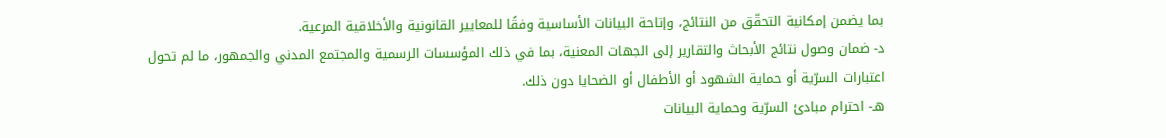بما يضمن إمكانية التحقّق من النتائج، وإتاحة البيانات الأساسية وفقًا للمعايير القانونية والأخلاقية المرعية.
د- ضمان وصول نتائج الأبحاث والتقارير إلى الجهات المعنية، بما في ذلك المؤسسات الرسمية والمجتمع المدني والجمهور، ما لم تحول اعتبارات السرّية أو حماية الشهود أو الأطفال أو الضحايا دون ذلك.
هـ- احترام مبادئ السرّية وحماية البيانات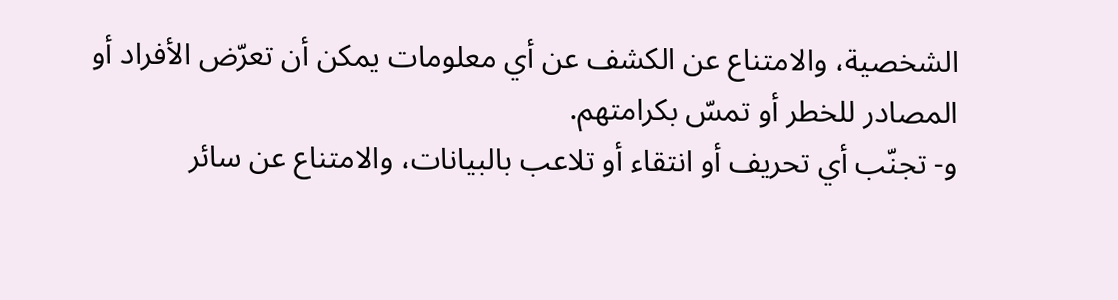الشخصية، والامتناع عن الكشف عن أي معلومات يمكن أن تعرّض الأفراد أو المصادر للخطر أو تمسّ بكرامتهم.
و- تجنّب أي تحريف أو انتقاء أو تلاعب بالبيانات، والامتناع عن سائر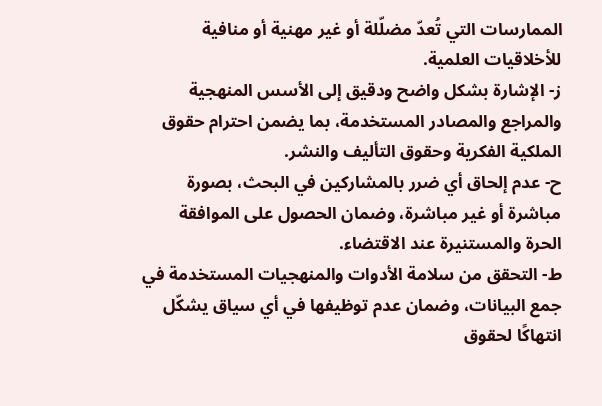الممارسات التي تُعدّ مضلّلة أو غير مهنية أو منافية للأخلاقيات العلمية.
ز- الإشارة بشكل واضح ودقيق إلى الأسس المنهجية والمراجع والمصادر المستخدمة، بما يضمن احترام حقوق الملكية الفكرية وحقوق التأليف والنشر.
ح- عدم إلحاق أي ضرر بالمشاركين في البحث، بصورة مباشرة أو غير مباشرة، وضمان الحصول على الموافقة الحرة والمستنيرة عند الاقتضاء.
ط- التحقق من سلامة الأدوات والمنهجيات المستخدمة في جمع البيانات، وضمان عدم توظيفها في أي سياق يشكّل انتهاكًا لحقوق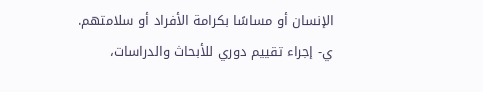الإنسان أو مساسًا بكرامة الأفراد أو سلامتهم.
ي- إجراء تقييم دوري للأبحاث والدراسات،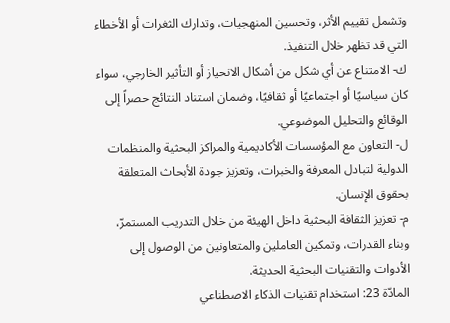وتشمل تقييم الأثر، وتحسين المنهجيات، وتدارك الثغرات أو الأخطاء التي قد تظهر خلال التنفيذ.
ك- الامتناع عن أي شكل من أشكال الانحياز أو التأثير الخارجي، سواء كان سياسيًا أو اجتماعيًا أو ثقافيًا، وضمان استناد النتائج حصراً إلى الوقائع والتحليل الموضوعي.
ل- التعاون مع المؤسسات الأكاديمية والمراكز البحثية والمنظمات الدولية لتبادل المعرفة والخبرات، وتعزيز جودة الأبحاث المتعلقة بحقوق الإنسان.
م- تعزيز الثقافة البحثية داخل الهيئة من خلال التدريب المستمرّ، وبناء القدرات، وتمكين العاملين والمتعاونين من الوصول إلى الأدوات والتقنيات البحثية الحديثة.
المادّة 23: استخدام تقنيات الذكاء الاصطناعي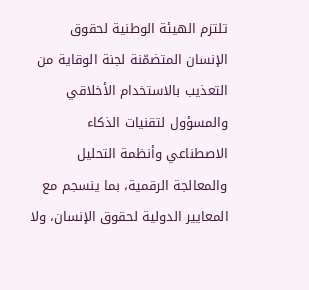تلتزم الهيئة الوطنية لحقوق الإنسان المتضمّنة لجنة الوقاية من التعذيب بالاستخدام الأخلاقي والمسؤول لتقنيات الذكاء الاصطناعي وأنظمة التحليل والمعالجة الرقمية، بما ينسجم مع المعايير الدولية لحقوق الإنسان، ولا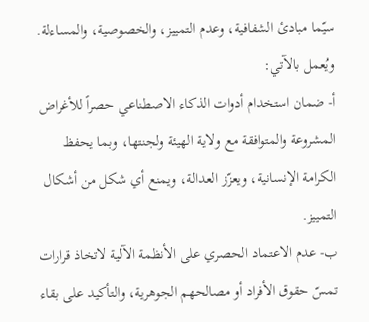سيّما مبادئ الشفافية، وعدم التمييز، والخصوصية، والمساءلة. ويُعمل بالآتي:
أ- ضمان استخدام أدوات الذكاء الاصطناعي حصراً للأغراض المشروعة والمتوافقة مع ولاية الهيئة ولجنتها، وبما يحفظ الكرامة الإنسانية، ويعزّز العدالة، ويمنع أي شكل من أشكال التمييز.
ب- عدم الاعتماد الحصري على الأنظمة الآلية لاتخاذ قرارات تمسّ حقوق الأفراد أو مصالحهم الجوهرية، والتأكيد على بقاء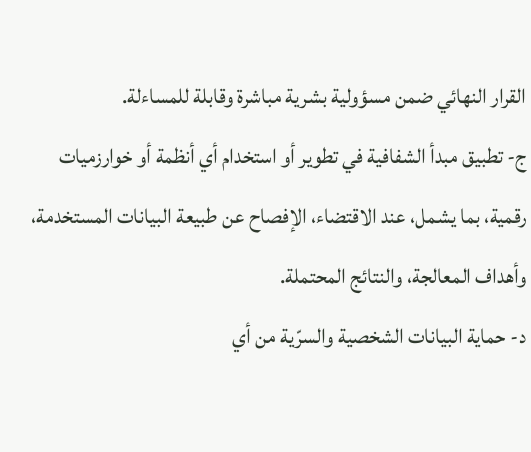القرار النهائي ضمن مسؤولية بشرية مباشرة وقابلة للمساءلة.
ج- تطبيق مبدأ الشفافية في تطوير أو استخدام أي أنظمة أو خوارزميات رقمية، بما يشمل، عند الاقتضاء، الإفصاح عن طبيعة البيانات المستخدمة، وأهداف المعالجة، والنتائج المحتملة.
د- حماية البيانات الشخصية والسرّية من أي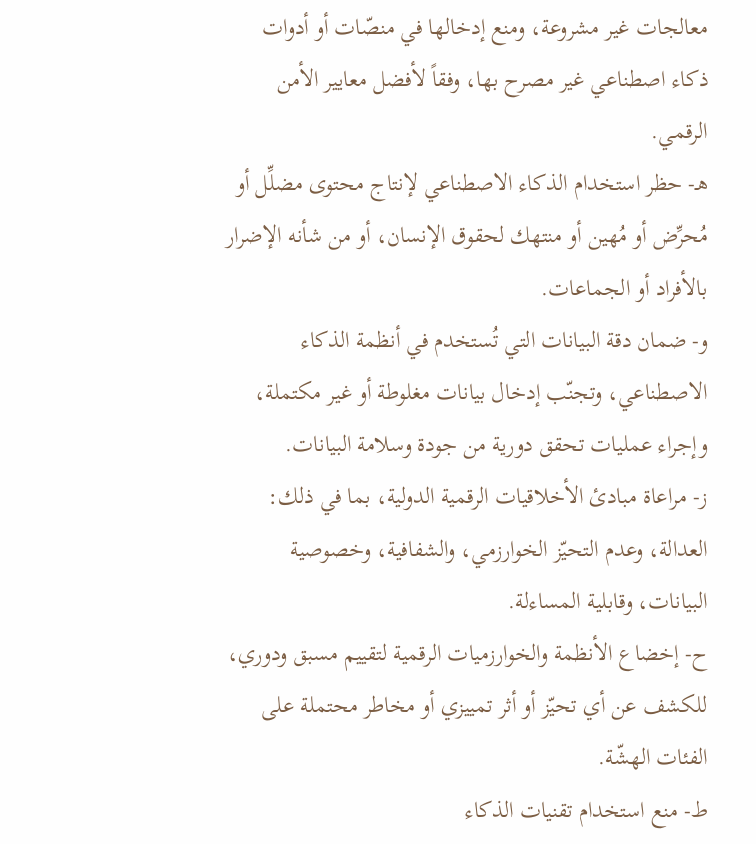معالجات غير مشروعة، ومنع إدخالها في منصّات أو أدوات ذكاء اصطناعي غير مصرح بها، وفقاً لأفضل معايير الأمن الرقمي.
هـ- حظر استخدام الذكاء الاصطناعي لإنتاج محتوى مضلِّل أو مُحرِّض أو مُهين أو منتهك لحقوق الإنسان، أو من شأنه الإضرار بالأفراد أو الجماعات.
و- ضمان دقة البيانات التي تُستخدم في أنظمة الذكاء الاصطناعي، وتجنّب إدخال بيانات مغلوطة أو غير مكتملة، وإجراء عمليات تحقق دورية من جودة وسلامة البيانات.
ز- مراعاة مبادئ الأخلاقيات الرقمية الدولية، بما في ذلك: العدالة، وعدم التحيّز الخوارزمي، والشفافية، وخصوصية البيانات، وقابلية المساءلة.
ح- إخضاع الأنظمة والخوارزميات الرقمية لتقييم مسبق ودوري، للكشف عن أي تحيّز أو أثر تمييزي أو مخاطر محتملة على الفئات الهشّة.
ط- منع استخدام تقنيات الذكاء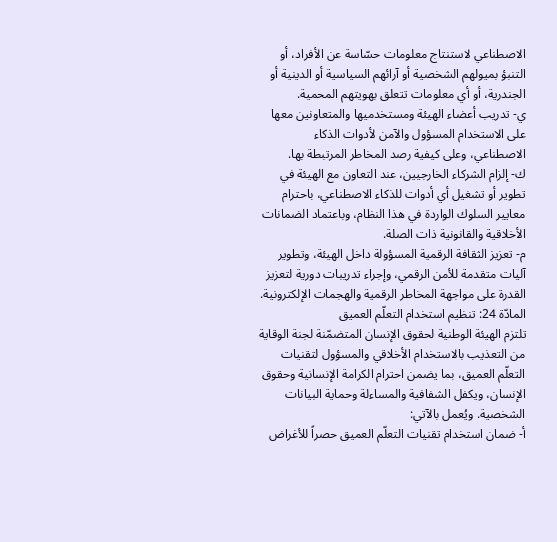الاصطناعي لاستنتاج معلومات حسّاسة عن الأفراد، أو التنبؤ بميولهم الشخصية أو آرائهم السياسية أو الدينية أو الجندرية، أو أي معلومات تتعلق بهويتهم المحمية.
ي- تدريب أعضاء الهيئة ومستخدميها والمتعاونين معها على الاستخدام المسؤول والآمن لأدوات الذكاء الاصطناعي، وعلى كيفية رصد المخاطر المرتبطة بها.
ك- إلزام الشركاء الخارجيين، عند التعاون مع الهيئة في تطوير أو تشغيل أي أدوات للذكاء الاصطناعي، باحترام معايير السلوك الواردة في هذا النظام، وباعتماد الضمانات الأخلاقية والقانونية ذات الصلة.
م- تعزيز الثقافة الرقمية المسؤولة داخل الهيئة، وتطوير آليات متقدمة للأمن الرقمي، وإجراء تدريبات دورية لتعزيز القدرة على مواجهة المخاطر الرقمية والهجمات الإلكترونية.
المادّة 24: تنظيم استخدام التعلّم العميق
تلتزم الهيئة الوطنية لحقوق الإنسان المتضمّنة لجنة الوقاية من التعذيب بالاستخدام الأخلاقي والمسؤول لتقنيات التعلّم العميق، بما يضمن احترام الكرامة الإنسانية وحقوق الإنسان، ويكفل الشفافية والمساءلة وحماية البيانات الشخصية. ويُعمل بالآتي:
أ- ضمان استخدام تقنيات التعلّم العميق حصراً للأغراض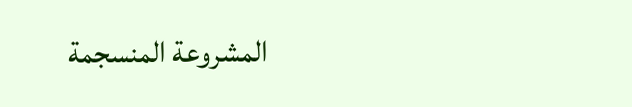المشروعة المنسجمة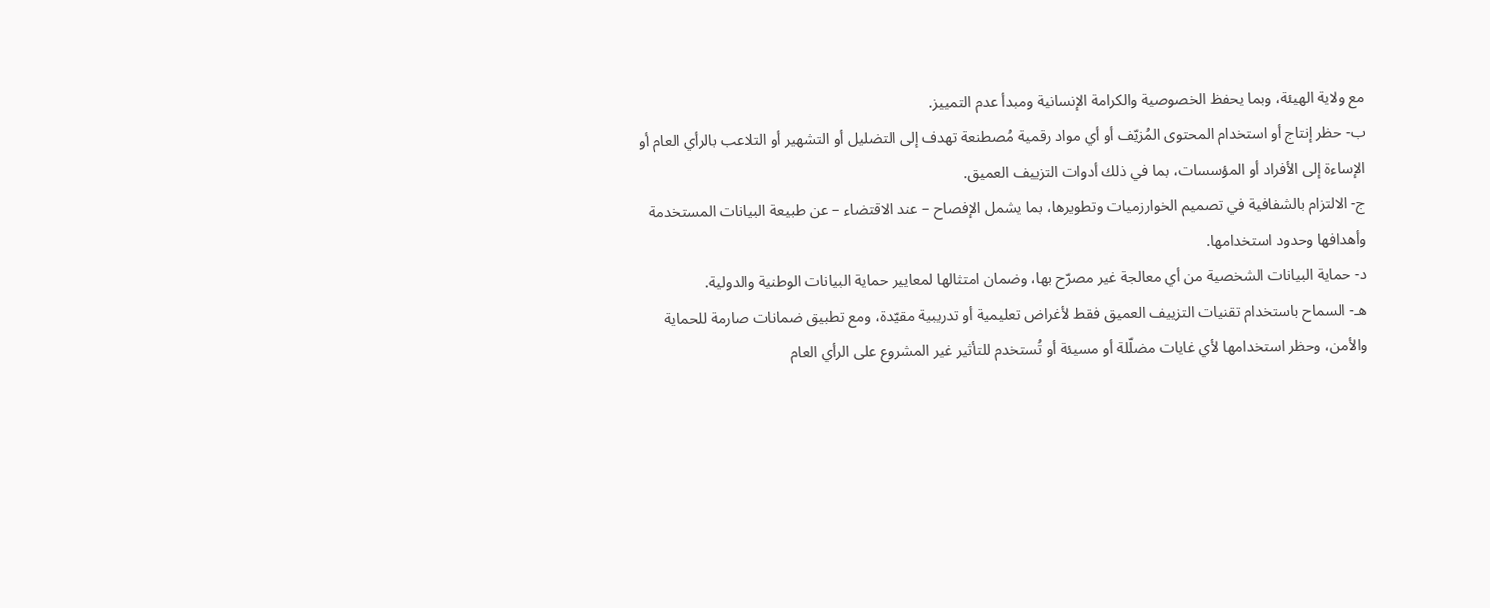مع ولاية الهيئة، وبما يحفظ الخصوصية والكرامة الإنسانية ومبدأ عدم التمييز.
ب- حظر إنتاج أو استخدام المحتوى المُزيّف أو أي مواد رقمية مُصطنعة تهدف إلى التضليل أو التشهير أو التلاعب بالرأي العام أو الإساءة إلى الأفراد أو المؤسسات، بما في ذلك أدوات التزييف العميق.
ج- الالتزام بالشفافية في تصميم الخوارزميات وتطويرها، بما يشمل الإفصاح – عند الاقتضاء – عن طبيعة البيانات المستخدمة وأهدافها وحدود استخدامها.
د- حماية البيانات الشخصية من أي معالجة غير مصرّح بها، وضمان امتثالها لمعايير حماية البيانات الوطنية والدولية.
هـ- السماح باستخدام تقنيات التزييف العميق فقط لأغراض تعليمية أو تدريبية مقيّدة، ومع تطبيق ضمانات صارمة للحماية والأمن، وحظر استخدامها لأي غايات مضلّلة أو مسيئة أو تُستخدم للتأثير غير المشروع على الرأي العام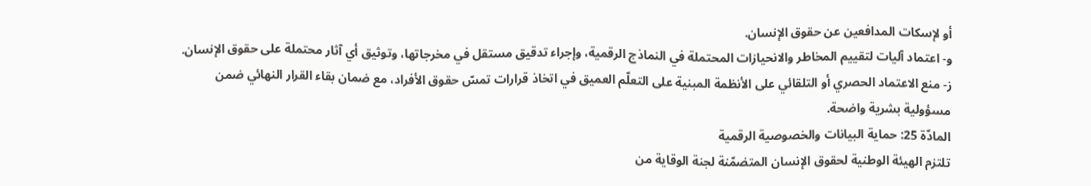أو لإسكات المدافعين عن حقوق الإنسان.
و- اعتماد آليات لتقييم المخاطر والانحيازات المحتملة في النماذج الرقمية، وإجراء تدقيق مستقل في مخرجاتها، وتوثيق أي آثار محتملة على حقوق الإنسان.
ز- منع الاعتماد الحصري أو التلقائي على الأنظمة المبنية على التعلّم العميق في اتخاذ قرارات تمسّ حقوق الأفراد، مع ضمان بقاء القرار النهائي ضمن مسؤولية بشرية واضحة.
المادّة 25: حماية البيانات والخصوصية الرقمية
تلتزم الهيئة الوطنية لحقوق الإنسان المتضمّنة لجنة الوقاية من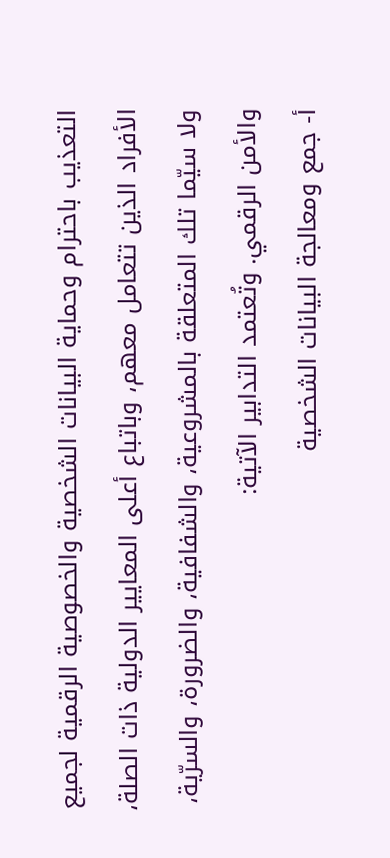التعذيب باحترام وحماية البيانات الشخصية والخصوصية الرقمية لجميع الأفراد الذين تتعامل معهم، وباتباع أعلى المعايير الدولية ذات الصلة، ولا سيّما تلك المتعلقة بالمشروعية، والشفافية، والضرورة، والسرّية، والأمن الرقمي. وتُعتمد التدابير الآتية:
أ- جمع ومعالجة البيانات الشخصية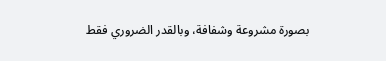بصورة مشروعة وشفافة، وبالقدر الضروري فقط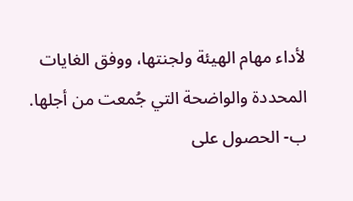لأداء مهام الهيئة ولجنتها، ووفق الغايات المحددة والواضحة التي جُمعت من أجلها.
ب- الحصول على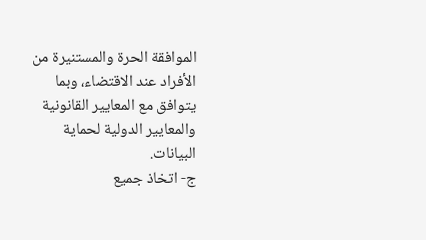الموافقة الحرة والمستنيرة من الأفراد عند الاقتضاء، وبما يتوافق مع المعايير القانونية والمعايير الدولية لحماية البيانات.
ج- اتخاذ جميع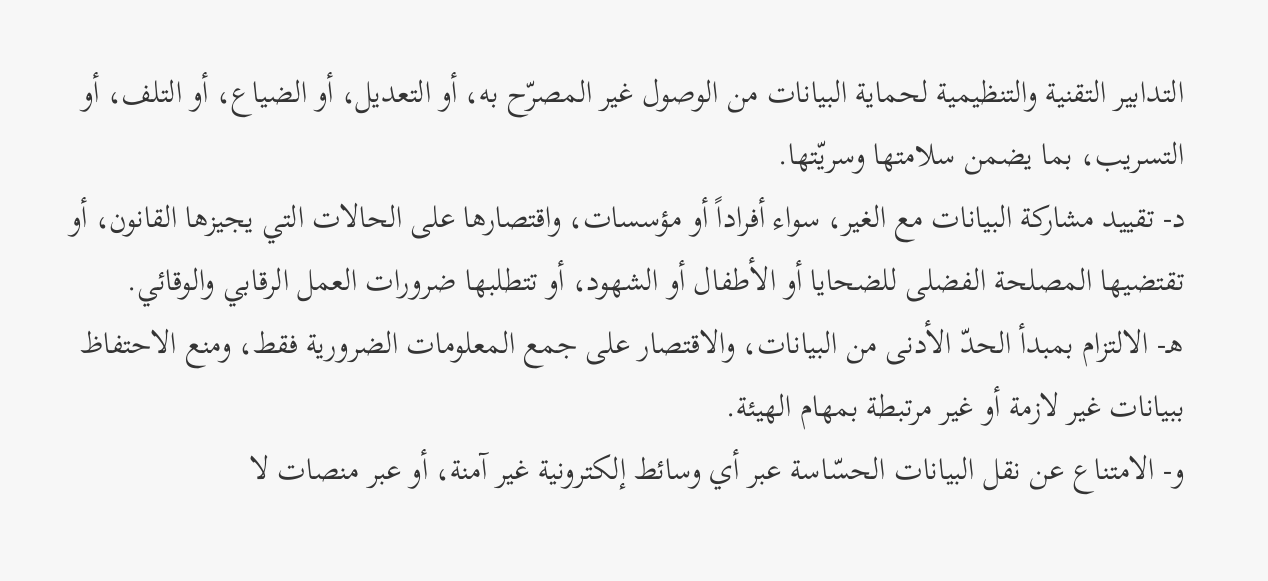التدابير التقنية والتنظيمية لحماية البيانات من الوصول غير المصرّح به، أو التعديل، أو الضياع، أو التلف، أو التسريب، بما يضمن سلامتها وسريّتها.
د- تقييد مشاركة البيانات مع الغير، سواء أفراداً أو مؤسسات، واقتصارها على الحالات التي يجيزها القانون، أو تقتضيها المصلحة الفضلى للضحايا أو الأطفال أو الشهود، أو تتطلبها ضرورات العمل الرقابي والوقائي.
هـ- الالتزام بمبدأ الحدّ الأدنى من البيانات، والاقتصار على جمع المعلومات الضرورية فقط، ومنع الاحتفاظ ببيانات غير لازمة أو غير مرتبطة بمهام الهيئة.
و- الامتناع عن نقل البيانات الحسّاسة عبر أي وسائط إلكترونية غير آمنة، أو عبر منصات لا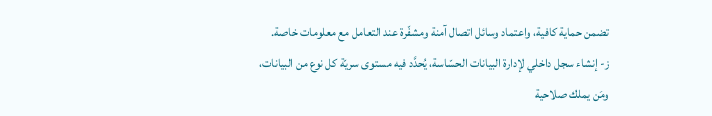تضمن حماية كافية، واعتماد وسائل اتصال آمنة ومشفّرة عند التعامل مع معلومات خاصة.
ز- إنشاء سجل داخلي لإدارة البيانات الحسّاسة، يُحدَّد فيه مستوى سريّة كل نوع من البيانات، ومَن يملك صلاحية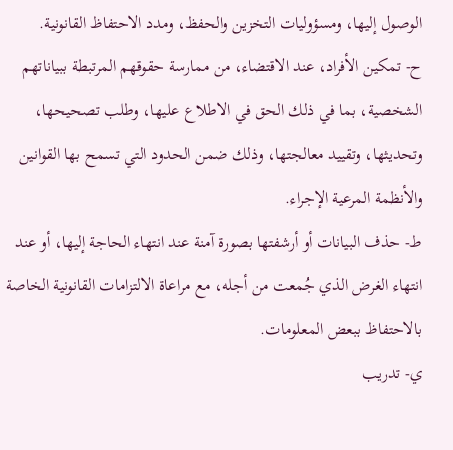الوصول إليها، ومسؤوليات التخزين والحفظ، ومدد الاحتفاظ القانونية.
ح- تمكين الأفراد، عند الاقتضاء، من ممارسة حقوقهم المرتبطة ببياناتهم الشخصية، بما في ذلك الحق في الاطلاع عليها، وطلب تصحيحها، وتحديثها، وتقييد معالجتها، وذلك ضمن الحدود التي تسمح بها القوانين والأنظمة المرعية الإجراء.
ط- حذف البيانات أو أرشفتها بصورة آمنة عند انتهاء الحاجة إليها، أو عند انتهاء الغرض الذي جُمعت من أجله، مع مراعاة الالتزامات القانونية الخاصة بالاحتفاظ ببعض المعلومات.
ي- تدريب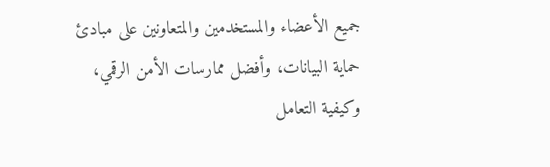جميع الأعضاء والمستخدمين والمتعاونين على مبادئ حماية البيانات، وأفضل ممارسات الأمن الرقمي، وكيفية التعامل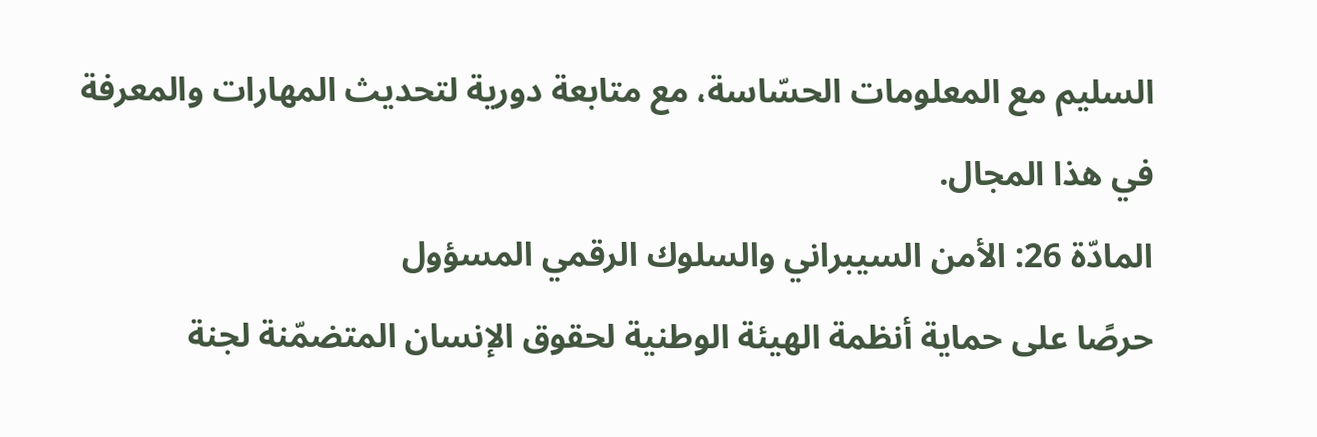السليم مع المعلومات الحسّاسة، مع متابعة دورية لتحديث المهارات والمعرفة في هذا المجال.
المادّة 26: الأمن السيبراني والسلوك الرقمي المسؤول
حرصًا على حماية أنظمة الهيئة الوطنية لحقوق الإنسان المتضمّنة لجنة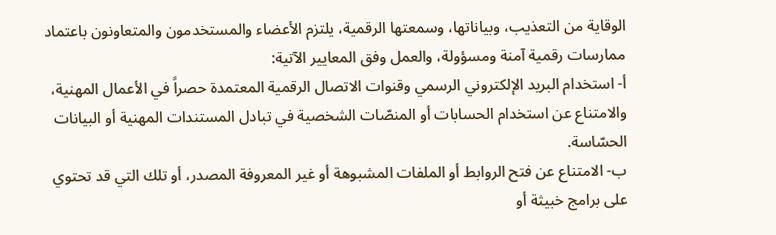الوقاية من التعذيب، وبياناتها، وسمعتها الرقمية، يلتزم الأعضاء والمستخدمون والمتعاونون باعتماد ممارسات رقمية آمنة ومسؤولة، والعمل وفق المعايير الآتية:
أ- استخدام البريد الإلكتروني الرسمي وقنوات الاتصال الرقمية المعتمدة حصراً في الأعمال المهنية، والامتناع عن استخدام الحسابات أو المنصّات الشخصية في تبادل المستندات المهنية أو البيانات الحسّاسة.
ب- الامتناع عن فتح الروابط أو الملفات المشبوهة أو غير المعروفة المصدر، أو تلك التي قد تحتوي على برامج خبيثة أو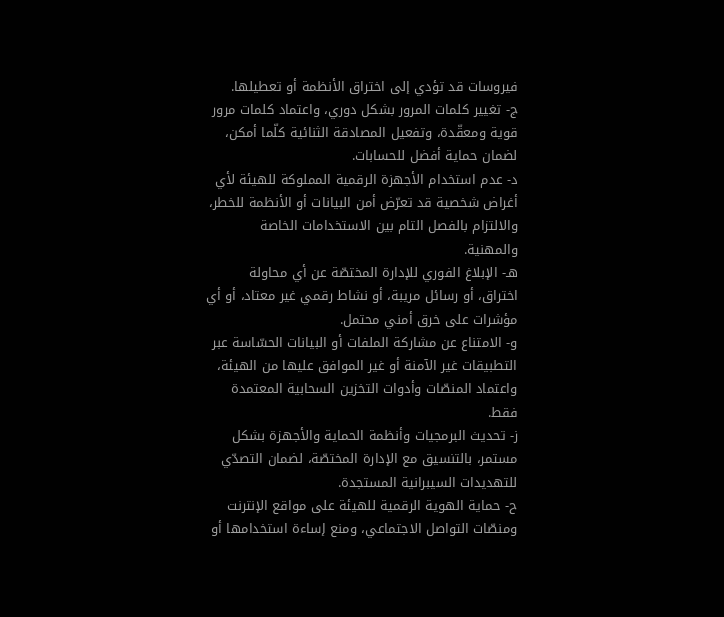فيروسات قد تؤدي إلى اختراق الأنظمة أو تعطيلها.
ج- تغيير كلمات المرور بشكل دوري، واعتماد كلمات مرور قوية ومعقّدة، وتفعيل المصادقة الثنائية كلّما أمكن، لضمان حماية أفضل للحسابات.
د- عدم استخدام الأجهزة الرقمية المملوكة للهيئة لأي أغراض شخصية قد تعرّض أمن البيانات أو الأنظمة للخطر، والالتزام بالفصل التام بين الاستخدامات الخاصة والمهنية.
هـ- الإبلاغ الفوري للإدارة المختصّة عن أي محاولة اختراق، أو رسائل مريبة، أو نشاط رقمي غير معتاد، أو أي مؤشرات على خرق أمني محتمل.
و- الامتناع عن مشاركة الملفات أو البيانات الحسّاسة عبر التطبيقات غير الآمنة أو غير الموافق عليها من الهيئة، واعتماد المنصّات وأدوات التخزين السحابية المعتمدة فقط.
ز- تحديث البرمجيات وأنظمة الحماية والأجهزة بشكل مستمر، بالتنسيق مع الإدارة المختصّة، لضمان التصدّي للتهديدات السيبرانية المستجدة.
ح- حماية الهوية الرقمية للهيئة على مواقع الإنترنت ومنصّات التواصل الاجتماعي، ومنع إساءة استخدامها أو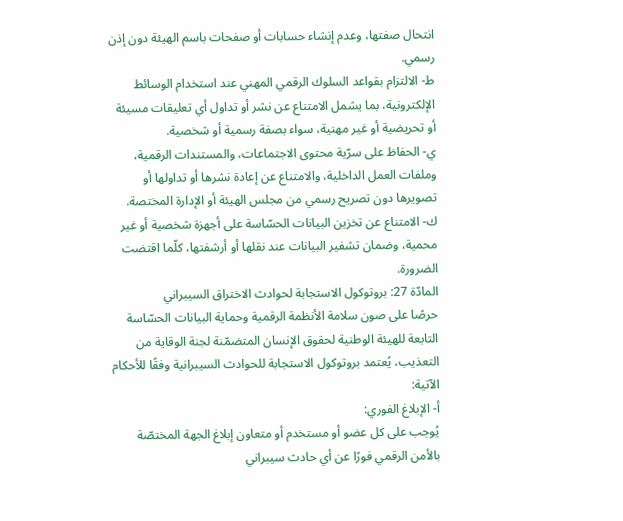انتحال صفتها، وعدم إنشاء حسابات أو صفحات باسم الهيئة دون إذن رسمي.
ط- الالتزام بقواعد السلوك الرقمي المهني عند استخدام الوسائط الإلكترونية، بما يشمل الامتناع عن نشر أو تداول أي تعليقات مسيئة أو تحريضية أو غير مهنية، سواء بصفة رسمية أو شخصية.
ي- الحفاظ على سرّية محتوى الاجتماعات، والمستندات الرقمية، وملفات العمل الداخلية، والامتناع عن إعادة نشرها أو تداولها أو تصويرها دون تصريح رسمي من مجلس الهيئة أو الإدارة المختصة.
ك- الامتناع عن تخزين البيانات الحسّاسة على أجهزة شخصية أو غير محمية، وضمان تشفير البيانات عند نقلها أو أرشفتها، كلّما اقتضت الضرورة.
المادّة 27: بروتوكول الاستجابة لحوادث الاختراق السيبراني
حرصًا على صون سلامة الأنظمة الرقمية وحماية البيانات الحسّاسة التابعة للهيئة الوطنية لحقوق الإنسان المتضمّنة لجنة الوقاية من التعذيب، يُعتمد بروتوكول الاستجابة للحوادث السيبرانية وفقًا للأحكام الآتية:
أ- الإبلاغ الفوري:
يُوجب على كل عضو أو مستخدم أو متعاون إبلاغ الجهة المختصّة بالأمن الرقمي فورًا عن أي حادث سيبراني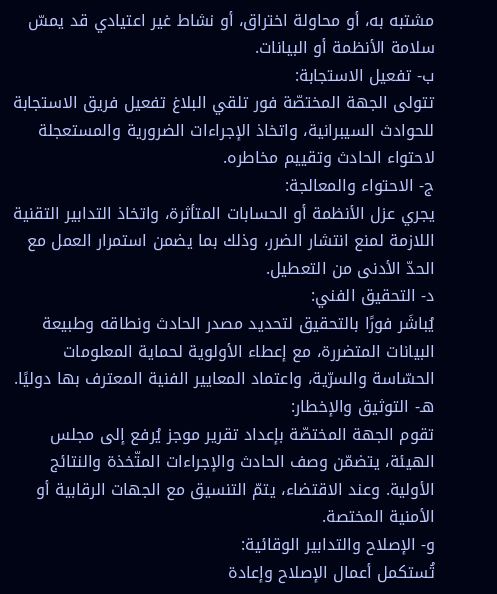مشتبه به، أو محاولة اختراق، أو نشاط غير اعتيادي قد يمسّ سلامة الأنظمة أو البيانات.
ب- تفعيل الاستجابة:
تتولى الجهة المختصّة فور تلقي البلاغ تفعيل فريق الاستجابة للحوادث السيبرانية، واتخاذ الإجراءات الضرورية والمستعجلة لاحتواء الحادث وتقييم مخاطره.
ج- الاحتواء والمعالجة:
يجري عزل الأنظمة أو الحسابات المتأثرة، واتخاذ التدابير التقنية اللازمة لمنع انتشار الضرر، وذلك بما يضمن استمرار العمل مع الحدّ الأدنى من التعطيل.
د- التحقيق الفني:
يُباشَر فورًا بالتحقيق لتحديد مصدر الحادث ونطاقه وطبيعة البيانات المتضررة، مع إعطاء الأولوية لحماية المعلومات الحسّاسة والسرّية، واعتماد المعايير الفنية المعترف بها دوليًا.
هـ- التوثيق والإخطار:
تقوم الجهة المختصّة بإعداد تقرير موجز يُرفع إلى مجلس الهيئة، يتضمّن وصف الحادث والإجراءات المتّخذة والنتائج الأولية. وعند الاقتضاء، يتمّ التنسيق مع الجهات الرقابية أو الأمنية المختصة.
و- الإصلاح والتدابير الوقائية:
تُستكمل أعمال الإصلاح وإعادة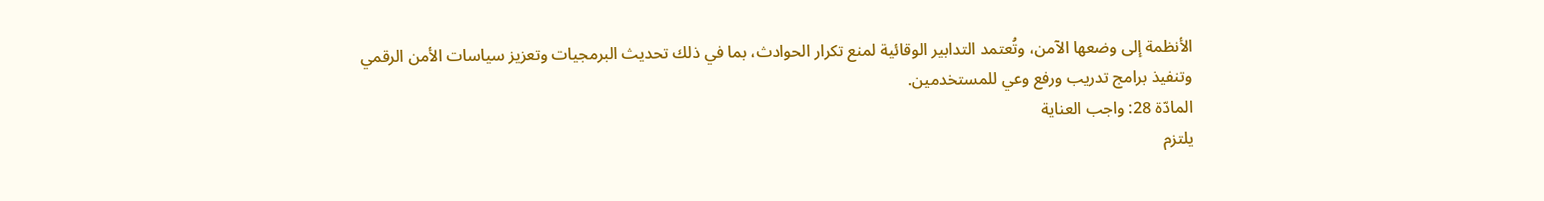الأنظمة إلى وضعها الآمن، وتُعتمد التدابير الوقائية لمنع تكرار الحوادث، بما في ذلك تحديث البرمجيات وتعزيز سياسات الأمن الرقمي وتنفيذ برامج تدريب ورفع وعي للمستخدمين.
المادّة 28: واجب العناية
يلتزم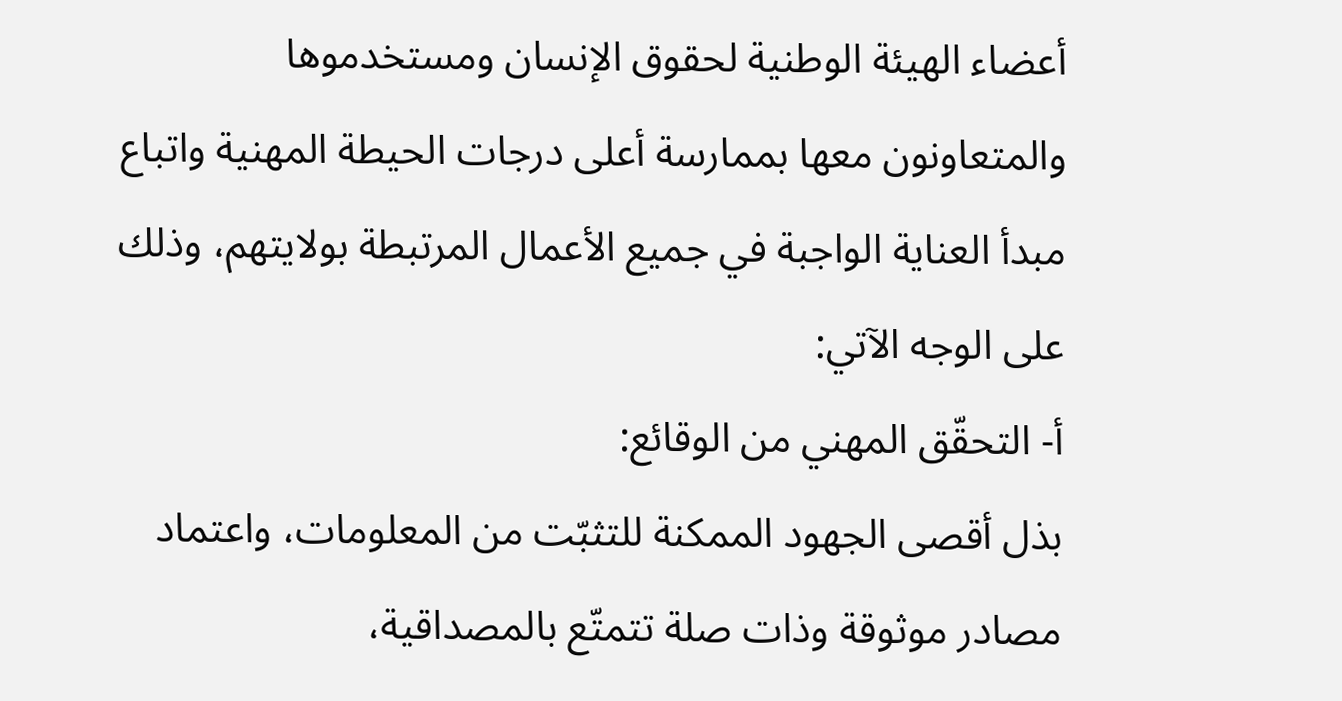أعضاء الهيئة الوطنية لحقوق الإنسان ومستخدموها والمتعاونون معها بممارسة أعلى درجات الحيطة المهنية واتباع مبدأ العناية الواجبة في جميع الأعمال المرتبطة بولايتهم، وذلك على الوجه الآتي:
أ- التحقّق المهني من الوقائع:
بذل أقصى الجهود الممكنة للتثبّت من المعلومات، واعتماد مصادر موثوقة وذات صلة تتمتّع بالمصداقية،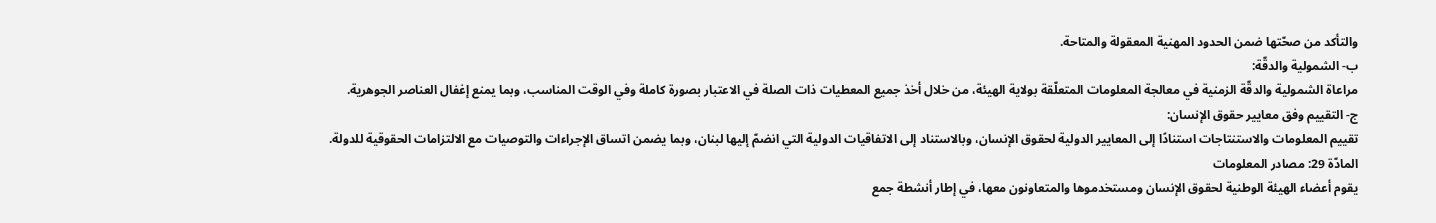والتأكد من صحّتها ضمن الحدود المهنية المعقولة والمتاحة.
ب- الشمولية والدقّة:
مراعاة الشمولية والدقّة الزمنية في معالجة المعلومات المتعلّقة بولاية الهيئة، من خلال أخذ جميع المعطيات ذات الصلة في الاعتبار بصورة كاملة وفي الوقت المناسب، وبما يمنع إغفال العناصر الجوهرية.
ج- التقييم وفق معايير حقوق الإنسان:
تقييم المعلومات والاستنتاجات استنادًا إلى المعايير الدولية لحقوق الإنسان، وبالاستناد إلى الاتفاقيات الدولية التي انضمّ إليها لبنان، وبما يضمن اتساق الإجراءات والتوصيات مع الالتزامات الحقوقية للدولة.
المادّة 29: مصادر المعلومات
يقوم أعضاء الهيئة الوطنية لحقوق الإنسان ومستخدموها والمتعاونون معها، في إطار أنشطة جمع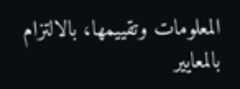المعلومات وتقييمها، بالالتزام بالمعايير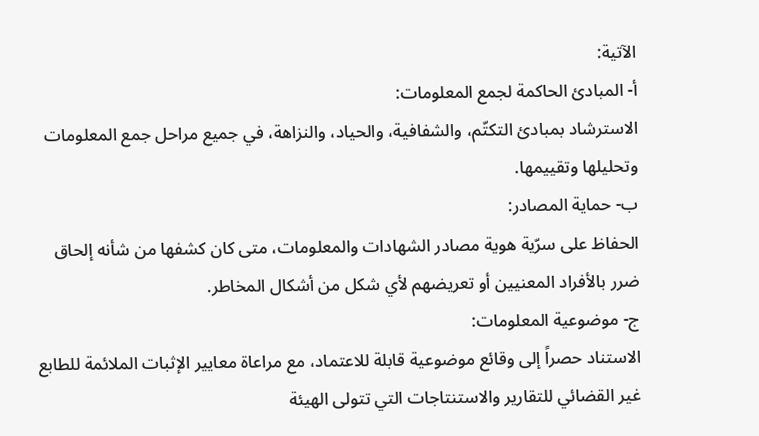الآتية:
أ- المبادئ الحاكمة لجمع المعلومات:
الاسترشاد بمبادئ التكتّم، والشفافية، والحياد، والنزاهة، في جميع مراحل جمع المعلومات وتحليلها وتقييمها.
ب- حماية المصادر:
الحفاظ على سرّية هوية مصادر الشهادات والمعلومات، متى كان كشفها من شأنه إلحاق ضرر بالأفراد المعنيين أو تعريضهم لأي شكل من أشكال المخاطر.
ج- موضوعية المعلومات:
الاستناد حصراً إلى وقائع موضوعية قابلة للاعتماد، مع مراعاة معايير الإثبات الملائمة للطابع غير القضائي للتقارير والاستنتاجات التي تتولى الهيئة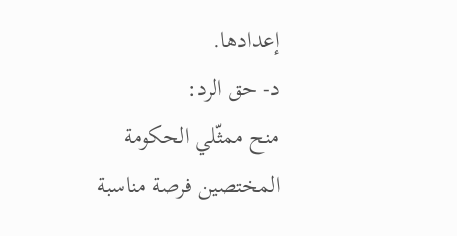إعدادها.
د- حق الرد:
منح ممثّلي الحكومة المختصين فرصة مناسبة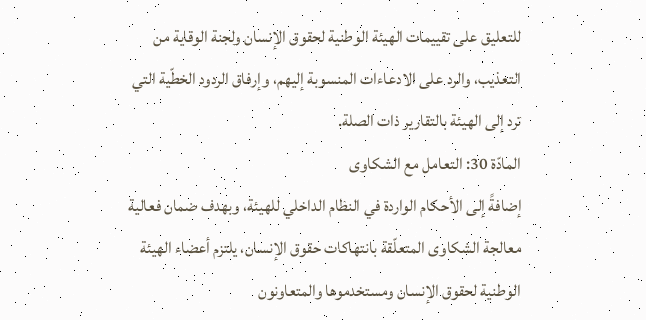للتعليق على تقييمات الهيئة الوطنية لحقوق الإنسان ولجنة الوقاية من التعذيب، والرد على الادعاءات المنسوبة إليهم، وإرفاق الردود الخطّية التي ترد إلى الهيئة بالتقارير ذات الصلة.
المادّة 30: التعامل مع الشكاوى
إضافةً إلى الأحكام الواردة في النظام الداخلي للهيئة، وبهدف ضمان فعالية معالجة الشكاوى المتعلّقة بانتهاكات حقوق الإنسان، يلتزم أعضاء الهيئة الوطنية لحقوق الإنسان ومستخدموها والمتعاونون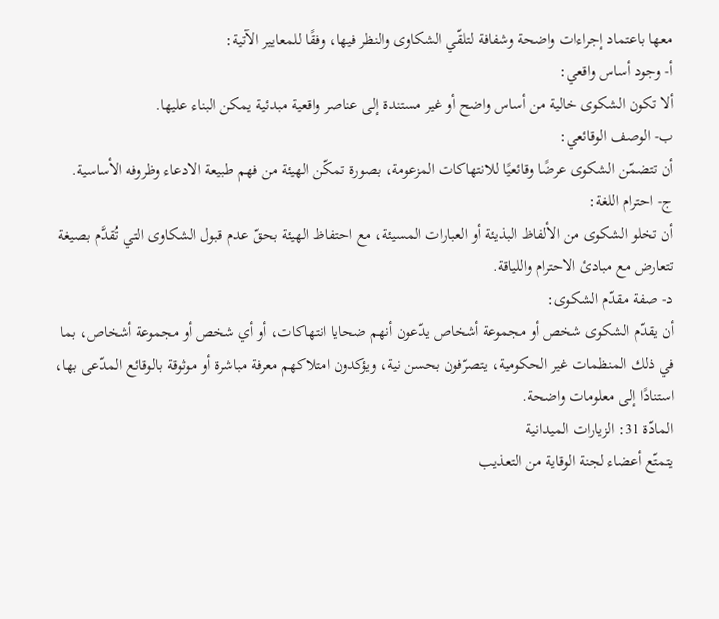معها باعتماد إجراءات واضحة وشفافة لتلقّي الشكاوى والنظر فيها، وفقًا للمعايير الآتية:
أ- وجود أساس واقعي:
ألا تكون الشكوى خالية من أساس واضح أو غير مستندة إلى عناصر واقعية مبدئية يمكن البناء عليها.
ب- الوصف الوقائعي:
أن تتضمّن الشكوى عرضًا وقائعيًا للانتهاكات المزعومة، بصورة تمكّن الهيئة من فهم طبيعة الادعاء وظروفه الأساسية.
ج- احترام اللغة:
أن تخلو الشكوى من الألفاظ البذيئة أو العبارات المسيئة، مع احتفاظ الهيئة بحقّ عدم قبول الشكاوى التي تُقدَّم بصيغة تتعارض مع مبادئ الاحترام واللياقة.
د- صفة مقدّم الشكوى:
أن يقدّم الشكوى شخص أو مجموعة أشخاص يدّعون أنهم ضحايا انتهاكات، أو أي شخص أو مجموعة أشخاص، بما في ذلك المنظمات غير الحكومية، يتصرّفون بحسن نية، ويؤكدون امتلاكهم معرفة مباشرة أو موثوقة بالوقائع المدّعى بها، استنادًا إلى معلومات واضحة.
المادّة 31: الزيارات الميدانية
يتمتّع أعضاء لجنة الوقاية من التعذيب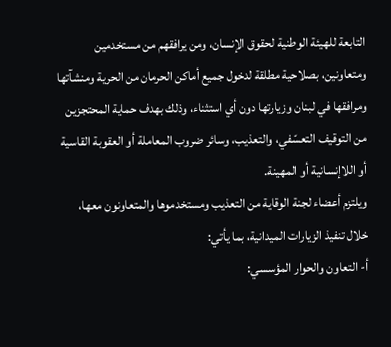التابعة للهيئة الوطنية لحقوق الإنسان، ومن يرافقهم من مستخدمين ومتعاونين، بصلاحية مطلقة لدخول جميع أماكن الحرمان من الحرية ومنشآتها ومرافقها في لبنان وزيارتها دون أي استثناء، وذلك بهدف حماية المحتجزين من التوقيف التعسّفي، والتعذيب، وسائر ضروب المعاملة أو العقوبة القاسية أو اللاإنسانية أو المهينة.
ويلتزم أعضاء لجنة الوقاية من التعذيب ومستخدموها والمتعاونون معها، خلال تنفيذ الزيارات الميدانية، بما يأتي:
أ- التعاون والحوار المؤسسي: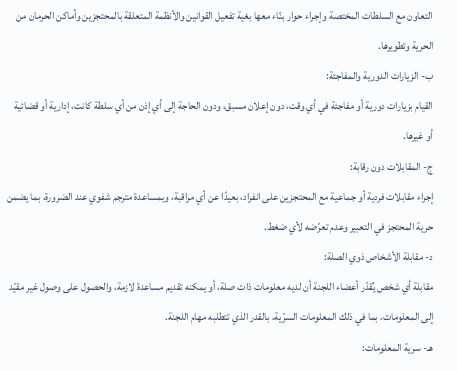التعاون مع السلطات المختصة وإجراء حوار بنّاء معها بغية تفعيل القوانين والأنظمة المتعلقة بالمحتجزين وأماكن الحرمان من الحرية وتطويرها.
ب- الزيارات الدورية والمفاجئة:
القيام بزيارات دورية أو مفاجئة في أي وقت، دون إعلان مسبق، ودون الحاجة إلى أي إذن من أي سلطة كانت، إدارية أو قضائية أو غيرها.
ج- المقابلات دون رقابة:
إجراء مقابلات فردية أو جماعية مع المحتجزين على انفراد، بعيدًا عن أي مراقبة، وبمساعدة مترجم شفوي عند الضرورة، بما يضمن حرية المحتجز في التعبير وعدم تعرّضه لأي ضغط.
د- مقابلة الأشخاص ذوي الصلة:
مقابلة أي شخص يُقدّر أعضاء اللجنة أن لديه معلومات ذات صلة، أو يمكنه تقديم مساعدة لازمة، والحصول على وصول غير مقيّد إلى المعلومات، بما في ذلك المعلومات السرّية، بالقدر الذي تتطلبه مهام اللجنة.
هـ- سرية المعلومات: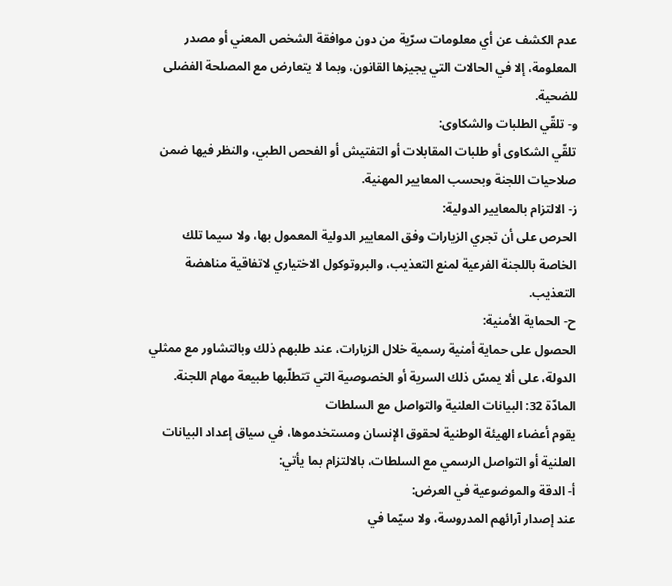عدم الكشف عن أي معلومات سرّية من دون موافقة الشخص المعني أو مصدر المعلومة، إلا في الحالات التي يجيزها القانون، وبما لا يتعارض مع المصلحة الفضلى للضحية.
و- تلقّي الطلبات والشكاوى:
تلقّي الشكاوى أو طلبات المقابلات أو التفتيش أو الفحص الطبي، والنظر فيها ضمن صلاحيات اللجنة وبحسب المعايير المهنية.
ز- الالتزام بالمعايير الدولية:
الحرص على أن تجري الزيارات وفق المعايير الدولية المعمول بها، ولا سيما تلك الخاصة باللجنة الفرعية لمنع التعذيب، والبروتوكول الاختياري لاتفاقية مناهضة التعذيب.
ح- الحماية الأمنية:
الحصول على حماية أمنية رسمية خلال الزيارات، عند طلبهم ذلك وبالتشاور مع ممثلي الدولة، على ألا يمسّ ذلك السرية أو الخصوصية التي تتطلّبها طبيعة مهام اللجنة.
المادّة 32: البيانات العلنية والتواصل مع السلطات
يقوم أعضاء الهيئة الوطنية لحقوق الإنسان ومستخدموها، في سياق إعداد البيانات العلنية أو التواصل الرسمي مع السلطات، بالالتزام بما يأتي:
أ- الدقة والموضوعية في العرض:
عند إصدار آرائهم المدروسة، ولا سيّما في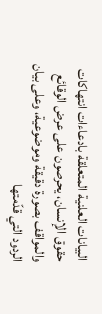البيانات العلنية المتعلقة بادعاءات انتهاكات حقوق الإنسان، يحرصون على عرض الوقائع والمواقف بصورة دقيقة وموضوعية، وعلى بيان الردود التي قدّمتها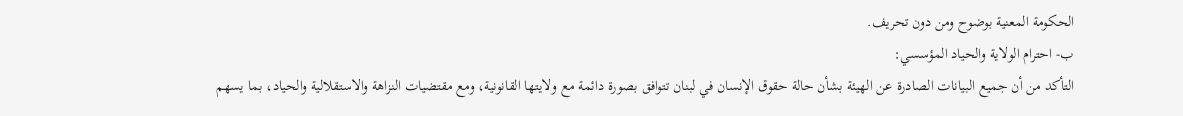الحكومة المعنية بوضوح ومن دون تحريف.
ب- احترام الولاية والحياد المؤسسي:
التأكد من أن جميع البيانات الصادرة عن الهيئة بشأن حالة حقوق الإنسان في لبنان تتوافق بصورة دائمة مع ولايتها القانونية، ومع مقتضيات النزاهة والاستقلالية والحياد، بما يسهم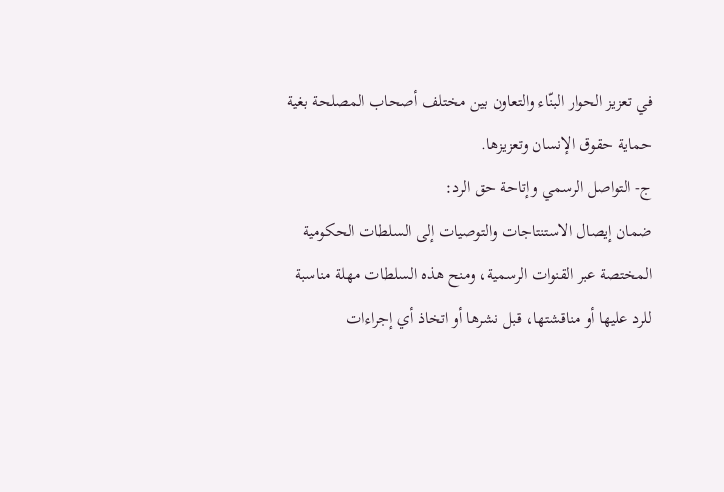في تعزيز الحوار البنّاء والتعاون بين مختلف أصحاب المصلحة بغية حماية حقوق الإنسان وتعزيزها.
ج- التواصل الرسمي وإتاحة حق الرد:
ضمان إيصال الاستنتاجات والتوصيات إلى السلطات الحكومية المختصة عبر القنوات الرسمية، ومنح هذه السلطات مهلة مناسبة للرد عليها أو مناقشتها، قبل نشرها أو اتخاذ أي إجراءات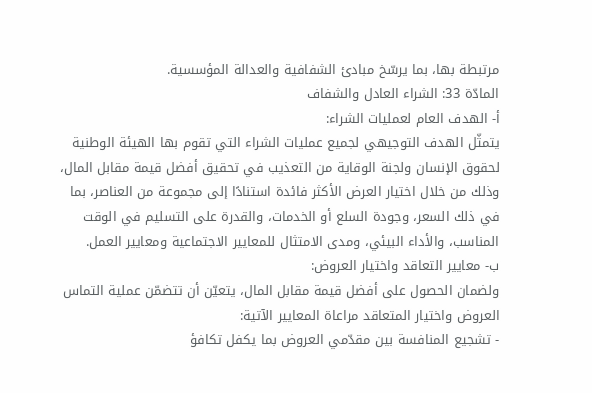مرتبطة بها، بما يرسّخ مبادئ الشفافية والعدالة المؤسسية.
المادّة 33: الشراء العادل والشفاف
أ- الهدف العام لعمليات الشراء:
يتمثّل الهدف التوجيهي لجميع عمليات الشراء التي تقوم بها الهيئة الوطنية لحقوق الإنسان ولجنة الوقاية من التعذيب في تحقيق أفضل قيمة مقابل المال، وذلك من خلال اختيار العرض الأكثر فائدة استنادًا إلى مجموعة من العناصر، بما في ذلك السعر، وجودة السلع أو الخدمات، والقدرة على التسليم في الوقت المناسب، والأداء البيئي، ومدى الامتثال للمعايير الاجتماعية ومعايير العمل.
ب- معايير التعاقد واختيار العروض:
ولضمان الحصول على أفضل قيمة مقابل المال، يتعيّن أن تتضمّن عملية التماس العروض واختيار المتعاقد مراعاة المعايير الآتية:
- تشجيع المنافسة بين مقدّمي العروض بما يكفل تكافؤ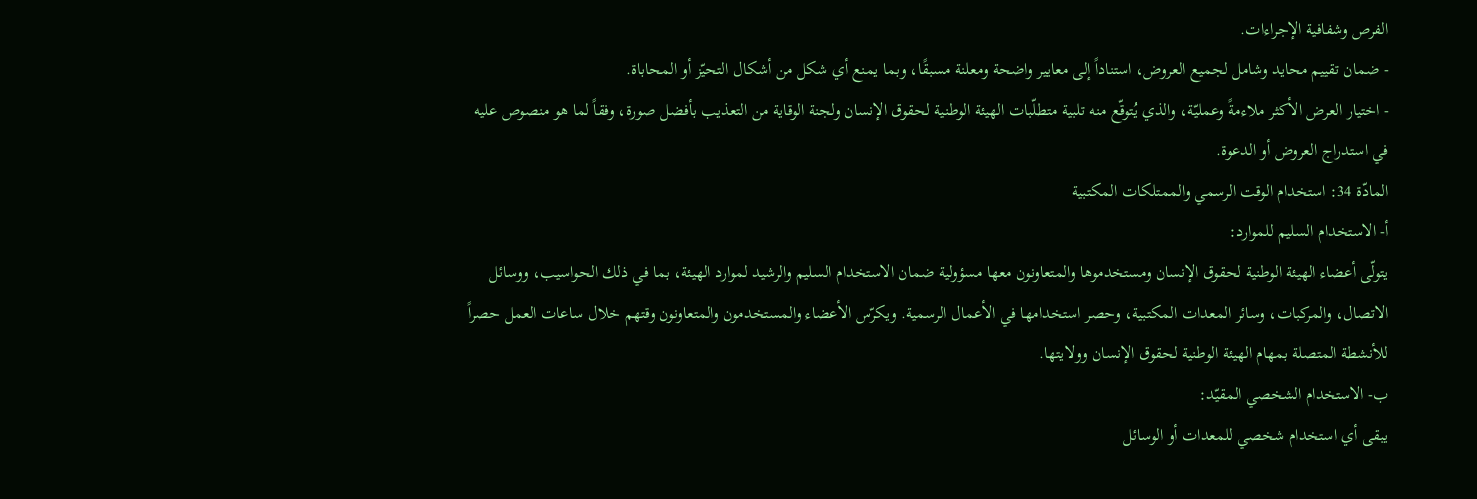الفرص وشفافية الإجراءات.
- ضمان تقييم محايد وشامل لجميع العروض، استناداً إلى معايير واضحة ومعلنة مسبقًا، وبما يمنع أي شكل من أشكال التحيّز أو المحاباة.
- اختيار العرض الأكثر ملاءمةً وعمليّة، والذي يُتوقّع منه تلبية متطلّبات الهيئة الوطنية لحقوق الإنسان ولجنة الوقاية من التعذيب بأفضل صورة، وفقاً لما هو منصوص عليه في استدراج العروض أو الدعوة.
المادّة 34: استخدام الوقت الرسمي والممتلكات المكتبية
أ- الاستخدام السليم للموارد:
يتولّى أعضاء الهيئة الوطنية لحقوق الإنسان ومستخدموها والمتعاونون معها مسؤولية ضمان الاستخدام السليم والرشيد لموارد الهيئة، بما في ذلك الحواسيب، ووسائل الاتصال، والمركبات، وسائر المعدات المكتبية، وحصر استخدامها في الأعمال الرسمية. ويكرّس الأعضاء والمستخدمون والمتعاونون وقتهم خلال ساعات العمل حصراً للأنشطة المتصلة بمهام الهيئة الوطنية لحقوق الإنسان وولايتها.
ب- الاستخدام الشخصي المقيّد:
يبقى أي استخدام شخصي للمعدات أو الوسائل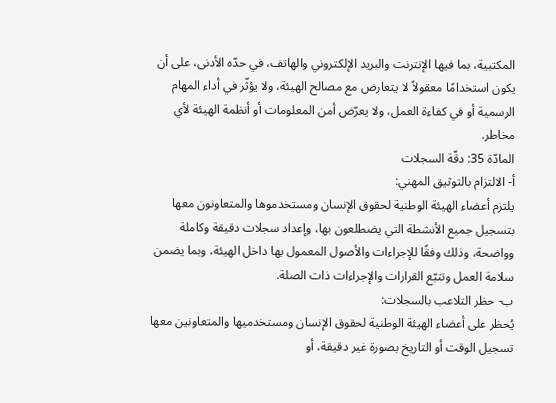المكتبية، بما فيها الإنترنت والبريد الإلكتروني والهاتف، في حدّه الأدنى، على أن يكون استخدامًا معقولاً لا يتعارض مع مصالح الهيئة، ولا يؤثّر في أداء المهام الرسمية أو في كفاءة العمل، ولا يعرّض أمن المعلومات أو أنظمة الهيئة لأي مخاطر.
المادّة 35: دقّة السجلات
أ- الالتزام بالتوثيق المهني:
يلتزم أعضاء الهيئة الوطنية لحقوق الإنسان ومستخدموها والمتعاونون معها بتسجيل جميع الأنشطة التي يضطلعون بها، وإعداد سجلات دقيقة وكاملة وواضحة، وذلك وفقًا للإجراءات والأصول المعمول بها داخل الهيئة، وبما يضمن سلامة العمل وتتبّع القرارات والإجراءات ذات الصلة.
ب- حظر التلاعب بالسجلات:
يُحظر على أعضاء الهيئة الوطنية لحقوق الإنسان ومستخدميها والمتعاونين معها تسجيل الوقت أو التاريخ بصورة غير دقيقة، أو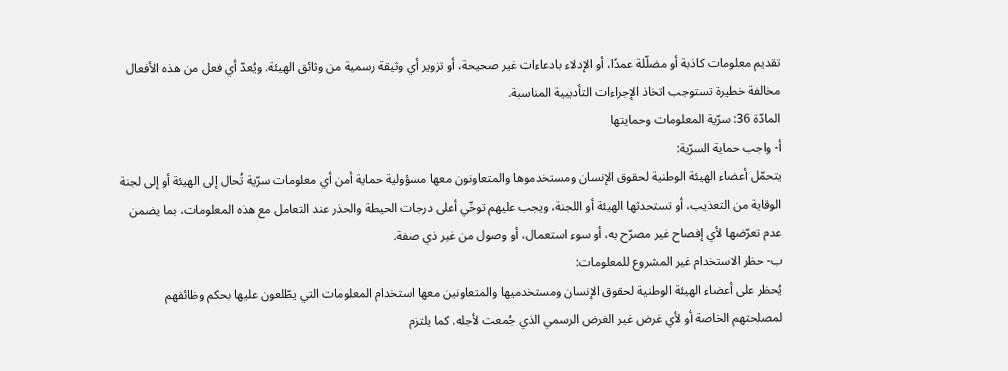تقديم معلومات كاذبة أو مضلّلة عمدًا، أو الإدلاء بادعاءات غير صحيحة، أو تزوير أي وثيقة رسمية من وثائق الهيئة. ويُعدّ أي فعل من هذه الأفعال مخالفة خطيرة تستوجب اتخاذ الإجراءات التأديبية المناسبة.
المادّة 36: سرّية المعلومات وحمايتها
أ- واجب حماية السرّية:
يتحمّل أعضاء الهيئة الوطنية لحقوق الإنسان ومستخدموها والمتعاونون معها مسؤولية حماية أمن أي معلومات سرّية تُحال إلى الهيئة أو إلى لجنة الوقاية من التعذيب، أو تستحدثها الهيئة أو اللجنة، ويجب عليهم توخّي أعلى درجات الحيطة والحذر عند التعامل مع هذه المعلومات، بما يضمن عدم تعرّضها لأي إفصاح غير مصرّح به، أو سوء استعمال، أو وصول من غير ذي صفة.
ب- حظر الاستخدام غير المشروع للمعلومات:
يُحظر على أعضاء الهيئة الوطنية لحقوق الإنسان ومستخدميها والمتعاونين معها استخدام المعلومات التي يطّلعون عليها بحكم وظائفهم لمصلحتهم الخاصة أو لأي غرض غير الغرض الرسمي الذي جُمعت لأجله. كما يلتزم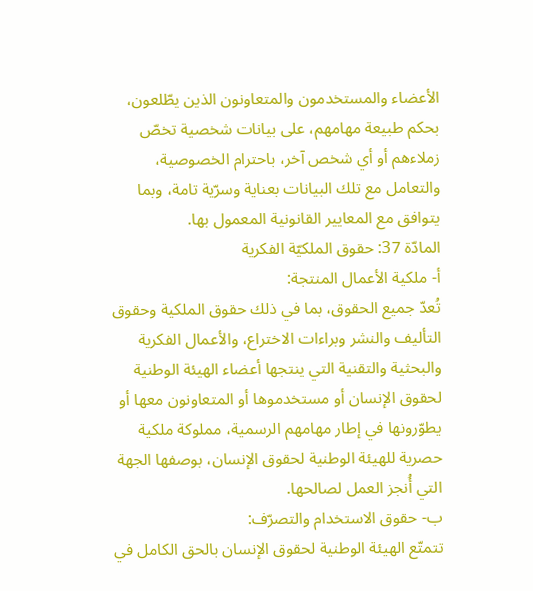الأعضاء والمستخدمون والمتعاونون الذين يطّلعون، بحكم طبيعة مهامهم، على بيانات شخصية تخصّ زملاءهم أو أي شخص آخر، باحترام الخصوصية، والتعامل مع تلك البيانات بعناية وسرّية تامة، وبما يتوافق مع المعايير القانونية المعمول بها.
المادّة 37: حقوق الملكيّة الفكرية
أ- ملكية الأعمال المنتجة:
تُعدّ جميع الحقوق، بما في ذلك حقوق الملكية وحقوق التأليف والنشر وبراءات الاختراع، والأعمال الفكرية والبحثية والتقنية التي ينتجها أعضاء الهيئة الوطنية لحقوق الإنسان أو مستخدموها أو المتعاونون معها أو يطوّرونها في إطار مهامهم الرسمية، مملوكة ملكية حصرية للهيئة الوطنية لحقوق الإنسان، بوصفها الجهة التي أُنجز العمل لصالحها.
ب- حقوق الاستخدام والتصرّف:
تتمتّع الهيئة الوطنية لحقوق الإنسان بالحق الكامل في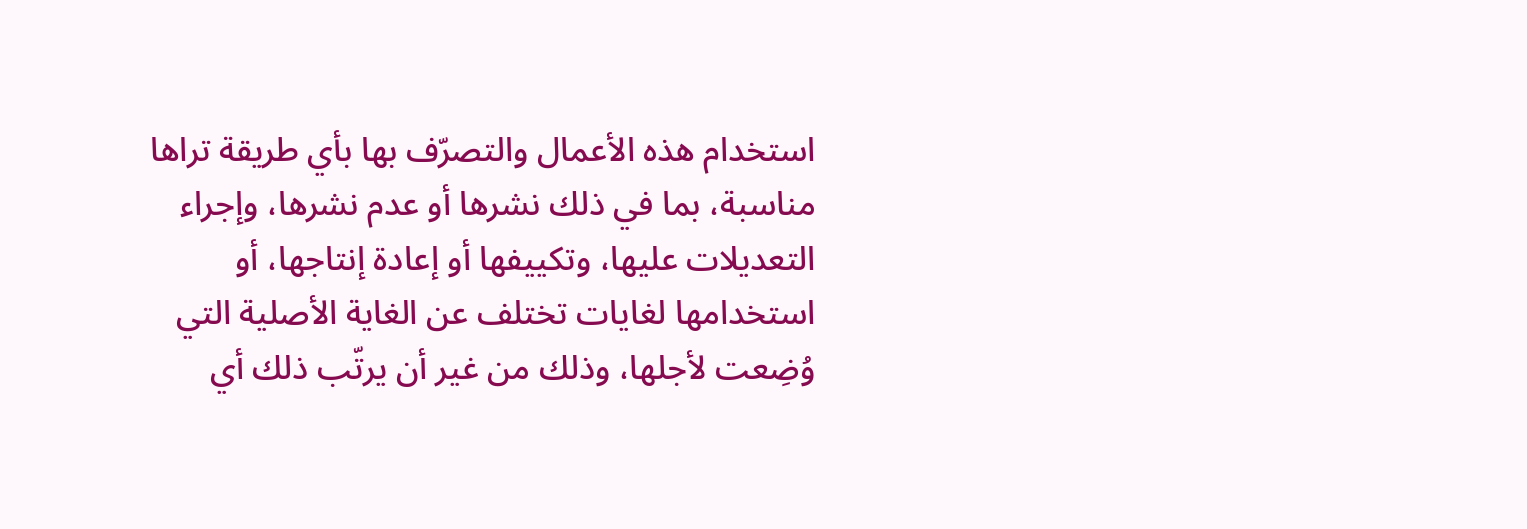استخدام هذه الأعمال والتصرّف بها بأي طريقة تراها مناسبة، بما في ذلك نشرها أو عدم نشرها، وإجراء التعديلات عليها، وتكييفها أو إعادة إنتاجها، أو استخدامها لغايات تختلف عن الغاية الأصلية التي وُضِعت لأجلها، وذلك من غير أن يرتّب ذلك أي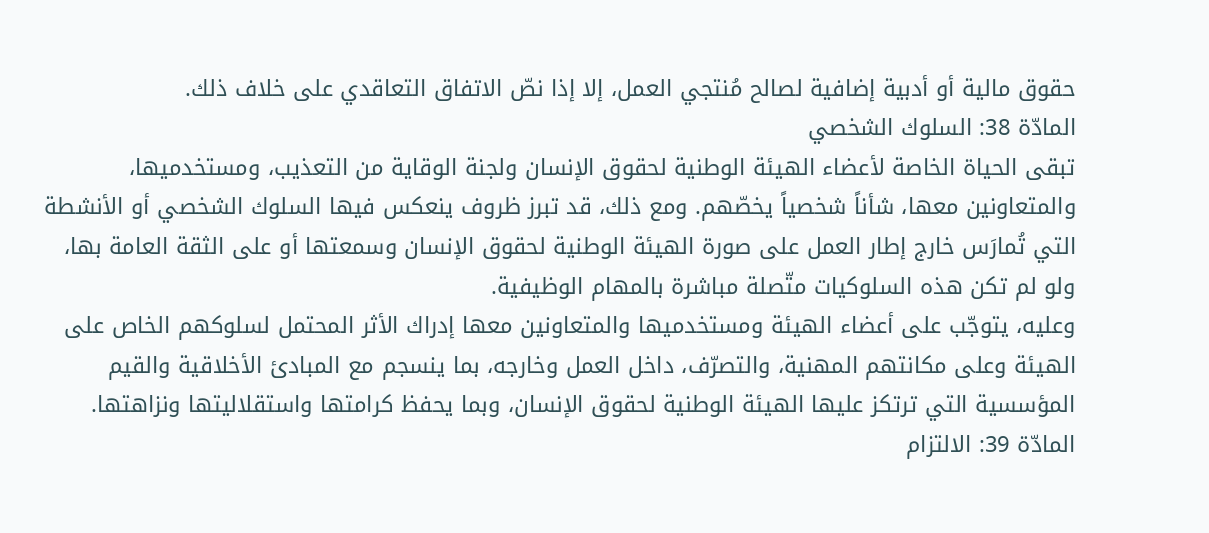حقوق مالية أو أدبية إضافية لصالح مُنتجي العمل، إلا إذا نصّ الاتفاق التعاقدي على خلاف ذلك.
المادّة 38: السلوك الشخصي
تبقى الحياة الخاصة لأعضاء الهيئة الوطنية لحقوق الإنسان ولجنة الوقاية من التعذيب، ومستخدميها، والمتعاونين معها، شأناً شخصياً يخصّهم. ومع ذلك، قد تبرز ظروف ينعكس فيها السلوك الشخصي أو الأنشطة التي تُمارَس خارج إطار العمل على صورة الهيئة الوطنية لحقوق الإنسان وسمعتها أو على الثقة العامة بها، ولو لم تكن هذه السلوكيات متّصلة مباشرة بالمهام الوظيفية.
وعليه، يتوجّب على أعضاء الهيئة ومستخدميها والمتعاونين معها إدراك الأثر المحتمل لسلوكهم الخاص على الهيئة وعلى مكانتهم المهنية، والتصرّف، داخل العمل وخارجه، بما ينسجم مع المبادئ الأخلاقية والقيم المؤسسية التي ترتكز عليها الهيئة الوطنية لحقوق الإنسان، وبما يحفظ كرامتها واستقلاليتها ونزاهتها.
المادّة 39: الالتزام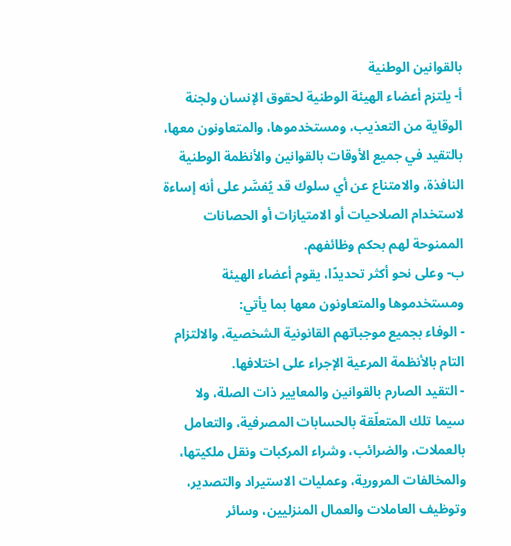بالقوانين الوطنية
أ- يلتزم أعضاء الهيئة الوطنية لحقوق الإنسان ولجنة الوقاية من التعذيب، ومستخدموها، والمتعاونون معها، بالتقيد في جميع الأوقات بالقوانين والأنظمة الوطنية النافذة، والامتناع عن أي سلوك قد يُفسَّر على أنه إساءة لاستخدام الصلاحيات أو الامتيازات أو الحصانات الممنوحة لهم بحكم وظائفهم.
ب- وعلى نحو أكثر تحديدًا، يقوم أعضاء الهيئة ومستخدموها والمتعاونون معها بما يأتي:
- الوفاء بجميع موجباتهم القانونية الشخصية، والالتزام التام بالأنظمة المرعية الإجراء على اختلافها.
- التقيد الصارم بالقوانين والمعايير ذات الصلة، ولا سيما تلك المتعلّقة بالحسابات المصرفية، والتعامل بالعملات، والضرائب، وشراء المركبات ونقل ملكيتها، والمخالفات المرورية، وعمليات الاستيراد والتصدير، وتوظيف العاملات والعمال المنزليين، وسائر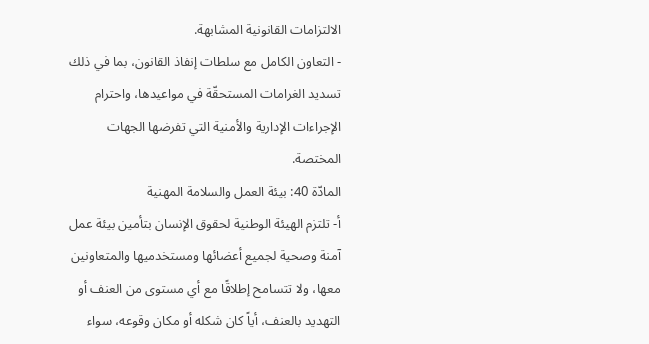الالتزامات القانونية المشابهة.
- التعاون الكامل مع سلطات إنفاذ القانون، بما في ذلك تسديد الغرامات المستحقّة في مواعيدها، واحترام الإجراءات الإدارية والأمنية التي تفرضها الجهات المختصة.
المادّة 40: بيئة العمل والسلامة المهنية
أ- تلتزم الهيئة الوطنية لحقوق الإنسان بتأمين بيئة عمل آمنة وصحية لجميع أعضائها ومستخدميها والمتعاونين معها، ولا تتسامح إطلاقًا مع أي مستوى من العنف أو التهديد بالعنف، أياً كان شكله أو مكان وقوعه، سواء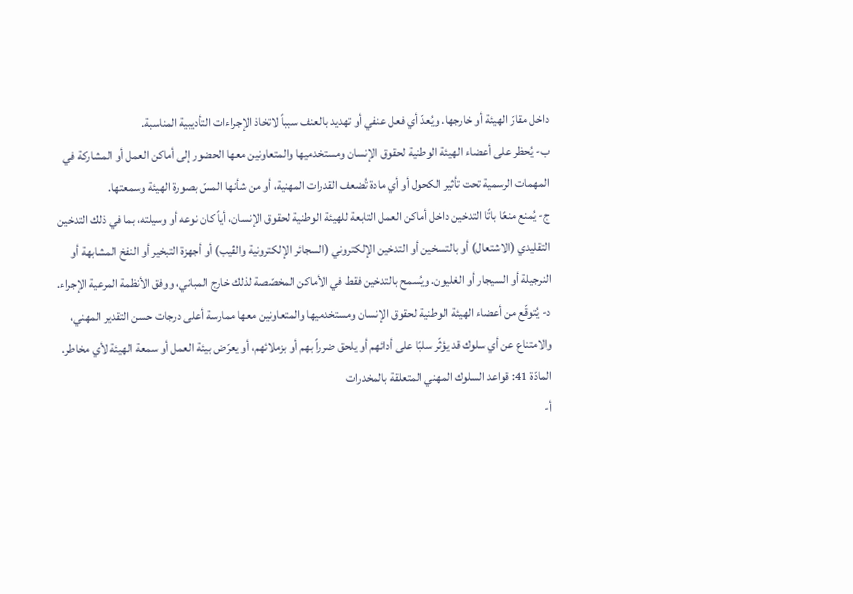داخل مقارّ الهيئة أو خارجها. ويُعدّ أي فعل عنفي أو تهديد بالعنف سبباً لاتخاذ الإجراءات التأديبية المناسبة.
ب- يُحظر على أعضاء الهيئة الوطنية لحقوق الإنسان ومستخدميها والمتعاونين معها الحضور إلى أماكن العمل أو المشاركة في المهمات الرسمية تحت تأثير الكحول أو أي مادة تُضعف القدرات المهنية، أو من شأنها المسّ بصورة الهيئة وسمعتها.
ج- يُمنع منعًا باتًا التدخين داخل أماكن العمل التابعة للهيئة الوطنية لحقوق الإنسان، أياً كان نوعه أو وسيلته، بما في ذلك التدخين التقليدي (الاشتعال) أو بالتسخين أو التدخين الإلكتروني (السجائر الإلكترونية والڤيب) أو أجهزة التبخير أو النفخ المشابهة أو النرجيلة أو السيجار أو الغليون. ويُسمح بالتدخين فقط في الأماكن المخصّصة لذلك خارج المباني، ووفق الأنظمة المرعية الإجراء.
د- يُتوقّع من أعضاء الهيئة الوطنية لحقوق الإنسان ومستخدميها والمتعاونين معها ممارسة أعلى درجات حسن التقدير المهني، والامتناع عن أي سلوك قد يؤثّر سلبًا على أدائهم أو يلحق ضرراً بهم أو بزملائهم، أو يعرّض بيئة العمل أو سمعة الهيئة لأي مخاطر.
المادّة 41: قواعد السلوك المهني المتعلقة بالمخدرات
أ-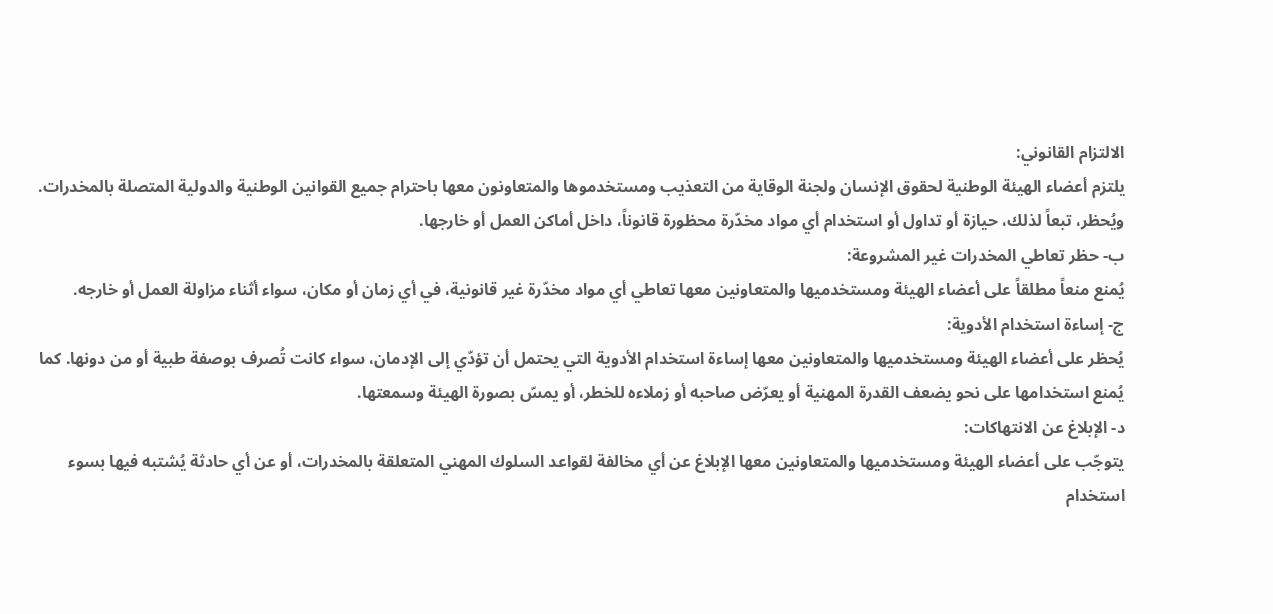الالتزام القانوني:
يلتزم أعضاء الهيئة الوطنية لحقوق الإنسان ولجنة الوقاية من التعذيب ومستخدموها والمتعاونون معها باحترام جميع القوانين الوطنية والدولية المتصلة بالمخدرات. ويُحظر، تبعاً لذلك، حيازة أو تداول أو استخدام أي مواد مخدّرة محظورة قانوناً، داخل أماكن العمل أو خارجها.
ب- حظر تعاطي المخدرات غير المشروعة:
يُمنع منعاً مطلقاً على أعضاء الهيئة ومستخدميها والمتعاونين معها تعاطي أي مواد مخدّرة غير قانونية، في أي زمان أو مكان، سواء أثناء مزاولة العمل أو خارجه.
ج- إساءة استخدام الأدوية:
يُحظر على أعضاء الهيئة ومستخدميها والمتعاونين معها إساءة استخدام الأدوية التي يحتمل أن تؤدّي إلى الإدمان، سواء كانت تُصرف بوصفة طبية أو من دونها. كما يُمنع استخدامها على نحو يضعف القدرة المهنية أو يعرّض صاحبه أو زملاءه للخطر، أو يمسّ بصورة الهيئة وسمعتها.
د- الإبلاغ عن الانتهاكات:
يتوجّب على أعضاء الهيئة ومستخدميها والمتعاونين معها الإبلاغ عن أي مخالفة لقواعد السلوك المهني المتعلقة بالمخدرات، أو عن أي حادثة يُشتبه فيها بسوء استخدام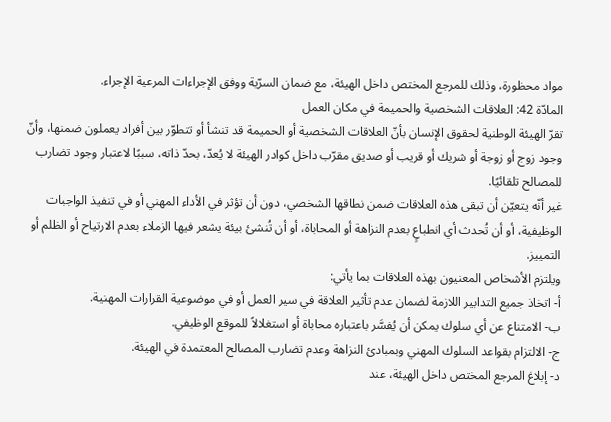مواد محظورة، وذلك للمرجع المختص داخل الهيئة، مع ضمان السرّية ووفق الإجراءات المرعية الإجراء.
المادّة 42: العلاقات الشخصية والحميمة في مكان العمل
تقرّ الهيئة الوطنية لحقوق الإنسان بأنّ العلاقات الشخصية أو الحميمة قد تنشأ أو تتطوّر بين أفراد يعملون ضمنها، وأنّ وجود زوج أو زوجة أو شريك أو قريب أو صديق مقرّب داخل كوادر الهيئة لا يُعدّ، بحدّ ذاته، سببًا لاعتبار وجود تضارب للمصالح تلقائيًا.
غير أنّه يتعيّن أن تبقى هذه العلاقات ضمن نطاقها الشخصي، دون أن تؤثر في الأداء المهني أو في تنفيذ الواجبات الوظيفية، أو أن تُحدث أي انطباعٍ بعدم النزاهة أو المحاباة، أو أن تُنشئ بيئة يشعر فيها الزملاء بعدم الارتياح أو الظلم أو التمييز.
ويلتزم الأشخاص المعنيون بهذه العلاقات بما يأتي:
أ- اتخاذ جميع التدابير اللازمة لضمان عدم تأثير العلاقة في سير العمل أو في موضوعية القرارات المهنية.
ب- الامتناع عن أي سلوك يمكن أن يُفسَّر باعتباره محاباة أو استغلالاً للموقع الوظيفي.
ج- الالتزام بقواعد السلوك المهني وبمبادئ النزاهة وعدم تضارب المصالح المعتمدة في الهيئة.
د- إبلاغ المرجع المختص داخل الهيئة، عند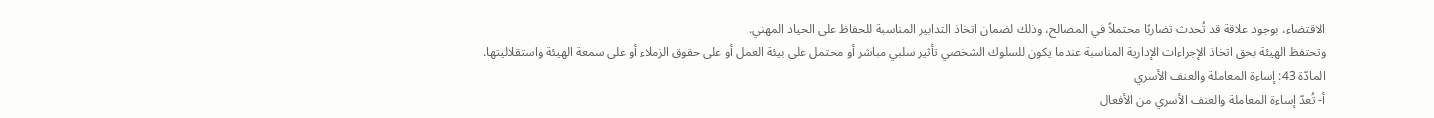الاقتضاء، بوجود علاقة قد تُحدث تضاربًا محتملاً في المصالح، وذلك لضمان اتخاذ التدابير المناسبة للحفاظ على الحياد المهني.
وتحتفظ الهيئة بحق اتخاذ الإجراءات الإدارية المناسبة عندما يكون للسلوك الشخصي تأثير سلبي مباشر أو محتمل على بيئة العمل أو على حقوق الزملاء أو على سمعة الهيئة واستقلاليتها.
المادّة 43: إساءة المعاملة والعنف الأسري
أ- تُعدّ إساءة المعاملة والعنف الأسري من الأفعال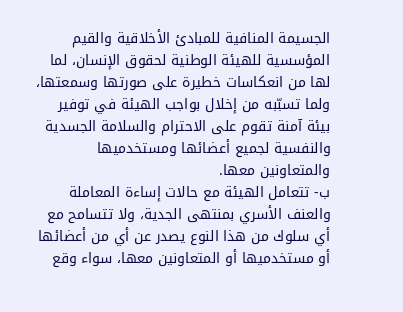الجسيمة المنافية للمبادئ الأخلاقية والقيم المؤسسية للهيئة الوطنية لحقوق الإنسان، لما لها من انعكاسات خطيرة على صورتها وسمعتها، ولما تسبّبه من إخلال بواجب الهيئة في توفير بيئة آمنة تقوم على الاحترام والسلامة الجسدية والنفسية لجميع أعضائها ومستخدميها والمتعاونين معها.
ب- تتعامل الهيئة مع حالات إساءة المعاملة والعنف الأسري بمنتهى الجدية، ولا تتسامح مع أي سلوك من هذا النوع يصدر عن أي من أعضائها أو مستخدميها أو المتعاونين معها، سواء وقع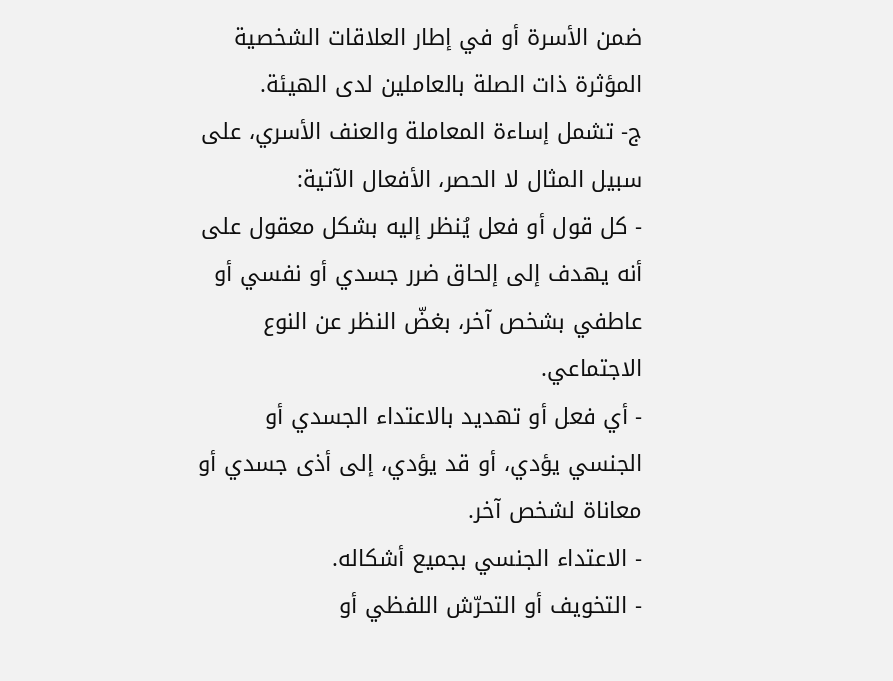ضمن الأسرة أو في إطار العلاقات الشخصية المؤثرة ذات الصلة بالعاملين لدى الهيئة.
ج- تشمل إساءة المعاملة والعنف الأسري، على سبيل المثال لا الحصر، الأفعال الآتية:
- كل قول أو فعل يُنظر إليه بشكل معقول على أنه يهدف إلى إلحاق ضرر جسدي أو نفسي أو عاطفي بشخص آخر، بغضّ النظر عن النوع الاجتماعي.
- أي فعل أو تهديد بالاعتداء الجسدي أو الجنسي يؤدي، أو قد يؤدي، إلى أذى جسدي أو معاناة لشخص آخر.
- الاعتداء الجنسي بجميع أشكاله.
- التخويف أو التحرّش اللفظي أو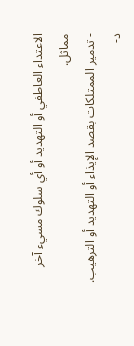الاعتداء العاطفي أو التهديد أو أي سلوك مسيء آخر مماثل.
- تدمير الممتلكات بقصد الإيذاء أو التهديد أو الترهيب.
د-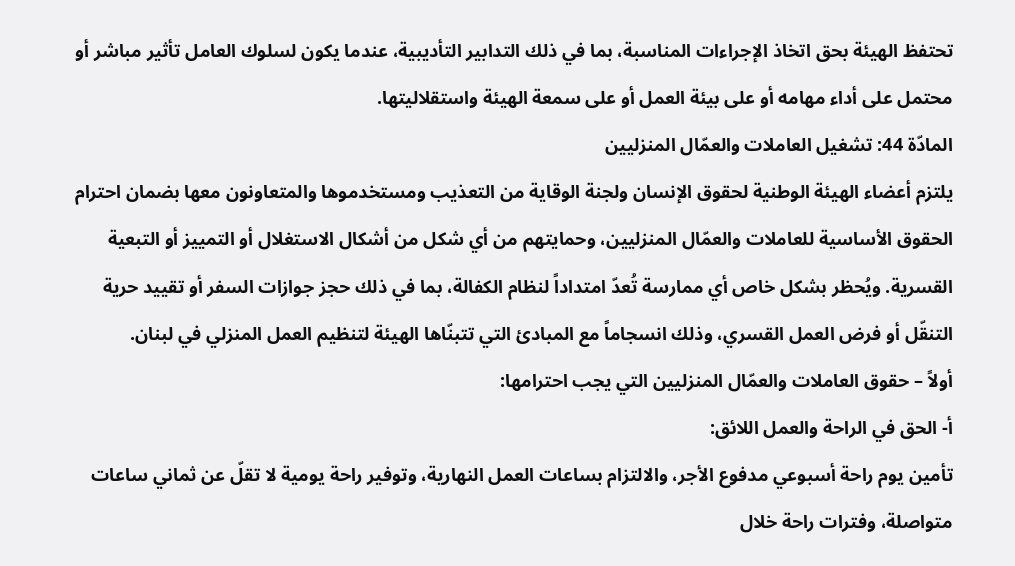تحتفظ الهيئة بحق اتخاذ الإجراءات المناسبة، بما في ذلك التدابير التأديبية، عندما يكون لسلوك العامل تأثير مباشر أو محتمل على أداء مهامه أو على بيئة العمل أو على سمعة الهيئة واستقلاليتها.
المادّة 44: تشغيل العاملات والعمّال المنزليين
يلتزم أعضاء الهيئة الوطنية لحقوق الإنسان ولجنة الوقاية من التعذيب ومستخدموها والمتعاونون معها بضمان احترام الحقوق الأساسية للعاملات والعمّال المنزليين، وحمايتهم من أي شكل من أشكال الاستغلال أو التمييز أو التبعية القسرية. ويُحظر بشكل خاص أي ممارسة تُعدّ امتداداً لنظام الكفالة، بما في ذلك حجز جوازات السفر أو تقييد حرية التنقّل أو فرض العمل القسري، وذلك انسجاماً مع المبادئ التي تتبنّاها الهيئة لتنظيم العمل المنزلي في لبنان.
أولاً – حقوق العاملات والعمّال المنزليين التي يجب احترامها:
أ- الحق في الراحة والعمل اللائق:
تأمين يوم راحة أسبوعي مدفوع الأجر، والالتزام بساعات العمل النهارية، وتوفير راحة يومية لا تقلّ عن ثماني ساعات متواصلة، وفترات راحة خلال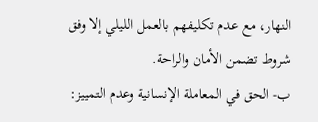النهار، مع عدم تكليفهم بالعمل الليلي إلا وفق شروط تضمن الأمان والراحة.
ب- الحق في المعاملة الإنسانية وعدم التمييز: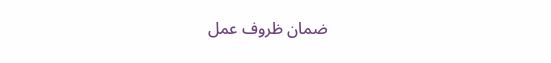ضمان ظروف عمل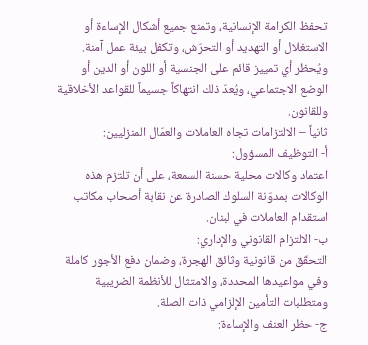تحفظ الكرامة الإنسانية، وتمنع جميع أشكال الإساءة أو الاستغلال أو التهديد أو التحرّش، وتكفل بيئة عمل آمنة. ويُحظر أي تمييز قائم على الجنسية أو اللون أو الدين أو الوضع الاجتماعي، ويُعدّ ذلك انتهاكاً جسيماً للقواعد الأخلاقية وللقانون.
ثانياً – الالتزامات تجاه العاملات والعمّال المنزليين:
أ- التوظيف المسؤول:
اعتماد وكالات محلية حسنة السمعة، على أن تلتزم هذه الوكالات بمدوّنة السلوك الصادرة عن نقابة أصحاب مكاتب استقدام العاملات في لبنان.
ب- الالتزام القانوني والإداري:
التحقّق من قانونية وثائق الهجرة، وضمان دفع الأجور كاملة وفي مواعيدها المحددة، والامتثال للأنظمة الضريبية ومتطلبات التأمين الإلزامي ذات الصلة.
ج- حظر العنف والإساءة: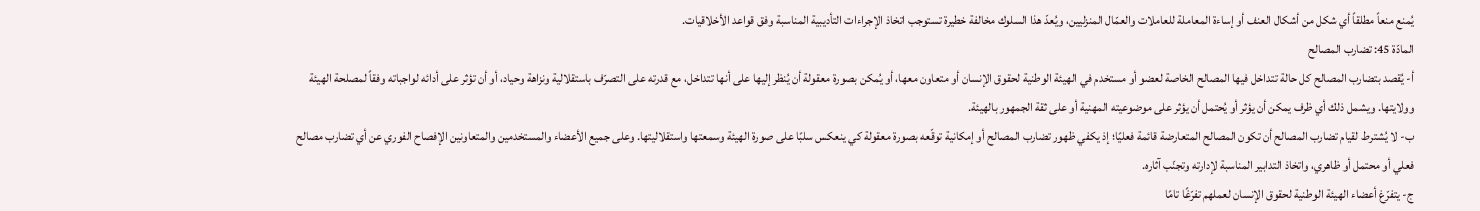يُمنع منعاً مطلقاً أي شكل من أشكال العنف أو إساءة المعاملة للعاملات والعمّال المنزليين، ويُعدّ هذا السلوك مخالفة خطيرة تستوجب اتخاذ الإجراءات التأديبية المناسبة وفق قواعد الأخلاقيات.
المادّة 45: تضارب المصالح
أ- يُقصد بتضارب المصالح كل حالة تتداخل فيها المصالح الخاصة لعضو أو مستخدم في الهيئة الوطنية لحقوق الإنسان أو متعاون معها، أو يُمكن بصورة معقولة أن يُنظر إليها على أنها تتداخل، مع قدرته على التصرّف باستقلالية ونزاهة وحياد، أو أن تؤثر على أدائه لواجباته وفقاً لمصلحة الهيئة وولايتها. ويشمل ذلك أي ظرف يمكن أن يؤثر أو يُحتمل أن يؤثر على موضوعيته المهنية أو على ثقة الجمهور بالهيئة.
ب- لا يُشترط لقيام تضارب المصالح أن تكون المصالح المتعارضة قائمة فعليًا؛ إذ يكفي ظهور تضارب المصالح أو إمكانية توقّعه بصورة معقولة كي ينعكس سلبًا على صورة الهيئة وسمعتها واستقلاليتها. وعلى جميع الأعضاء والمستخدمين والمتعاونين الإفصاح الفوري عن أي تضارب مصالح فعلي أو محتمل أو ظاهري، واتخاذ التدابير المناسبة لإدارته وتجنّب آثاره.
ج- يتفرّغ أعضاء الهيئة الوطنية لحقوق الإنسان لعملهم تفرّغًا تامًا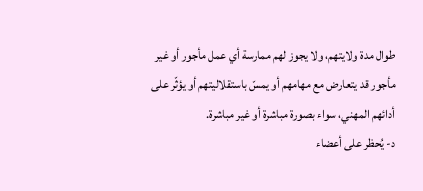طوال مدة ولايتهم، ولا يجوز لهم ممارسة أي عمل مأجور أو غير مأجور قد يتعارض مع مهامهم أو يمسّ باستقلاليتهم أو يؤثّر على أدائهم المهني، سواء بصورة مباشرة أو غير مباشرة.
د- يُحظر على أعضاء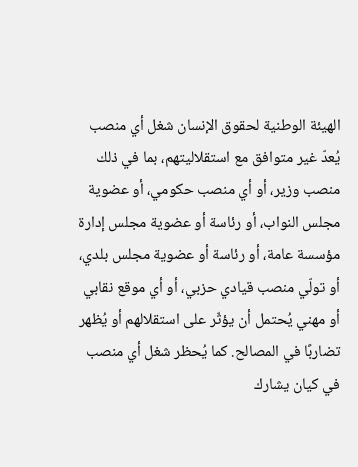الهيئة الوطنية لحقوق الإنسان شغل أي منصب يُعدّ غير متوافق مع استقلاليتهم، بما في ذلك منصب وزير، أو أي منصب حكومي، أو عضوية مجلس النواب، أو رئاسة أو عضوية مجلس إدارة مؤسسة عامة، أو رئاسة أو عضوية مجلس بلدي، أو تولّي منصب قيادي حزبي، أو أي موقع نقابي أو مهني يُحتمل أن يؤثّر على استقلالهم أو يُظهر تضاربًا في المصالح. كما يُحظر شغل أي منصب في كيان يشارك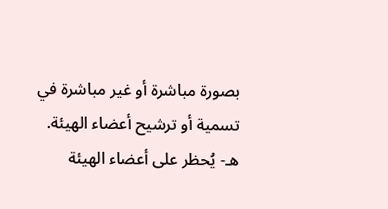بصورة مباشرة أو غير مباشرة في تسمية أو ترشيح أعضاء الهيئة.
هـ- يُحظر على أعضاء الهيئة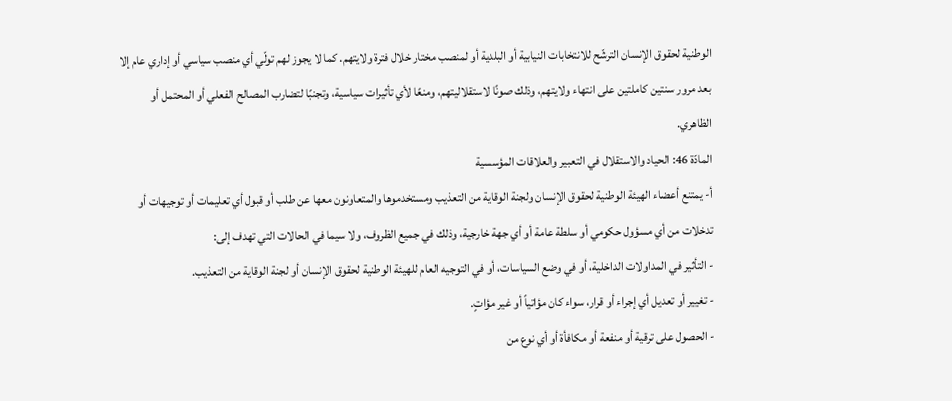الوطنية لحقوق الإنسان الترشّح للانتخابات النيابية أو البلدية أو لمنصب مختار خلال فترة ولايتهم. كما لا يجوز لهم تولّي أي منصب سياسي أو إداري عام إلا بعد مرور سنتين كاملتين على انتهاء ولايتهم، وذلك صونًا لاستقلاليتهم، ومنعًا لأي تأثيرات سياسية، وتجنبًا لتضارب المصالح الفعلي أو المحتمل أو الظاهري.
المادّة 46: الحياد والاستقلال في التعبير والعلاقات المؤسسية
أ- يمتنع أعضاء الهيئة الوطنية لحقوق الإنسان ولجنة الوقاية من التعذيب ومستخدموها والمتعاونون معها عن طلب أو قبول أي تعليمات أو توجيهات أو تدخلات من أي مسؤول حكومي أو سلطة عامة أو أي جهة خارجية، وذلك في جميع الظروف، ولا سيما في الحالات التي تهدف إلى:
- التأثير في المداولات الداخلية، أو في وضع السياسات، أو في التوجيه العام للهيئة الوطنية لحقوق الإنسان أو لجنة الوقاية من التعذيب.
- تغيير أو تعديل أي إجراء أو قرار، سواء كان مؤاتياً أو غير مؤاتٍ.
- الحصول على ترقية أو منفعة أو مكافأة أو أي نوع من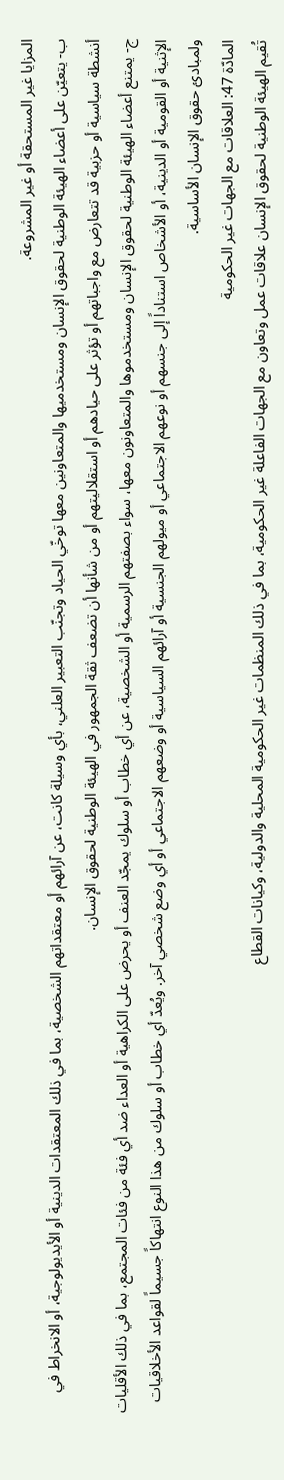المزايا غير المستحقة أو غير المشروعة.
ب- يتعيّن على أعضاء الهيئة الوطنية لحقوق الإنسان ومستخدميها والمتعاونين معها توخّي الحياد وتجنّب التعبير العلني، بأي وسيلة كانت، عن آرائهم أو معتقداتهم الشخصية، بما في ذلك المعتقدات الدينية أو الأيديولوجية، أو الانخراط في أنشطة سياسية أو حزبية قد تتعارض مع واجباتهم أو تؤثر على حيادهم أو استقلاليتهم أو من شأنها أن تضعف ثقة الجمهور في الهيئة الوطنية لحقوق الإنسان.
ج- يمتنع أعضاء الهيئة الوطنية لحقوق الإنسان ومستخدموها والمتعاونون معها، سواء بصفتهم الرسمية أو الشخصية، عن أي خطاب أو سلوك يمجّد العنف أو يحرض على الكراهية أو العداء ضد أي فئة من فئات المجتمع، بما في ذلك الأقليات الإثنية أو القومية أو الدينية، أو الأشخاص استناداً إلى جنسهم أو نوعهم الاجتماعي أو ميولهم الجنسية أو آرائهم السياسية أو وضعهم الاجتماعي أو أي وضع شخصي آخر. ويُعدّ أي خطاب أو سلوك من هذا النوع انتهاكاً جسيماً لقواعد الأخلاقيات ولمبادئ حقوق الإنسان الأساسية.
المادّة 47: العلاقات مع الجهات غير الحكومية
تُقيم الهيئة الوطنية لحقوق الإنسان علاقات عمل وتعاون مع الجهات الفاعلة غير الحكومية، بما في ذلك المنظمات غير الحكومية المحلية والدولية، وكيانات القطاع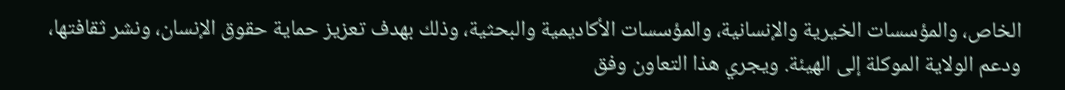الخاص، والمؤسسات الخيرية والإنسانية، والمؤسسات الأكاديمية والبحثية، وذلك بهدف تعزيز حماية حقوق الإنسان، ونشر ثقافتها، ودعم الولاية الموكلة إلى الهيئة. ويجري هذا التعاون وفق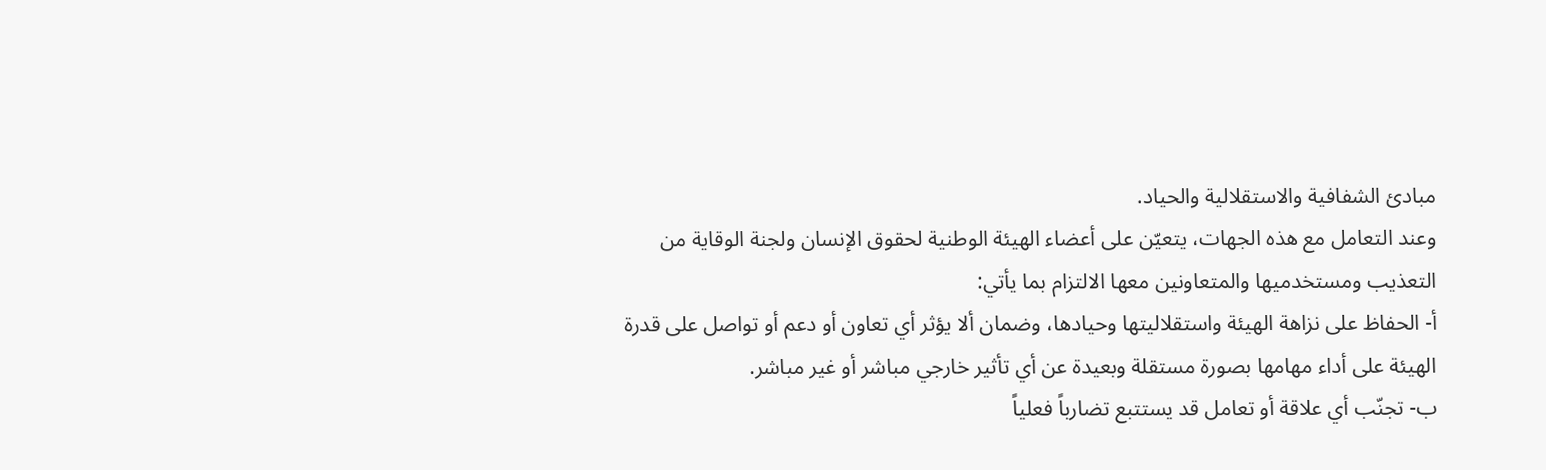مبادئ الشفافية والاستقلالية والحياد.
وعند التعامل مع هذه الجهات، يتعيّن على أعضاء الهيئة الوطنية لحقوق الإنسان ولجنة الوقاية من التعذيب ومستخدميها والمتعاونين معها الالتزام بما يأتي:
أ- الحفاظ على نزاهة الهيئة واستقلاليتها وحيادها، وضمان ألا يؤثر أي تعاون أو دعم أو تواصل على قدرة الهيئة على أداء مهامها بصورة مستقلة وبعيدة عن أي تأثير خارجي مباشر أو غير مباشر.
ب- تجنّب أي علاقة أو تعامل قد يستتبع تضارباً فعلياً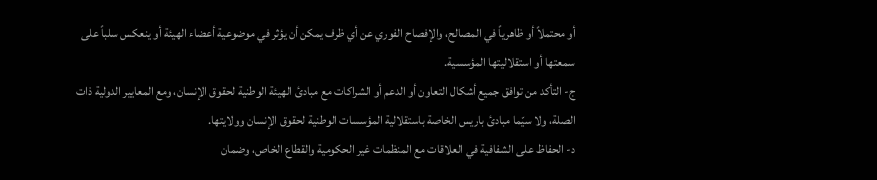أو محتملاً أو ظاهرياً في المصالح، والإفصاح الفوري عن أي ظرف يمكن أن يؤثر في موضوعية أعضاء الهيئة أو ينعكس سلباً على سمعتها أو استقلاليتها المؤسسية.
ج- التأكد من توافق جميع أشكال التعاون أو الدعم أو الشراكات مع مبادئ الهيئة الوطنية لحقوق الإنسان، ومع المعايير الدولية ذات الصلة، ولا سيّما مبادئ باريس الخاصة باستقلالية المؤسسات الوطنية لحقوق الإنسان وولايتها.
د- الحفاظ على الشفافية في العلاقات مع المنظمات غير الحكومية والقطاع الخاص، وضمان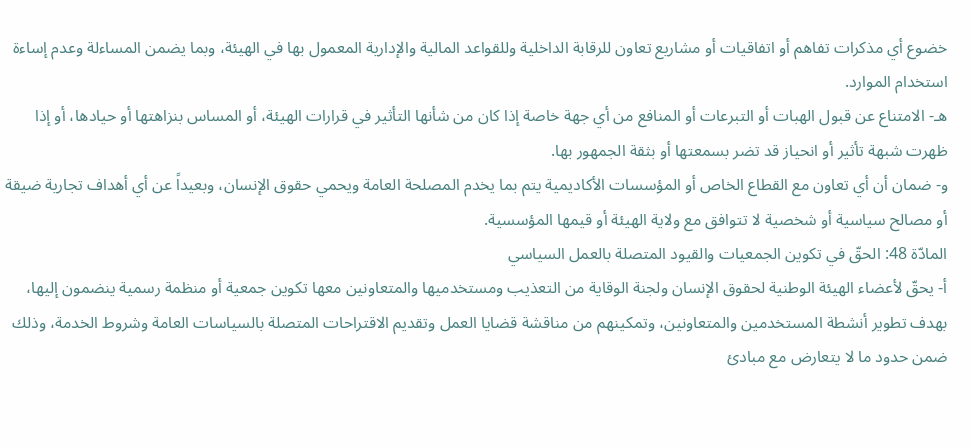خضوع أي مذكرات تفاهم أو اتفاقيات أو مشاريع تعاون للرقابة الداخلية وللقواعد المالية والإدارية المعمول بها في الهيئة، وبما يضمن المساءلة وعدم إساءة استخدام الموارد.
هـ- الامتناع عن قبول الهبات أو التبرعات أو المنافع من أي جهة خاصة إذا كان من شأنها التأثير في قرارات الهيئة، أو المساس بنزاهتها أو حيادها، أو إذا ظهرت شبهة تأثير أو انحياز قد تضر بسمعتها أو بثقة الجمهور بها.
و- ضمان أن أي تعاون مع القطاع الخاص أو المؤسسات الأكاديمية يتم بما يخدم المصلحة العامة ويحمي حقوق الإنسان، وبعيداً عن أي أهداف تجارية ضيقة أو مصالح سياسية أو شخصية لا تتوافق مع ولاية الهيئة أو قيمها المؤسسية.
المادّة 48: الحقّ في تكوين الجمعيات والقيود المتصلة بالعمل السياسي
أ- يحقّ لأعضاء الهيئة الوطنية لحقوق الإنسان ولجنة الوقاية من التعذيب ومستخدميها والمتعاونين معها تكوين جمعية أو منظمة رسمية ينضمون إليها، بهدف تطوير أنشطة المستخدمين والمتعاونين، وتمكينهم من مناقشة قضايا العمل وتقديم الاقتراحات المتصلة بالسياسات العامة وشروط الخدمة، وذلك ضمن حدود ما لا يتعارض مع مبادئ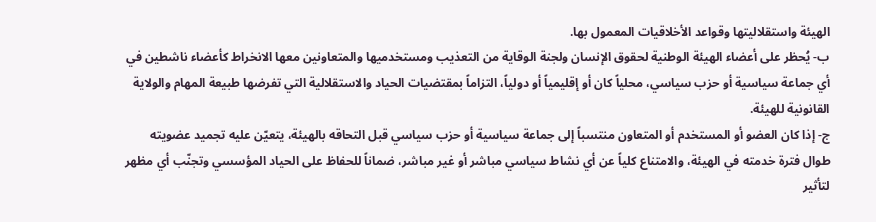الهيئة واستقلاليتها وقواعد الأخلاقيات المعمول بها.
ب- يُحظر على أعضاء الهيئة الوطنية لحقوق الإنسان ولجنة الوقاية من التعذيب ومستخدميها والمتعاونين معها الانخراط كأعضاء ناشطين في أي جماعة سياسية أو حزب سياسي، محلياً كان أو إقليمياً أو دولياً، التزاماً بمقتضيات الحياد والاستقلالية التي تفرضها طبيعة المهام والولاية القانونية للهيئة.
ج- إذا كان العضو أو المستخدم أو المتعاون منتسباً إلى جماعة سياسية أو حزب سياسي قبل التحاقه بالهيئة، يتعيّن عليه تجميد عضويته طوال فترة خدمته في الهيئة، والامتناع كلياً عن أي نشاط سياسي مباشر أو غير مباشر، ضماناً للحفاظ على الحياد المؤسسي وتجنّب أي مظهر لتأثير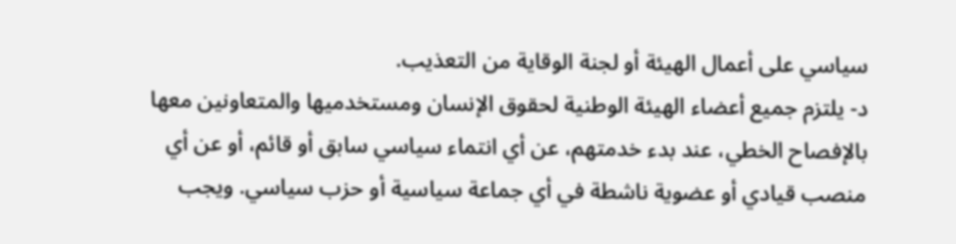سياسي على أعمال الهيئة أو لجنة الوقاية من التعذيب.
د- يلتزم جميع أعضاء الهيئة الوطنية لحقوق الإنسان ومستخدميها والمتعاونين معها بالإفصاح الخطي، عند بدء خدمتهم، عن أي انتماء سياسي سابق أو قائم، أو عن أي منصب قيادي أو عضوية ناشطة في أي جماعة سياسية أو حزب سياسي. ويجب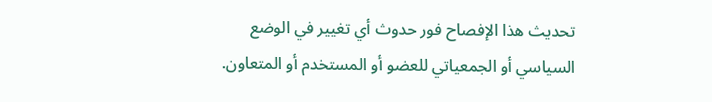تحديث هذا الإفصاح فور حدوث أي تغيير في الوضع السياسي أو الجمعياتي للعضو أو المستخدم أو المتعاون.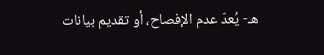هـ- يُعدّ عدم الإفصاح، أو تقديم بيانات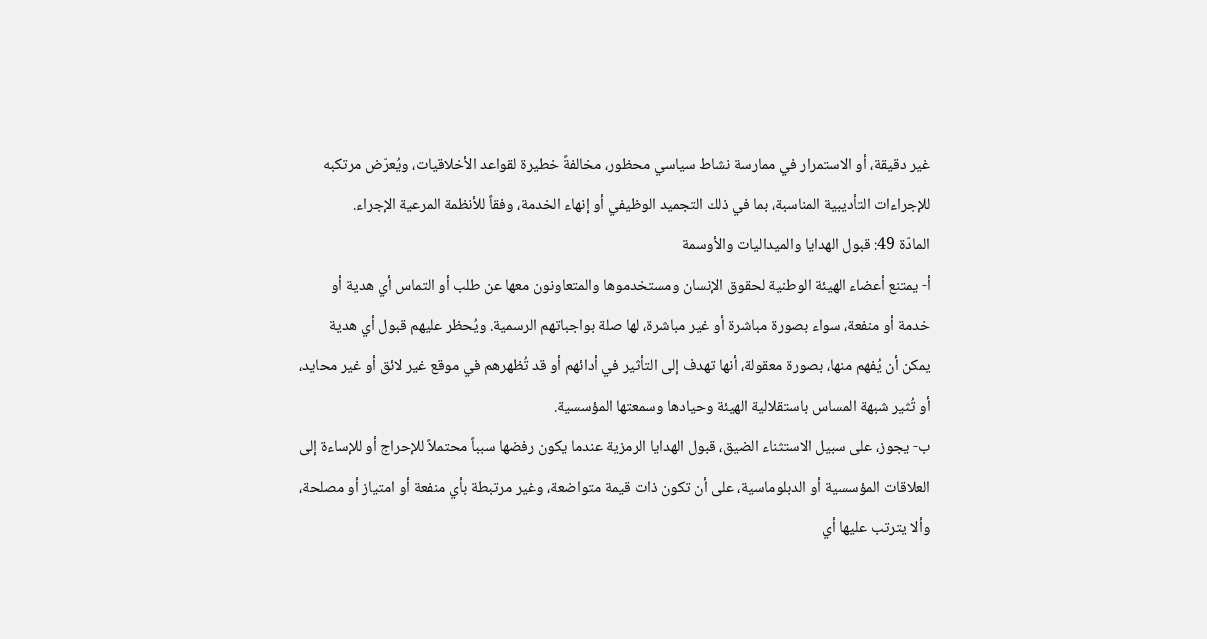غير دقيقة، أو الاستمرار في ممارسة نشاط سياسي محظور، مخالفةً خطيرة لقواعد الأخلاقيات، ويُعرّض مرتكبه للإجراءات التأديبية المناسبة، بما في ذلك التجميد الوظيفي أو إنهاء الخدمة، وفقاً للأنظمة المرعية الإجراء.
المادّة 49: قبول الهدايا والميداليات والأوسمة
أ- يمتنع أعضاء الهيئة الوطنية لحقوق الإنسان ومستخدموها والمتعاونون معها عن طلب أو التماس أي هدية أو خدمة أو منفعة، سواء بصورة مباشرة أو غير مباشرة، لها صلة بواجباتهم الرسمية. ويُحظر عليهم قبول أي هدية يمكن أن يُفهم منها، بصورة معقولة، أنها تهدف إلى التأثير في أدائهم أو قد تُظهرهم في موقع غير لائق أو غير محايد، أو تُثير شبهة المساس باستقلالية الهيئة وحيادها وسمعتها المؤسسية.
ب- يجوز، على سبيل الاستثناء الضيق، قبول الهدايا الرمزية عندما يكون رفضها سبباً محتملاً للإحراج أو للإساءة إلى العلاقات المؤسسية أو الدبلوماسية، على أن تكون ذات قيمة متواضعة، وغير مرتبطة بأي منفعة أو امتياز أو مصلحة، وألا يترتب عليها أي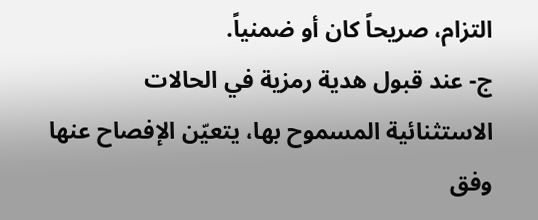التزام، صريحاً كان أو ضمنياً.
ج- عند قبول هدية رمزية في الحالات الاستثنائية المسموح بها، يتعيّن الإفصاح عنها وفق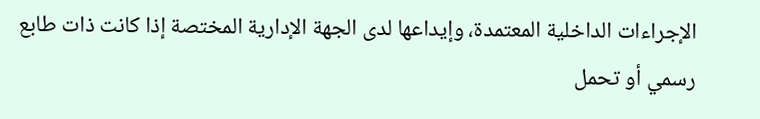الإجراءات الداخلية المعتمدة، وإيداعها لدى الجهة الإدارية المختصة إذا كانت ذات طابع رسمي أو تحمل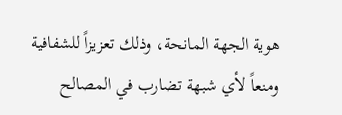هوية الجهة المانحة، وذلك تعزيزاً للشفافية ومنعاً لأي شبهة تضارب في المصالح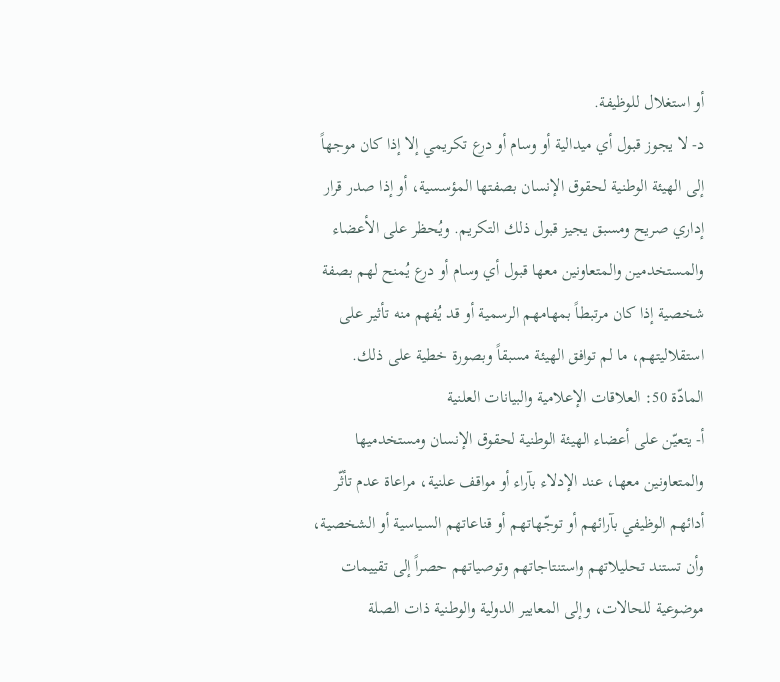أو استغلال للوظيفة.
د- لا يجوز قبول أي ميدالية أو وسام أو درع تكريمي إلا إذا كان موجهاً إلى الهيئة الوطنية لحقوق الإنسان بصفتها المؤسسية، أو إذا صدر قرار إداري صريح ومسبق يجيز قبول ذلك التكريم. ويُحظر على الأعضاء والمستخدمين والمتعاونين معها قبول أي وسام أو درع يُمنح لهم بصفة شخصية إذا كان مرتبطاً بمهامهم الرسمية أو قد يُفهم منه تأثير على استقلاليتهم، ما لم توافق الهيئة مسبقاً وبصورة خطية على ذلك.
المادّة 50: العلاقات الإعلامية والبيانات العلنية
أ- يتعيّن على أعضاء الهيئة الوطنية لحقوق الإنسان ومستخدميها والمتعاونين معها، عند الإدلاء بآراء أو مواقف علنية، مراعاة عدم تأثّر أدائهم الوظيفي بآرائهم أو توجّهاتهم أو قناعاتهم السياسية أو الشخصية، وأن تستند تحليلاتهم واستنتاجاتهم وتوصياتهم حصراً إلى تقييمات موضوعية للحالات، وإلى المعايير الدولية والوطنية ذات الصلة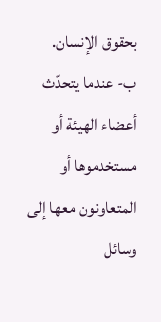بحقوق الإنسان.
ب- عندما يتحدّث أعضاء الهيئة أو مستخدموها أو المتعاونون معها إلى وسائل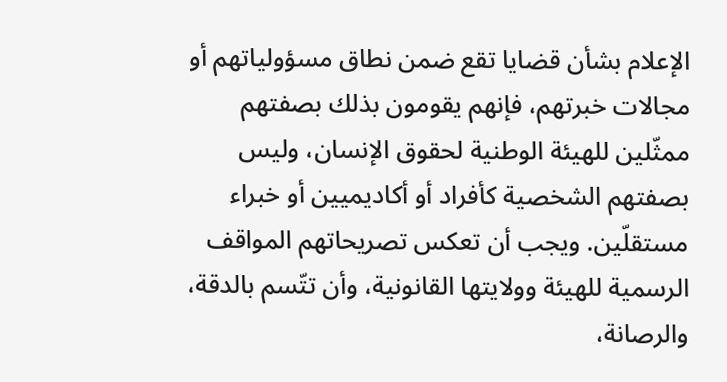الإعلام بشأن قضايا تقع ضمن نطاق مسؤولياتهم أو مجالات خبرتهم، فإنهم يقومون بذلك بصفتهم ممثّلين للهيئة الوطنية لحقوق الإنسان، وليس بصفتهم الشخصية كأفراد أو أكاديميين أو خبراء مستقلّين. ويجب أن تعكس تصريحاتهم المواقف الرسمية للهيئة وولايتها القانونية، وأن تتّسم بالدقة، والرصانة،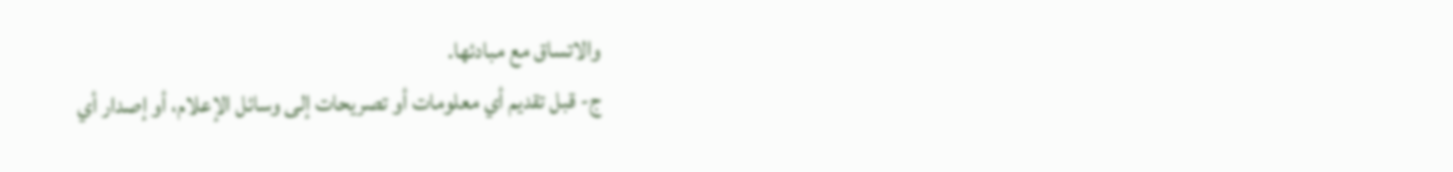والاتساق مع مبادئها.
ج- قبل تقديم أي معلومات أو تصريحات إلى وسائل الإعلام، أو إصدار أي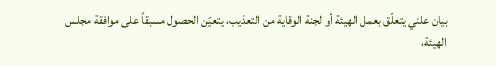بيان علني يتعلّق بعمل الهيئة أو لجنة الوقاية من التعذيب، يتعيّن الحصول مسبقاً على موافقة مجلس الهيئة،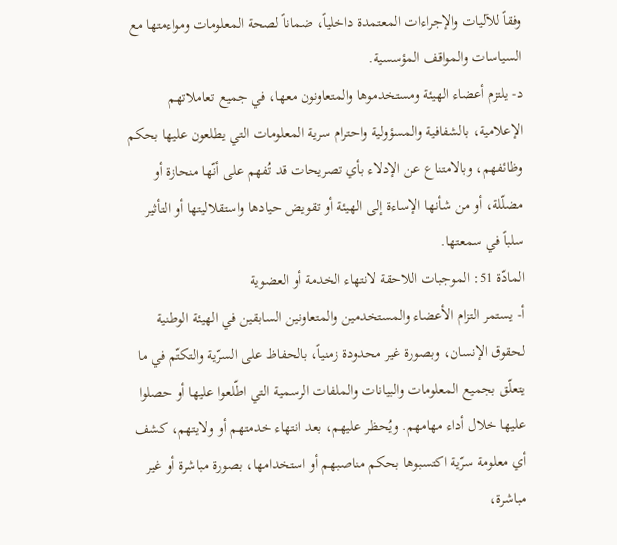وفقاً للآليات والإجراءات المعتمدة داخلياً، ضماناً لصحة المعلومات ومواءمتها مع السياسات والمواقف المؤسسية.
د- يلتزم أعضاء الهيئة ومستخدموها والمتعاونون معها، في جميع تعاملاتهم الإعلامية، بالشفافية والمسؤولية واحترام سرية المعلومات التي يطلعون عليها بحكم وظائفهم، وبالامتناع عن الإدلاء بأي تصريحات قد تُفهم على أنّها منحازة أو مضلّلة، أو من شأنها الإساءة إلى الهيئة أو تقويض حيادها واستقلاليتها أو التأثير سلباً في سمعتها.
المادّة 51: الموجبات اللاحقة لانتهاء الخدمة أو العضوية
أ- يستمر التزام الأعضاء والمستخدمين والمتعاونين السابقين في الهيئة الوطنية لحقوق الإنسان، وبصورة غير محدودة زمنياً، بالحفاظ على السرّية والتكتّم في ما يتعلّق بجميع المعلومات والبيانات والملفات الرسمية التي اطّلعوا عليها أو حصلوا عليها خلال أداء مهامهم. ويُحظر عليهم، بعد انتهاء خدمتهم أو ولايتهم، كشف أي معلومة سرّية اكتسبوها بحكم مناصبهم أو استخدامها، بصورة مباشرة أو غير مباشرة،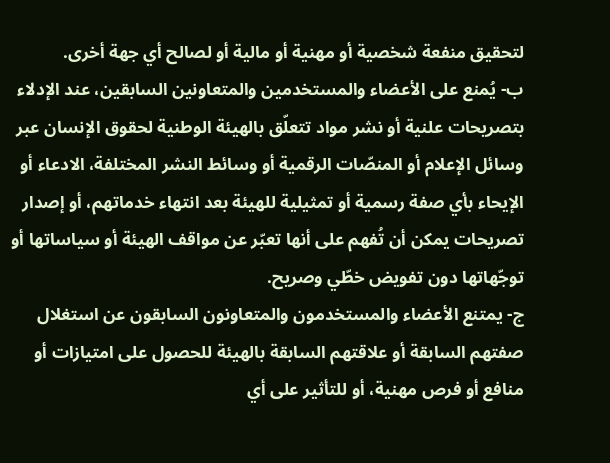لتحقيق منفعة شخصية أو مهنية أو مالية أو لصالح أي جهة أخرى.
ب- يُمنع على الأعضاء والمستخدمين والمتعاونين السابقين، عند الإدلاء بتصريحات علنية أو نشر مواد تتعلّق بالهيئة الوطنية لحقوق الإنسان عبر وسائل الإعلام أو المنصّات الرقمية أو وسائط النشر المختلفة، الادعاء أو الإيحاء بأي صفة رسمية أو تمثيلية للهيئة بعد انتهاء خدماتهم، أو إصدار تصريحات يمكن أن تُفهم على أنها تعبّر عن مواقف الهيئة أو سياساتها أو توجّهاتها دون تفويض خطّي وصريح.
ج- يمتنع الأعضاء والمستخدمون والمتعاونون السابقون عن استغلال صفتهم السابقة أو علاقتهم السابقة بالهيئة للحصول على امتيازات أو منافع أو فرص مهنية، أو للتأثير على أي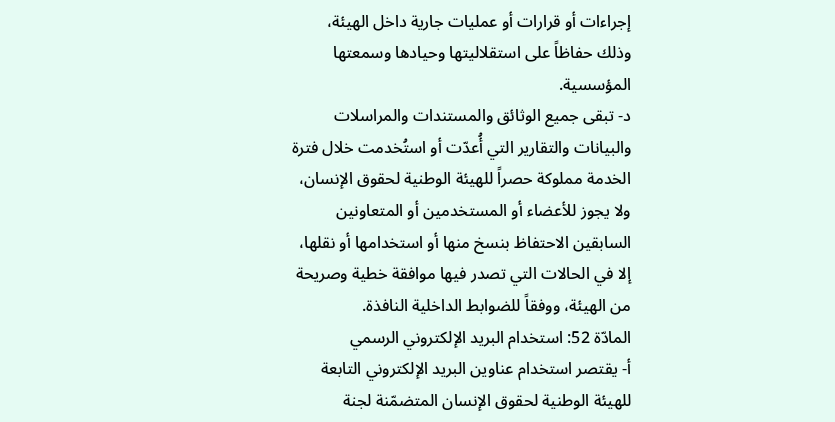إجراءات أو قرارات أو عمليات جارية داخل الهيئة، وذلك حفاظاً على استقلاليتها وحيادها وسمعتها المؤسسية.
د- تبقى جميع الوثائق والمستندات والمراسلات والبيانات والتقارير التي أُعدّت أو استُخدمت خلال فترة الخدمة مملوكة حصراً للهيئة الوطنية لحقوق الإنسان، ولا يجوز للأعضاء أو المستخدمين أو المتعاونين السابقين الاحتفاظ بنسخ منها أو استخدامها أو نقلها، إلا في الحالات التي تصدر فيها موافقة خطية وصريحة من الهيئة، ووفقاً للضوابط الداخلية النافذة.
المادّة 52: استخدام البريد الإلكتروني الرسمي
أ- يقتصر استخدام عناوين البريد الإلكتروني التابعة للهيئة الوطنية لحقوق الإنسان المتضمّنة لجنة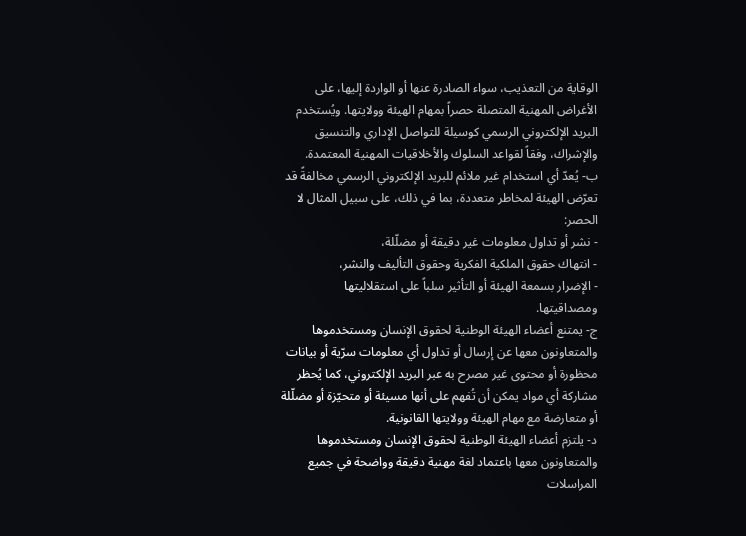الوقاية من التعذيب، سواء الصادرة عنها أو الواردة إليها، على الأغراض المهنية المتصلة حصراً بمهام الهيئة وولايتها. ويُستخدم البريد الإلكتروني الرسمي كوسيلة للتواصل الإداري والتنسيق والإشراك، وفقاً لقواعد السلوك والأخلاقيات المهنية المعتمدة.
ب- يُعدّ أي استخدام غير ملائم للبريد الإلكتروني الرسمي مخالفةً قد تعرّض الهيئة لمخاطر متعددة، بما في ذلك، على سبيل المثال لا الحصر:
- نشر أو تداول معلومات غير دقيقة أو مضلّلة،
- انتهاك حقوق الملكية الفكرية وحقوق التأليف والنشر،
- الإضرار بسمعة الهيئة أو التأثير سلباً على استقلاليتها ومصداقيتها.
ج- يمتنع أعضاء الهيئة الوطنية لحقوق الإنسان ومستخدموها والمتعاونون معها عن إرسال أو تداول أي معلومات سرّية أو بيانات محظورة أو محتوى غير مصرح به عبر البريد الإلكتروني، كما يُحظر مشاركة أي مواد يمكن أن تُفهم على أنها مسيئة أو متحيّزة أو مضلّلة أو متعارضة مع مهام الهيئة وولايتها القانونية.
د- يلتزم أعضاء الهيئة الوطنية لحقوق الإنسان ومستخدموها والمتعاونون معها باعتماد لغة مهنية دقيقة وواضحة في جميع المراسلات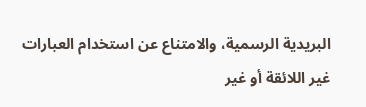البريدية الرسمية، والامتناع عن استخدام العبارات غير اللائقة أو غير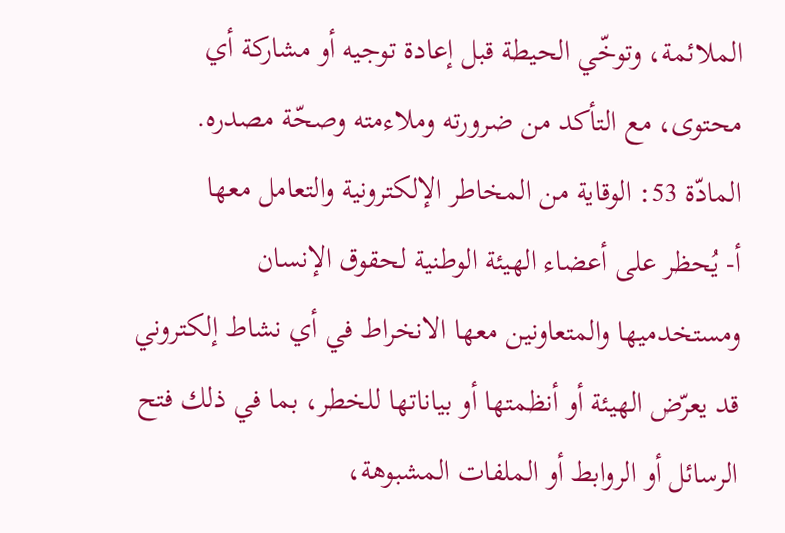الملائمة، وتوخّي الحيطة قبل إعادة توجيه أو مشاركة أي محتوى، مع التأكد من ضرورته وملاءمته وصحّة مصدره.
المادّة 53: الوقاية من المخاطر الإلكترونية والتعامل معها
أ- يُحظر على أعضاء الهيئة الوطنية لحقوق الإنسان ومستخدميها والمتعاونين معها الانخراط في أي نشاط إلكتروني قد يعرّض الهيئة أو أنظمتها أو بياناتها للخطر، بما في ذلك فتح الرسائل أو الروابط أو الملفات المشبوهة،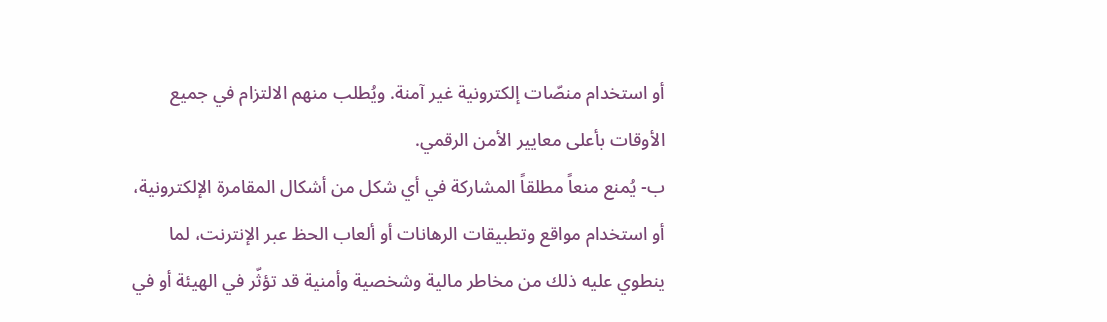أو استخدام منصّات إلكترونية غير آمنة. ويُطلب منهم الالتزام في جميع الأوقات بأعلى معايير الأمن الرقمي.
ب- يُمنع منعاً مطلقاً المشاركة في أي شكل من أشكال المقامرة الإلكترونية، أو استخدام مواقع وتطبيقات الرهانات أو ألعاب الحظ عبر الإنترنت، لما ينطوي عليه ذلك من مخاطر مالية وشخصية وأمنية قد تؤثّر في الهيئة أو في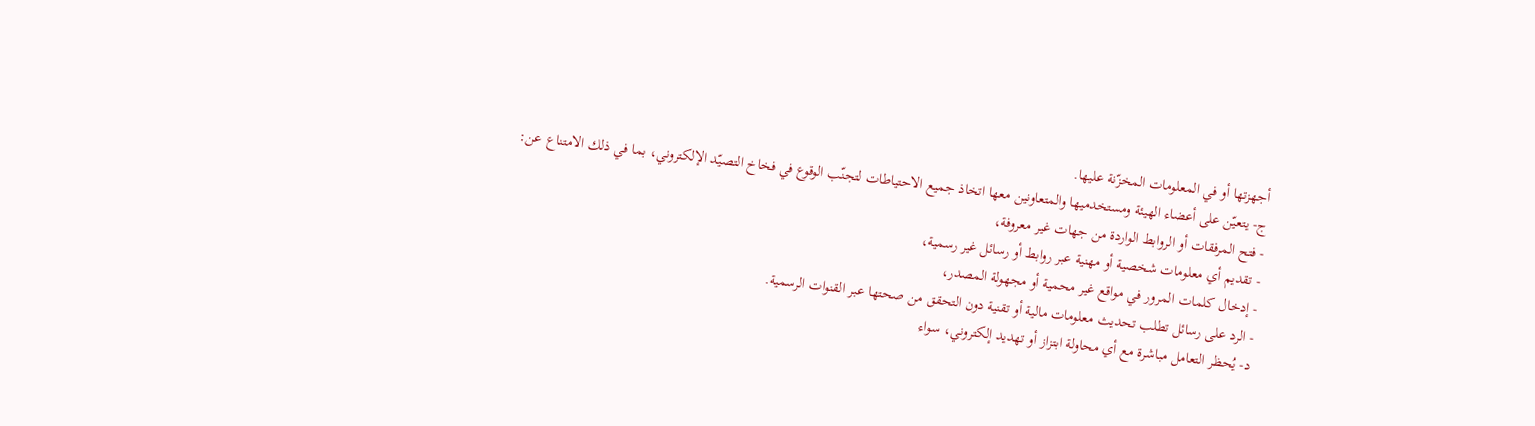أجهزتها أو في المعلومات المخزّنة عليها.
ج- يتعيّن على أعضاء الهيئة ومستخدميها والمتعاونين معها اتخاذ جميع الاحتياطات لتجنّب الوقوع في فخاخ التصيّد الإلكتروني، بما في ذلك الامتناع عن:
- فتح المرفقات أو الروابط الواردة من جهات غير معروفة،
- تقديم أي معلومات شخصية أو مهنية عبر روابط أو رسائل غير رسمية،
- إدخال كلمات المرور في مواقع غير محمية أو مجهولة المصدر،
- الرد على رسائل تطلب تحديث معلومات مالية أو تقنية دون التحقق من صحتها عبر القنوات الرسمية.
د- يُحظر التعامل مباشرة مع أي محاولة ابتزاز أو تهديد إلكتروني، سواء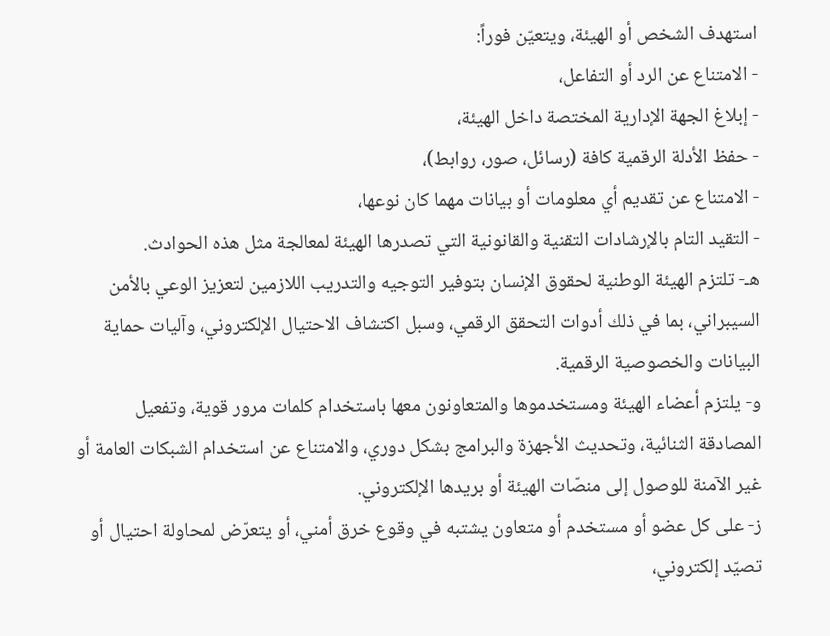استهدف الشخص أو الهيئة، ويتعيّن فوراً:
- الامتناع عن الرد أو التفاعل،
- إبلاغ الجهة الإدارية المختصة داخل الهيئة،
- حفظ الأدلة الرقمية كافة (رسائل، صور، روابط)،
- الامتناع عن تقديم أي معلومات أو بيانات مهما كان نوعها،
- التقيد التام بالإرشادات التقنية والقانونية التي تصدرها الهيئة لمعالجة مثل هذه الحوادث.
هـ- تلتزم الهيئة الوطنية لحقوق الإنسان بتوفير التوجيه والتدريب اللازمين لتعزيز الوعي بالأمن السيبراني، بما في ذلك أدوات التحقق الرقمي، وسبل اكتشاف الاحتيال الإلكتروني، وآليات حماية البيانات والخصوصية الرقمية.
و- يلتزم أعضاء الهيئة ومستخدموها والمتعاونون معها باستخدام كلمات مرور قوية، وتفعيل المصادقة الثنائية، وتحديث الأجهزة والبرامج بشكل دوري، والامتناع عن استخدام الشبكات العامة أو غير الآمنة للوصول إلى منصّات الهيئة أو بريدها الإلكتروني.
ز- على كل عضو أو مستخدم أو متعاون يشتبه في وقوع خرق أمني، أو يتعرّض لمحاولة احتيال أو تصيّد إلكتروني،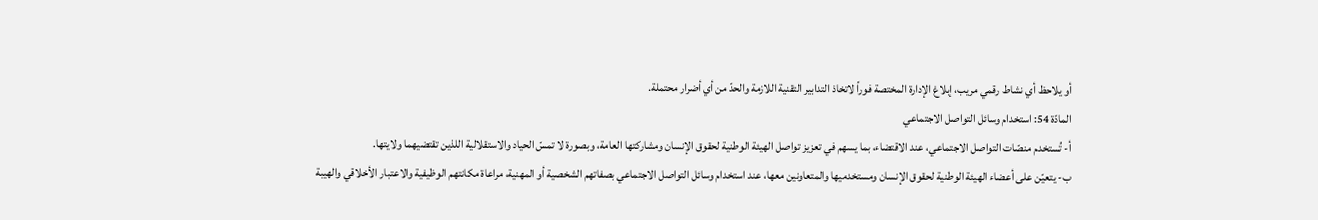أو يلاحظ أي نشاط رقمي مريب، إبلاغ الإدارة المختصة فوراً لاتخاذ التدابير التقنية اللازمة والحدّ من أي أضرار محتملة.
المادّة 54: استخدام وسائل التواصل الاجتماعي
أ- تُستخدم منصّات التواصل الاجتماعي، عند الاقتضاء، بما يسهم في تعزيز تواصل الهيئة الوطنية لحقوق الإنسان ومشاركتها العامة، وبصورة لا تمسّ الحياد والاستقلالية اللذين تقتضيهما ولايتها.
ب- يتعيّن على أعضاء الهيئة الوطنية لحقوق الإنسان ومستخدميها والمتعاونين معها، عند استخدام وسائل التواصل الاجتماعي بصفاتهم الشخصية أو المهنية، مراعاة مكانتهم الوظيفية والاعتبار الأخلاقي والهيبة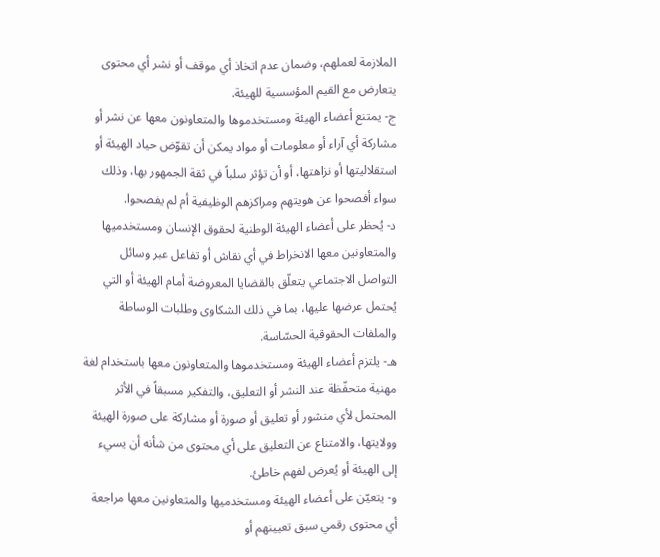الملازمة لعملهم، وضمان عدم اتخاذ أي موقف أو نشر أي محتوى يتعارض مع القيم المؤسسية للهيئة.
ج- يمتنع أعضاء الهيئة ومستخدموها والمتعاونون معها عن نشر أو مشاركة أي آراء أو معلومات أو مواد يمكن أن تقوّض حياد الهيئة أو استقلاليتها أو نزاهتها، أو أن تؤثر سلباً في ثقة الجمهور بها، وذلك سواء أفصحوا عن هويتهم ومراكزهم الوظيفية أم لم يفصحوا.
د- يُحظر على أعضاء الهيئة الوطنية لحقوق الإنسان ومستخدميها والمتعاونين معها الانخراط في أي نقاش أو تفاعل عبر وسائل التواصل الاجتماعي يتعلّق بالقضايا المعروضة أمام الهيئة أو التي يُحتمل عرضها عليها، بما في ذلك الشكاوى وطلبات الوساطة والملفات الحقوقية الحسّاسة.
هـ- يلتزم أعضاء الهيئة ومستخدموها والمتعاونون معها باستخدام لغة مهنية متحفّظة عند النشر أو التعليق، والتفكير مسبقاً في الأثر المحتمل لأي منشور أو تعليق أو صورة أو مشاركة على صورة الهيئة وولايتها، والامتناع عن التعليق على أي محتوى من شأنه أن يسيء إلى الهيئة أو يُعرض لفهم خاطئ.
و- يتعيّن على أعضاء الهيئة ومستخدميها والمتعاونين معها مراجعة أي محتوى رقمي سبق تعيينهم أو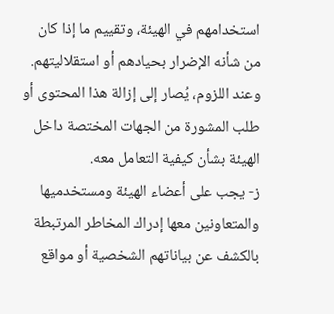استخدامهم في الهيئة، وتقييم ما إذا كان من شأنه الإضرار بحيادهم أو استقلاليتهم. وعند اللزوم، يُصار إلى إزالة هذا المحتوى أو طلب المشورة من الجهات المختصة داخل الهيئة بشأن كيفية التعامل معه.
ز- يجب على أعضاء الهيئة ومستخدميها والمتعاونين معها إدراك المخاطر المرتبطة بالكشف عن بياناتهم الشخصية أو مواقع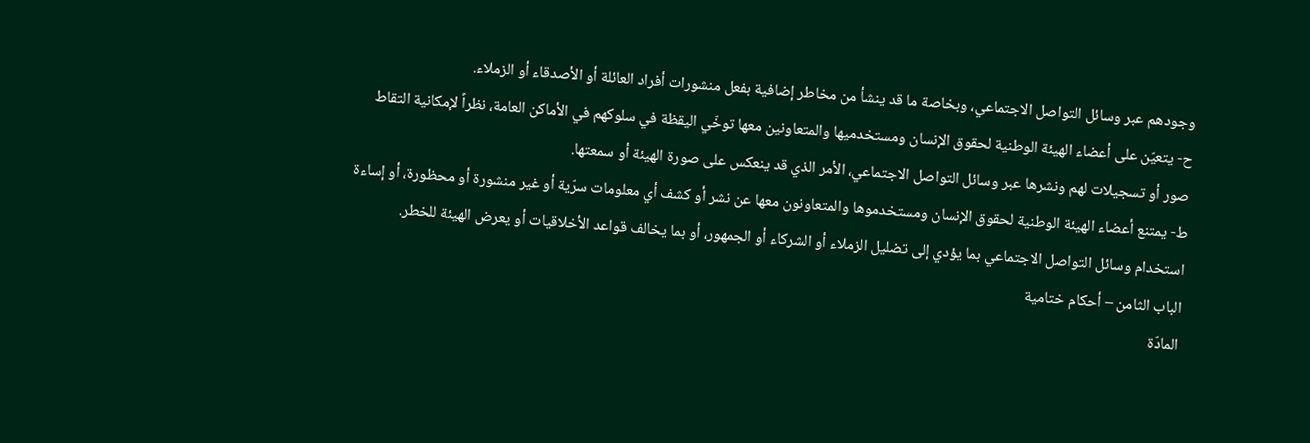وجودهم عبر وسائل التواصل الاجتماعي، وبخاصة ما قد ينشأ من مخاطر إضافية بفعل منشورات أفراد العائلة أو الأصدقاء أو الزملاء.
ح- يتعيّن على أعضاء الهيئة الوطنية لحقوق الإنسان ومستخدميها والمتعاونين معها توخّي اليقظة في سلوكهم في الأماكن العامة، نظراً لإمكانية التقاط صور أو تسجيلات لهم ونشرها عبر وسائل التواصل الاجتماعي، الأمر الذي قد ينعكس على صورة الهيئة أو سمعتها.
ط- يمتنع أعضاء الهيئة الوطنية لحقوق الإنسان ومستخدموها والمتعاونون معها عن نشر أو كشف أي معلومات سرّية أو غير منشورة أو محظورة، أو إساءة استخدام وسائل التواصل الاجتماعي بما يؤدي إلى تضليل الزملاء أو الشركاء أو الجمهور، أو بما يخالف قواعد الأخلاقيات أو يعرض الهيئة للخطر.
الباب الثامن – أحكام ختامية
المادّة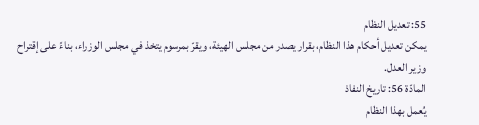55: تعديل النظام
يمكن تعديل أحكام هذا النظام، بقرار يصدر من مجلس الهيئة، ويقرّ بمرسوم يتخذ في مجلس الوزراء، بناءً على إقتراح وزير العدل.
المادّة 56: تاريخ النفاذ
يُعمل بهذا النظام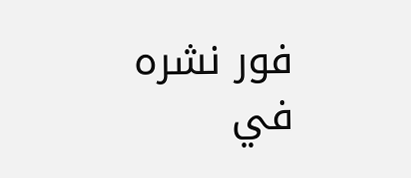فور نشره في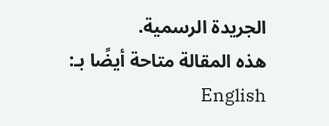الجريدة الرسمية.
هذه المقالة متاحة أيضًا بـ: English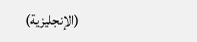(الإنجليزية)